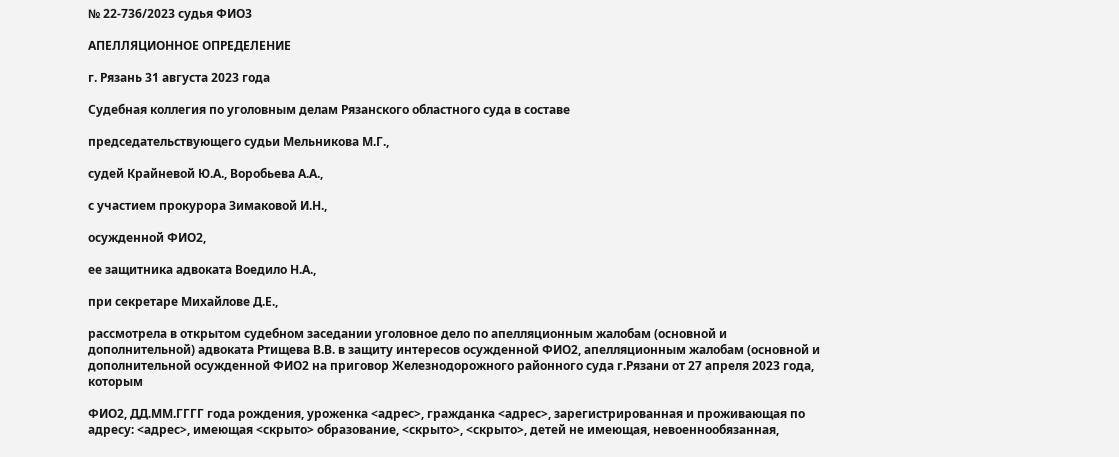№ 22-736/2023 судья ФИО3

АПЕЛЛЯЦИОННОЕ ОПРЕДЕЛЕНИЕ

г. Рязань 31 августа 2023 года

Судебная коллегия по уголовным делам Рязанского областного суда в составе

председательствующего судьи Мельникова М.Г.,

судей Крайневой Ю.А., Воробьева А.А.,

с участием прокурора Зимаковой И.Н.,

осужденной ФИО2,

ее защитника адвоката Воедило Н.А.,

при секретаре Михайлове Д.Е.,

рассмотрела в открытом судебном заседании уголовное дело по апелляционным жалобам (основной и дополнительной) адвоката Ртищева В.В. в защиту интересов осужденной ФИО2, апелляционным жалобам (основной и дополнительной осужденной ФИО2 на приговор Железнодорожного районного суда г.Рязани от 27 апреля 2023 года, которым

ФИО2, ДД.ММ.ГГГГ года рождения, уроженка <адрес>, гражданка <адрес>, зарегистрированная и проживающая по адресу: <адрес>, имеющая <скрыто> образование, <скрыто>, <скрыто>, детей не имеющая, невоеннообязанная,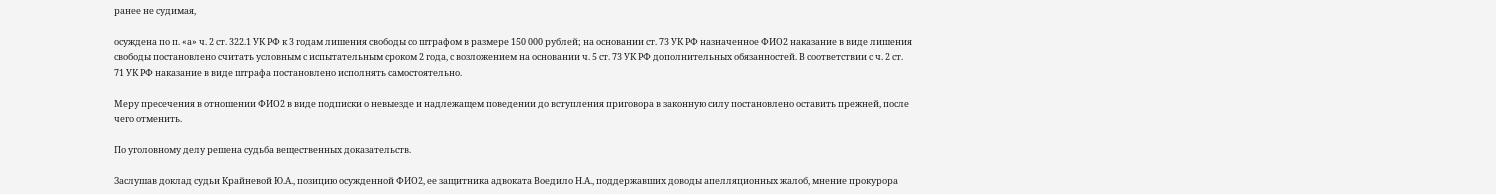ранее не судимая,

осуждена по п. «а» ч. 2 ст. 322.1 УК РФ к 3 годам лишения свободы со штрафом в размере 150 000 рублей; на основании ст. 73 УК РФ назначенное ФИО2 наказание в виде лишения свободы постановлено считать условным с испытательным сроком 2 года, с возложением на основании ч. 5 ст. 73 УК РФ дополнительных обязанностей. В соответствии с ч. 2 ст. 71 УК РФ наказание в виде штрафа постановлено исполнять самостоятельно.

Меру пресечения в отношении ФИО2 в виде подписки о невыезде и надлежащем поведении до вступления приговора в законную силу постановлено оставить прежней, после чего отменить.

По уголовному делу решена судьба вещественных доказательств.

Заслушав доклад судьи Крайневой Ю.А., позицию осужденной ФИО2, ее защитника адвоката Воедило Н.А., поддержавших доводы апелляционных жалоб, мнение прокурора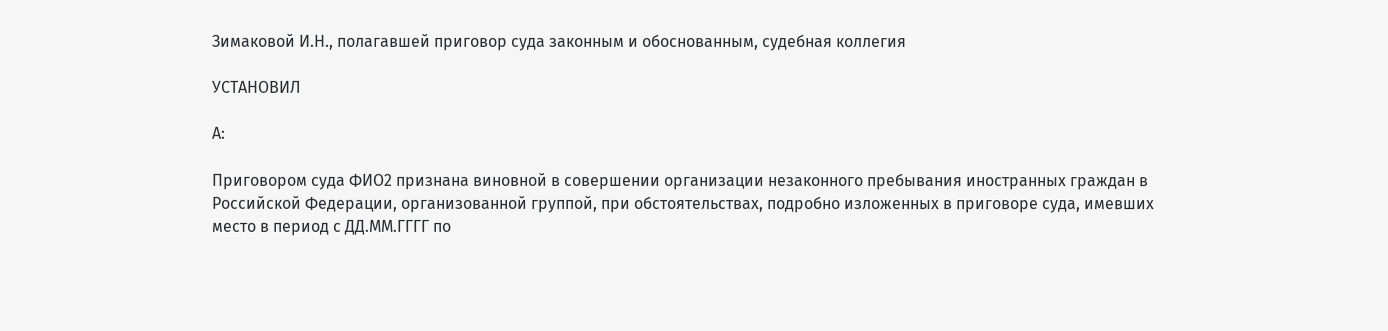Зимаковой И.Н., полагавшей приговор суда законным и обоснованным, судебная коллегия

УСТАНОВИЛ

А:

Приговором суда ФИО2 признана виновной в совершении организации незаконного пребывания иностранных граждан в Российской Федерации, организованной группой, при обстоятельствах, подробно изложенных в приговоре суда, имевших место в период с ДД.ММ.ГГГГ по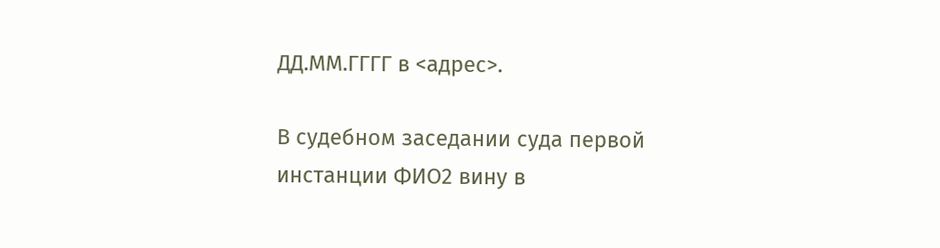ДД.ММ.ГГГГ в <адрес>.

В судебном заседании суда первой инстанции ФИО2 вину в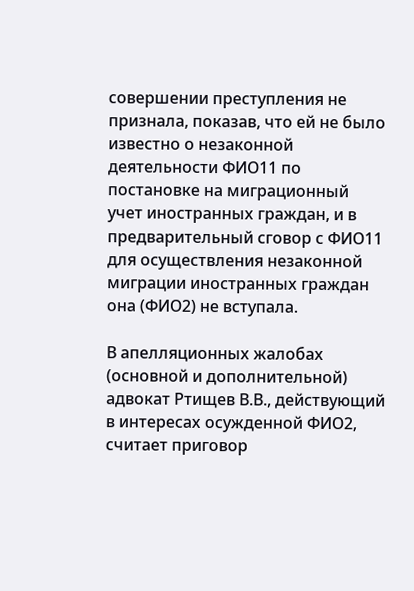совершении преступления не признала, показав, что ей не было известно о незаконной деятельности ФИО11 по постановке на миграционный учет иностранных граждан, и в предварительный сговор с ФИО11 для осуществления незаконной миграции иностранных граждан она (ФИО2) не вступала.

В апелляционных жалобах (основной и дополнительной) адвокат Ртищев В.В., действующий в интересах осужденной ФИО2, считает приговор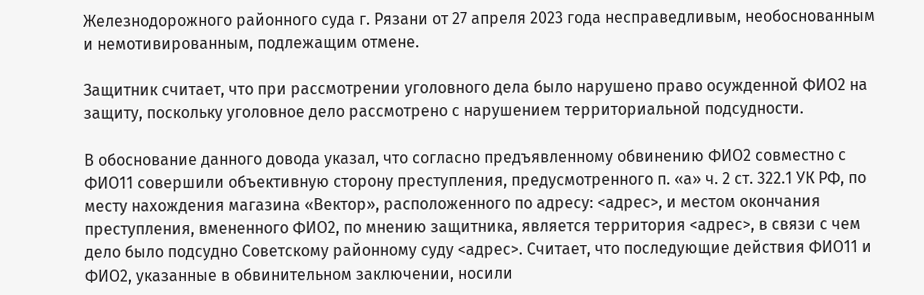Железнодорожного районного суда г. Рязани от 27 апреля 2023 года несправедливым, необоснованным и немотивированным, подлежащим отмене.

Защитник считает, что при рассмотрении уголовного дела было нарушено право осужденной ФИО2 на защиту, поскольку уголовное дело рассмотрено с нарушением территориальной подсудности.

В обоснование данного довода указал, что согласно предъявленному обвинению ФИО2 совместно с ФИО11 совершили объективную сторону преступления, предусмотренного п. «а» ч. 2 ст. 322.1 УК РФ, по месту нахождения магазина «Вектор», расположенного по адресу: <адрес>, и местом окончания преступления, вмененного ФИО2, по мнению защитника, является территория <адрес>, в связи с чем дело было подсудно Советскому районному суду <адрес>. Считает, что последующие действия ФИО11 и ФИО2, указанные в обвинительном заключении, носили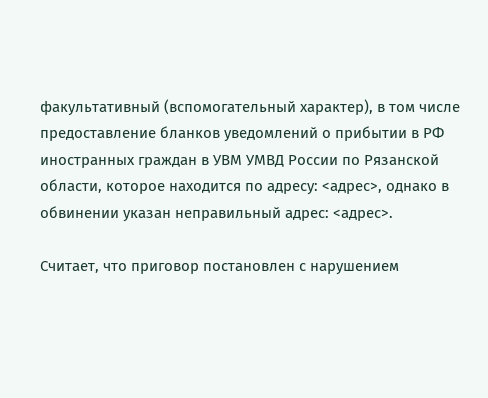факультативный (вспомогательный характер), в том числе предоставление бланков уведомлений о прибытии в РФ иностранных граждан в УВМ УМВД России по Рязанской области, которое находится по адресу: <адрес>, однако в обвинении указан неправильный адрес: <адрес>.

Считает, что приговор постановлен с нарушением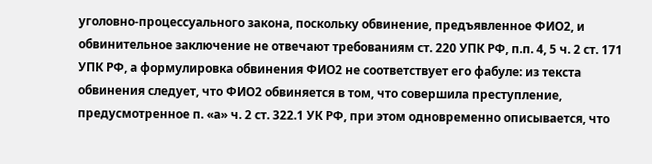уголовно-процессуального закона, поскольку обвинение, предъявленное ФИО2, и обвинительное заключение не отвечают требованиям ст. 220 УПК РФ, п.п. 4, 5 ч. 2 ст. 171 УПК РФ, а формулировка обвинения ФИО2 не соответствует его фабуле: из текста обвинения следует, что ФИО2 обвиняется в том, что совершила преступление, предусмотренное п. «а» ч. 2 ст. 322.1 УК РФ, при этом одновременно описывается, что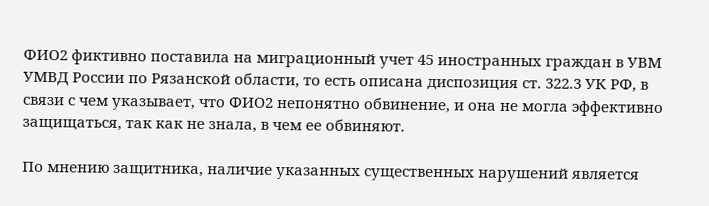ФИО2 фиктивно поставила на миграционный учет 45 иностранных граждан в УВМ УМВД России по Рязанской области, то есть описана диспозиция ст. 322.3 УК РФ, в связи с чем указывает, что ФИО2 непонятно обвинение, и она не могла эффективно защищаться, так как не знала, в чем ее обвиняют.

По мнению защитника, наличие указанных существенных нарушений является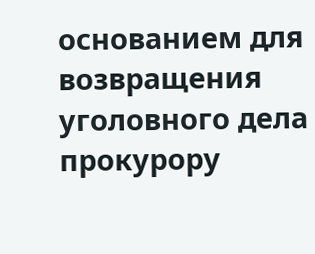основанием для возвращения уголовного дела прокурору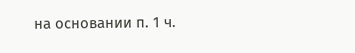на основании п. 1 ч.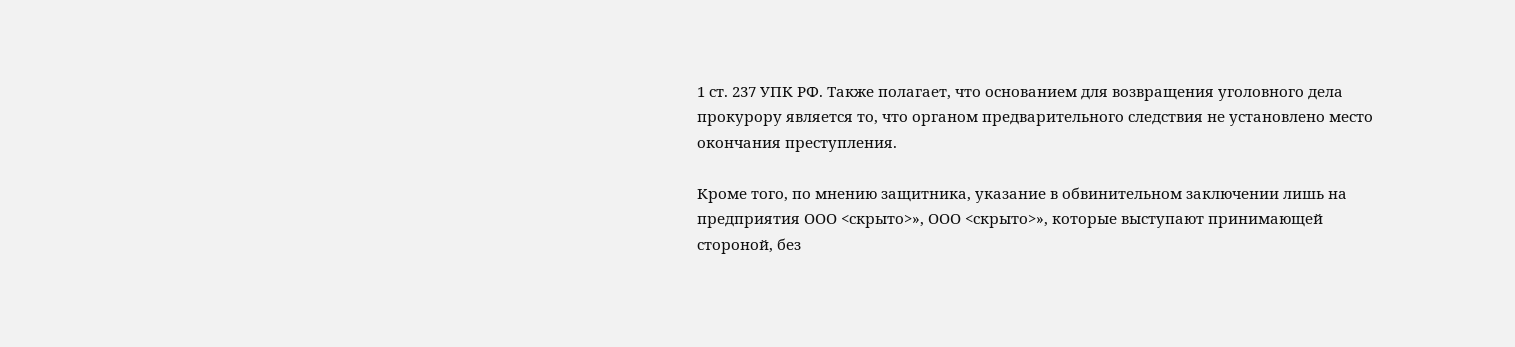1 ст. 237 УПК РФ. Также полагает, что основанием для возвращения уголовного дела прокурору является то, что органом предварительного следствия не установлено место окончания преступления.

Кроме того, по мнению защитника, указание в обвинительном заключении лишь на предприятия ООО <скрыто>», ООО <скрыто>», которые выступают принимающей стороной, без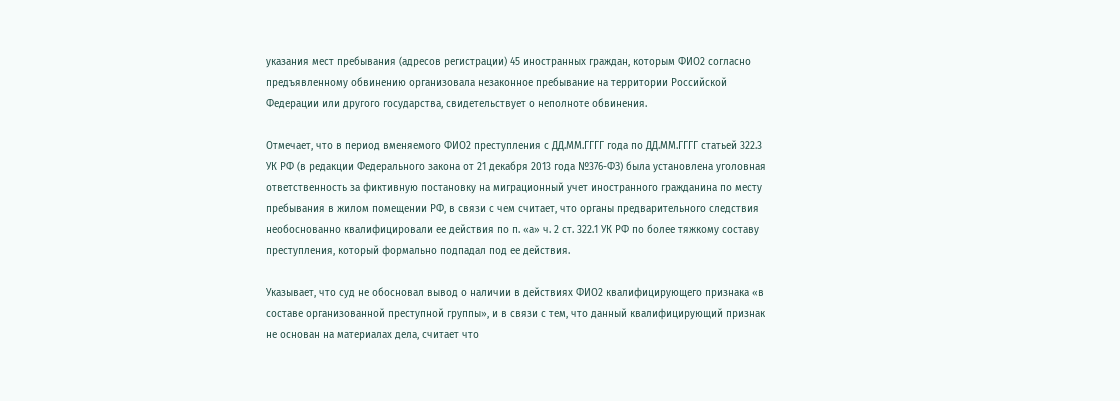указания мест пребывания (адресов регистрации) 45 иностранных граждан, которым ФИО2 согласно предъявленному обвинению организовала незаконное пребывание на территории Российской Федерации или другого государства, свидетельствует о неполноте обвинения.

Отмечает, что в период вменяемого ФИО2 преступления с ДД.ММ.ГГГГ года по ДД.ММ.ГГГГ статьей 322.3 УК РФ (в редакции Федерального закона от 21 декабря 2013 года №376-ФЗ) была установлена уголовная ответственность за фиктивную постановку на миграционный учет иностранного гражданина по месту пребывания в жилом помещении РФ, в связи с чем считает, что органы предварительного следствия необоснованно квалифицировали ее действия по п. «а» ч. 2 ст. 322.1 УК РФ по более тяжкому составу преступления, который формально подпадал под ее действия.

Указывает, что суд не обосновал вывод о наличии в действиях ФИО2 квалифицирующего признака «в составе организованной преступной группы», и в связи с тем, что данный квалифицирующий признак не основан на материалах дела, считает что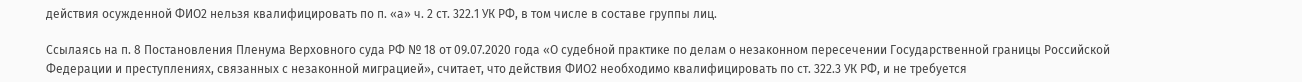действия осужденной ФИО2 нельзя квалифицировать по п. «а» ч. 2 ст. 322.1 УК РФ, в том числе в составе группы лиц.

Ссылаясь на п. 8 Постановления Пленума Верховного суда РФ № 18 от 09.07.2020 года «О судебной практике по делам о незаконном пересечении Государственной границы Российской Федерации и преступлениях, связанных с незаконной миграцией», считает, что действия ФИО2 необходимо квалифицировать по ст. 322.3 УК РФ, и не требуется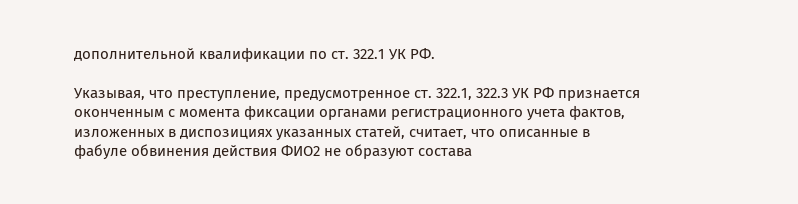дополнительной квалификации по ст. 322.1 УК РФ.

Указывая, что преступление, предусмотренное ст. 322.1, 322.3 УК РФ признается оконченным с момента фиксации органами регистрационного учета фактов, изложенных в диспозициях указанных статей, считает, что описанные в фабуле обвинения действия ФИО2 не образуют состава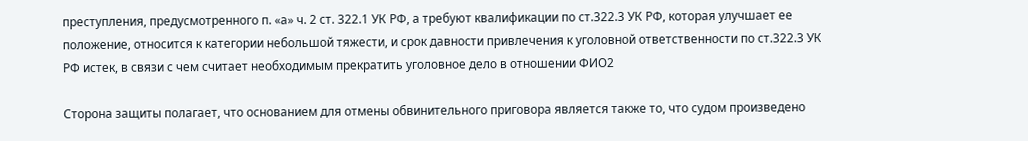преступления, предусмотренного п. «а» ч. 2 ст. 322.1 УК РФ, а требуют квалификации по ст.322.3 УК РФ, которая улучшает ее положение, относится к категории небольшой тяжести, и срок давности привлечения к уголовной ответственности по ст.322.3 УК РФ истек, в связи с чем считает необходимым прекратить уголовное дело в отношении ФИО2

Сторона защиты полагает, что основанием для отмены обвинительного приговора является также то, что судом произведено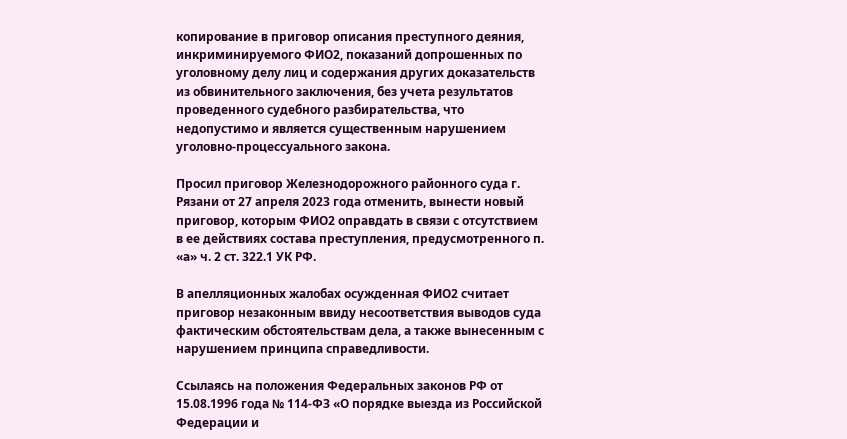копирование в приговор описания преступного деяния, инкриминируемого ФИО2, показаний допрошенных по уголовному делу лиц и содержания других доказательств из обвинительного заключения, без учета результатов проведенного судебного разбирательства, что недопустимо и является существенным нарушением уголовно-процессуального закона.

Просил приговор Железнодорожного районного суда г. Рязани от 27 апреля 2023 года отменить, вынести новый приговор, которым ФИО2 оправдать в связи с отсутствием в ее действиях состава преступления, предусмотренного п. «а» ч. 2 ст. 322.1 УК РФ.

В апелляционных жалобах осужденная ФИО2 считает приговор незаконным ввиду несоответствия выводов суда фактическим обстоятельствам дела, а также вынесенным с нарушением принципа справедливости.

Ссылаясь на положения Федеральных законов РФ от 15.08.1996 года № 114-ФЗ «О порядке выезда из Российской Федерации и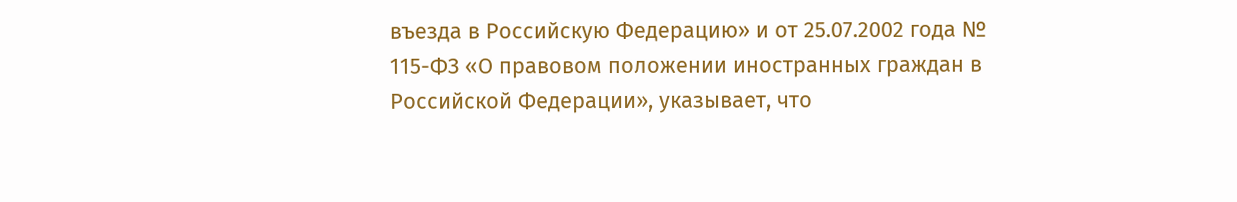въезда в Российскую Федерацию» и от 25.07.2002 года № 115-ФЗ «О правовом положении иностранных граждан в Российской Федерации», указывает, что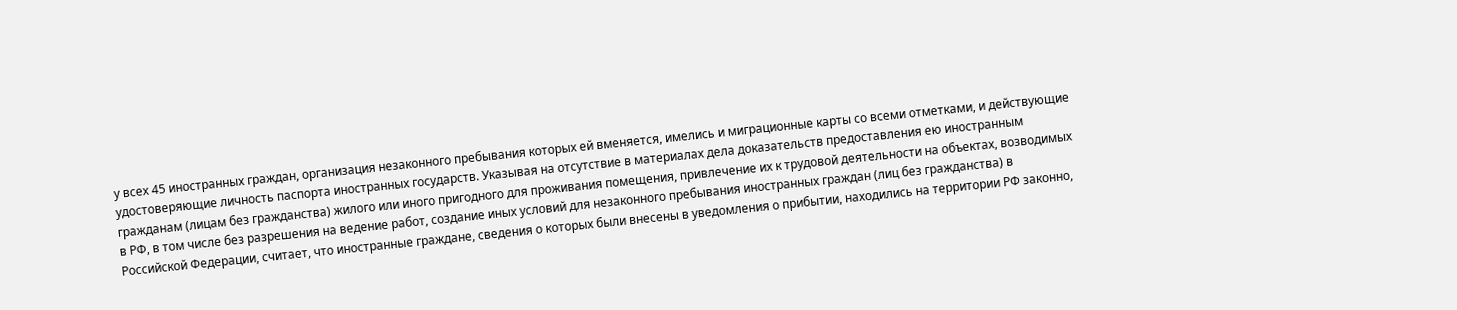у всех 45 иностранных граждан, организация незаконного пребывания которых ей вменяется, имелись и миграционные карты со всеми отметками, и действующие удостоверяющие личность паспорта иностранных государств. Указывая на отсутствие в материалах дела доказательств предоставления ею иностранным гражданам (лицам без гражданства) жилого или иного пригодного для проживания помещения, привлечение их к трудовой деятельности на объектах, возводимых в РФ, в том числе без разрешения на ведение работ, создание иных условий для незаконного пребывания иностранных граждан (лиц без гражданства) в Российской Федерации, считает, что иностранные граждане, сведения о которых были внесены в уведомления о прибытии, находились на территории РФ законно,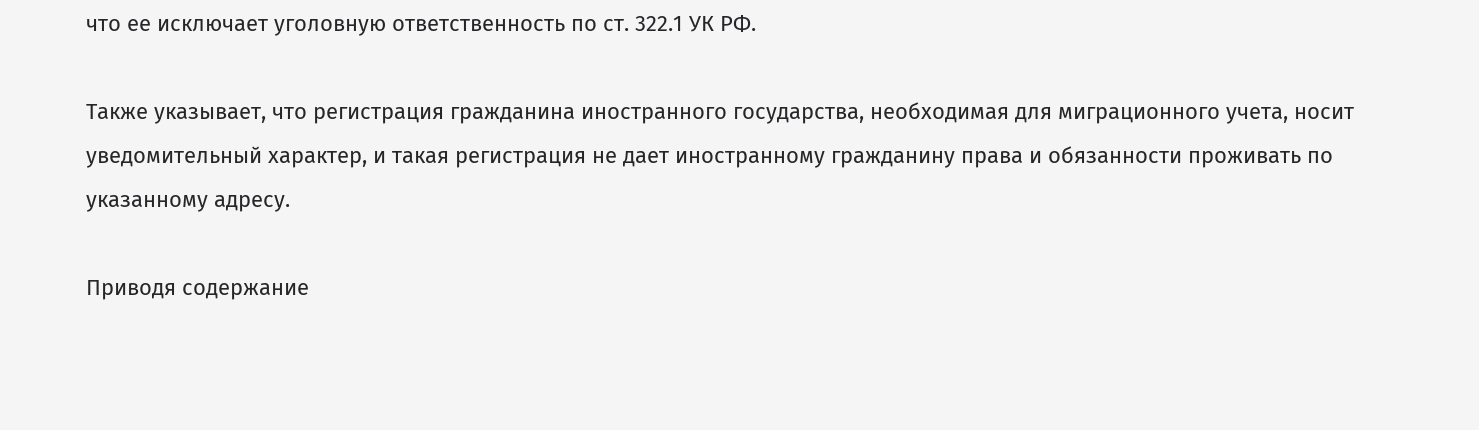что ее исключает уголовную ответственность по ст. 322.1 УК РФ.

Также указывает, что регистрация гражданина иностранного государства, необходимая для миграционного учета, носит уведомительный характер, и такая регистрация не дает иностранному гражданину права и обязанности проживать по указанному адресу.

Приводя содержание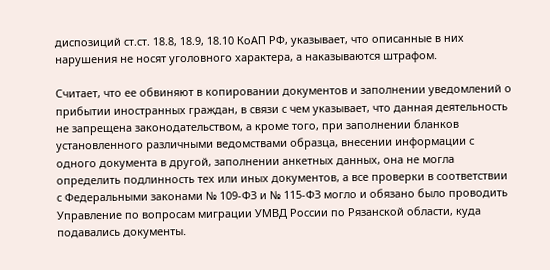диспозиций ст.ст. 18.8, 18.9, 18.10 КоАП РФ, указывает, что описанные в них нарушения не носят уголовного характера, а наказываются штрафом.

Считает, что ее обвиняют в копировании документов и заполнении уведомлений о прибытии иностранных граждан, в связи с чем указывает, что данная деятельность не запрещена законодательством, а кроме того, при заполнении бланков установленного различными ведомствами образца, внесении информации с одного документа в другой, заполнении анкетных данных, она не могла определить подлинность тех или иных документов, а все проверки в соответствии с Федеральными законами № 109-ФЗ и № 115-ФЗ могло и обязано было проводить Управление по вопросам миграции УМВД России по Рязанской области, куда подавались документы.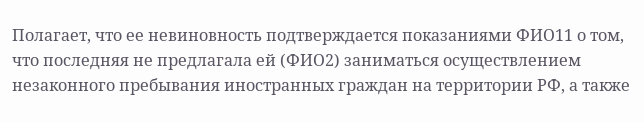Полагает, что ее невиновность подтверждается показаниями ФИО11 о том, что последняя не предлагала ей (ФИО2) заниматься осуществлением незаконного пребывания иностранных граждан на территории РФ, а также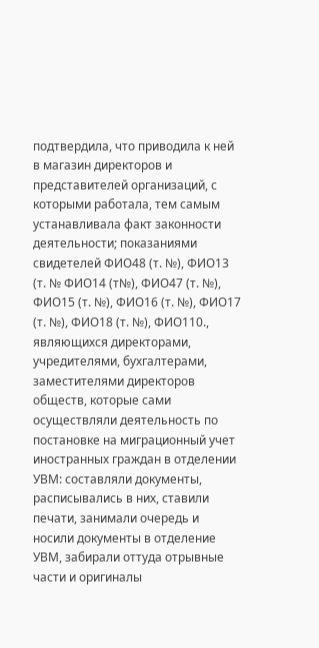подтвердила, что приводила к ней в магазин директоров и представителей организаций, с которыми работала, тем самым устанавливала факт законности деятельности; показаниями свидетелей ФИО48 (т. №), ФИО13 (т. № ФИО14 (т№), ФИО47 (т. №), ФИО15 (т. №), ФИО16 (т. №), ФИО17 (т. №), ФИО18 (т. №), ФИО110., являющихся директорами, учредителями, бухгалтерами, заместителями директоров обществ, которые сами осуществляли деятельность по постановке на миграционный учет иностранных граждан в отделении УВМ: составляли документы, расписывались в них, ставили печати, занимали очередь и носили документы в отделение УВМ, забирали оттуда отрывные части и оригиналы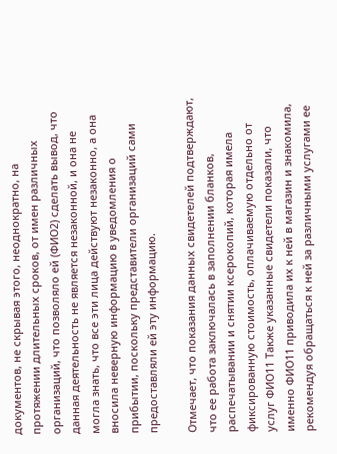документов, не скрывая этого, неоднократно, на протяжении длительных сроков, от имен различных организаций, что позволяло ей (ФИО2) сделать вывод, что данная деятельность не является незаконной, и она не могла знать, что все эти лица действуют незаконно, а она вносила неверную информацию в уведомления о прибытии, поскольку представители организаций сами предоставляли ей эту информацию.

Отмечает, что показания данных свидетелей подтверждают, что ее работа заключалась в заполнении бланков, распечатывании и снятии ксерокопий, которая имела фиксированную стоимость, оплачиваемую отдельно от услуг ФИО11 Также указанные свидетели показали, что именно ФИО11 приводила их к ней в магазин и знакомила, рекомендуя обращаться к ней за различными услугами ее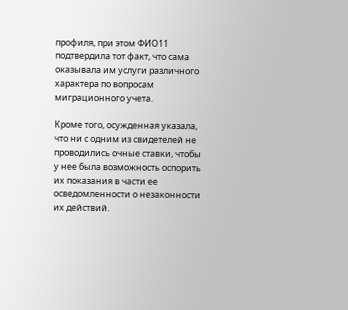профиля, при этом ФИО11 подтвердила тот факт, что сама оказывала им услуги различного характера по вопросам миграционного учета.

Кроме того, осужденная указала, что ни с одним из свидетелей не проводились очные ставки, чтобы у нее была возможность оспорить их показания в части ее осведомленности о незаконности их действий.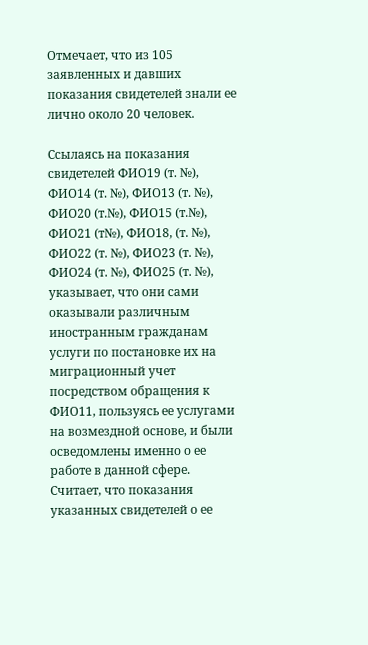Отмечает, что из 105 заявленных и давших показания свидетелей знали ее лично около 20 человек.

Ссылаясь на показания свидетелей ФИО19 (т. №), ФИО14 (т. №), ФИО13 (т. №), ФИО20 (т.№), ФИО15 (т.№), ФИО21 (т№), ФИО18, (т. №), ФИО22 (т. №), ФИО23 (т. №), ФИО24 (т. №), ФИО25 (т. №), указывает, что они сами оказывали различным иностранным гражданам услуги по постановке их на миграционный учет посредством обращения к ФИО11, пользуясь ее услугами на возмездной основе, и были осведомлены именно о ее работе в данной сфере. Считает, что показания указанных свидетелей о ее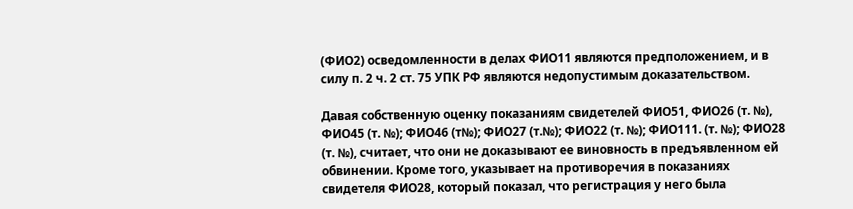(ФИО2) осведомленности в делах ФИО11 являются предположением, и в силу п. 2 ч. 2 ст. 75 УПК РФ являются недопустимым доказательством.

Давая собственную оценку показаниям свидетелей ФИО51, ФИО26 (т. №), ФИО45 (т. №); ФИО46 (т№); ФИО27 (т.№); ФИО22 (т. №); ФИО111. (т. №); ФИО28 (т. №), считает, что они не доказывают ее виновность в предъявленном ей обвинении. Кроме того, указывает на противоречия в показаниях свидетеля ФИО28, который показал, что регистрация у него была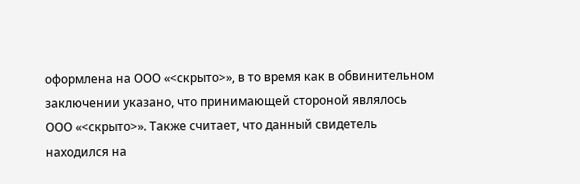оформлена на ООО «<скрыто>», в то время как в обвинительном заключении указано, что принимающей стороной являлось ООО «<скрыто>». Также считает, что данный свидетель находился на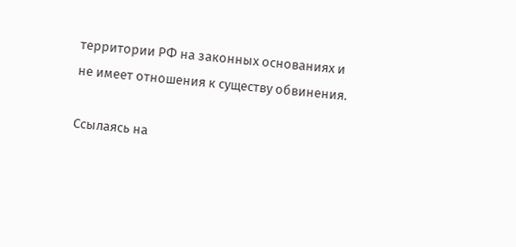территории РФ на законных основаниях и не имеет отношения к существу обвинения.

Ссылаясь на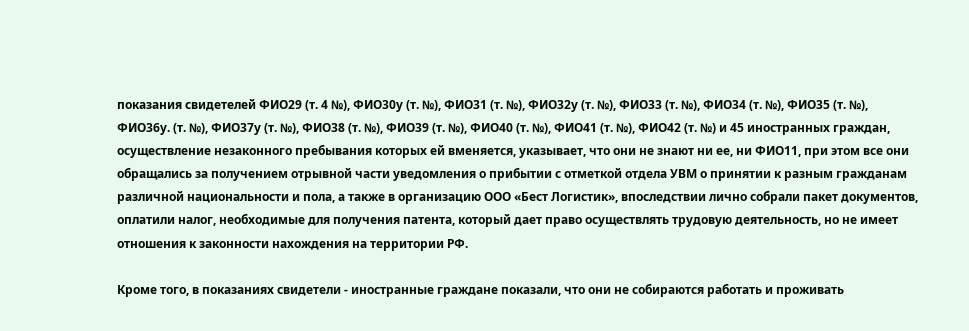показания свидетелей ФИО29 (т. 4 №), ФИО30у (т. №), ФИО31 (т. №), ФИО32у (т. №), ФИО33 (т. №), ФИО34 (т. №), ФИО35 (т. №), ФИО36у. (т. №), ФИО37у (т. №), ФИО38 (т. №), ФИО39 (т. №), ФИО40 (т. №), ФИО41 (т. №), ФИО42 (т. №) и 45 иностранных граждан, осуществление незаконного пребывания которых ей вменяется, указывает, что они не знают ни ее, ни ФИО11, при этом все они обращались за получением отрывной части уведомления о прибытии с отметкой отдела УВМ о принятии к разным гражданам различной национальности и пола, а также в организацию ООО «Бест Логистик», впоследствии лично собрали пакет документов, оплатили налог, необходимые для получения патента, который дает право осуществлять трудовую деятельность, но не имеет отношения к законности нахождения на территории РФ.

Кроме того, в показаниях свидетели - иностранные граждане показали, что они не собираются работать и проживать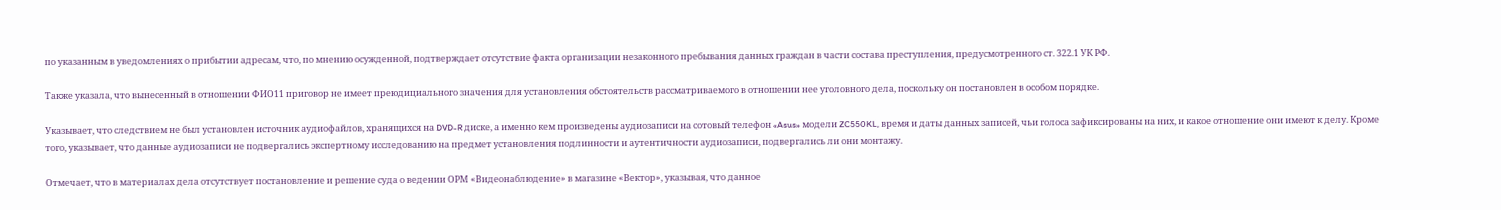по указанным в уведомлениях о прибытии адресам, что, по мнению осужденной, подтверждает отсутствие факта организации незаконного пребывания данных граждан в части состава преступления, предусмотренного ст. 322.1 УК РФ.

Также указала, что вынесенный в отношении ФИО11 приговор не имеет преюдициального значения для установления обстоятельств рассматриваемого в отношении нее уголовного дела, поскольку он постановлен в особом порядке.

Указывает, что следствием не был установлен источник аудиофайлов, хранящихся на DVD-R диске, а именно кем произведены аудиозаписи на сотовый телефон «Asus» модели ZC550KL, время и даты данных записей, чьи голоса зафиксированы на них, и какое отношение они имеют к делу. Кроме того, указывает, что данные аудиозаписи не подвергались экспертному исследованию на предмет установления подлинности и аутентичности аудиозаписи, подвергались ли они монтажу.

Отмечает, что в материалах дела отсутствует постановление и решение суда о ведении ОРМ «Видеонаблюдение» в магазине «Вектор», указывая, что данное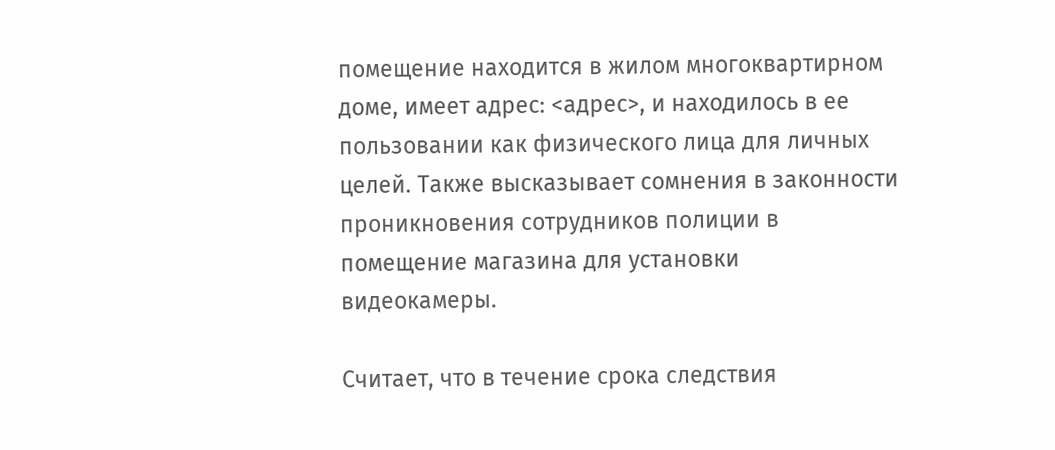помещение находится в жилом многоквартирном доме, имеет адрес: <адрес>, и находилось в ее пользовании как физического лица для личных целей. Также высказывает сомнения в законности проникновения сотрудников полиции в помещение магазина для установки видеокамеры.

Считает, что в течение срока следствия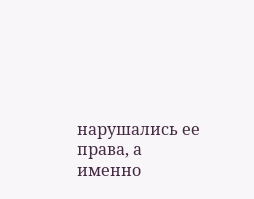нарушались ее права, а именно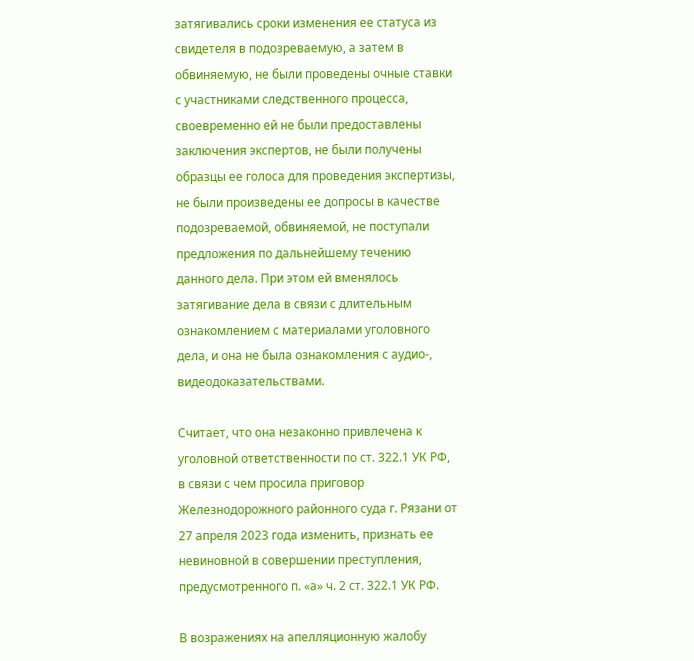затягивались сроки изменения ее статуса из свидетеля в подозреваемую, а затем в обвиняемую, не были проведены очные ставки с участниками следственного процесса, своевременно ей не были предоставлены заключения экспертов, не были получены образцы ее голоса для проведения экспертизы, не были произведены ее допросы в качестве подозреваемой, обвиняемой, не поступали предложения по дальнейшему течению данного дела. При этом ей вменялось затягивание дела в связи с длительным ознакомлением с материалами уголовного дела, и она не была ознакомления с аудио-, видеодоказательствами.

Считает, что она незаконно привлечена к уголовной ответственности по ст. 322.1 УК РФ, в связи с чем просила приговор Железнодорожного районного суда г. Рязани от 27 апреля 2023 года изменить, признать ее невиновной в совершении преступления, предусмотренного п. «а» ч. 2 ст. 322.1 УК РФ.

В возражениях на апелляционную жалобу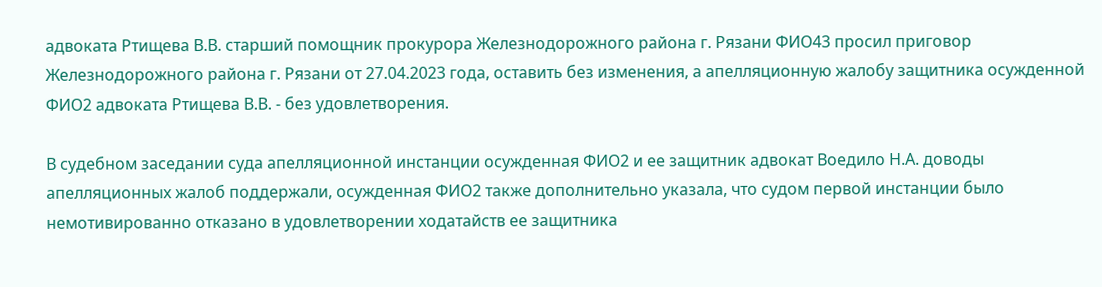адвоката Ртищева В.В. старший помощник прокурора Железнодорожного района г. Рязани ФИО43 просил приговор Железнодорожного района г. Рязани от 27.04.2023 года, оставить без изменения, а апелляционную жалобу защитника осужденной ФИО2 адвоката Ртищева В.В. - без удовлетворения.

В судебном заседании суда апелляционной инстанции осужденная ФИО2 и ее защитник адвокат Воедило Н.А. доводы апелляционных жалоб поддержали, осужденная ФИО2 также дополнительно указала, что судом первой инстанции было немотивированно отказано в удовлетворении ходатайств ее защитника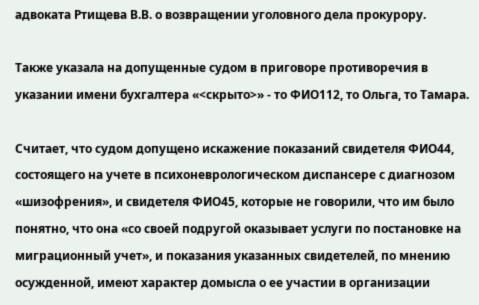адвоката Ртищева В.В. о возвращении уголовного дела прокурору.

Также указала на допущенные судом в приговоре противоречия в указании имени бухгалтера «<скрыто>» - то ФИО112, то Ольга, то Тамара.

Считает, что судом допущено искажение показаний свидетеля ФИО44, состоящего на учете в психоневрологическом диспансере с диагнозом «шизофрения», и свидетеля ФИО45, которые не говорили, что им было понятно, что она «со своей подругой оказывает услуги по постановке на миграционный учет», и показания указанных свидетелей, по мнению осужденной, имеют характер домысла о ее участии в организации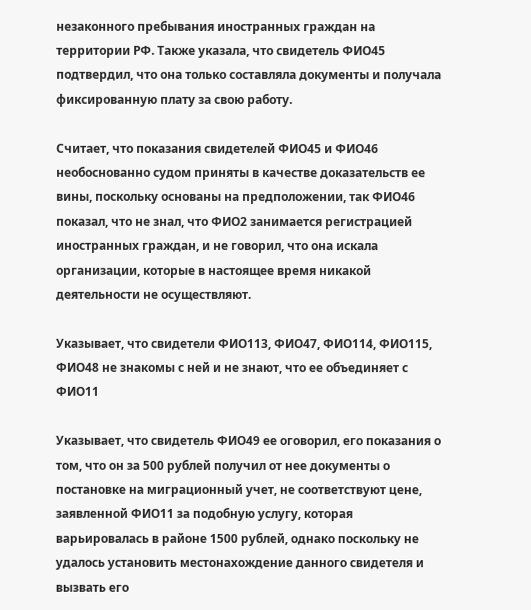незаконного пребывания иностранных граждан на территории РФ. Также указала, что свидетель ФИО45 подтвердил, что она только составляла документы и получала фиксированную плату за свою работу.

Считает, что показания свидетелей ФИО45 и ФИО46 необоснованно судом приняты в качестве доказательств ее вины, поскольку основаны на предположении, так ФИО46 показал, что не знал, что ФИО2 занимается регистрацией иностранных граждан, и не говорил, что она искала организации, которые в настоящее время никакой деятельности не осуществляют.

Указывает, что свидетели ФИО113, ФИО47, ФИО114, ФИО115, ФИО48 не знакомы с ней и не знают, что ее объединяет с ФИО11

Указывает, что свидетель ФИО49 ее оговорил, его показания о том, что он за 500 рублей получил от нее документы о постановке на миграционный учет, не соответствуют цене, заявленной ФИО11 за подобную услугу, которая варьировалась в районе 1500 рублей, однако поскольку не удалось установить местонахождение данного свидетеля и вызвать его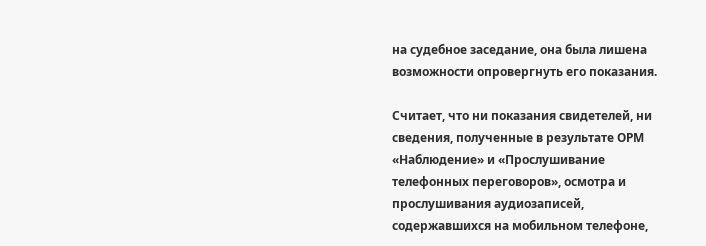на судебное заседание, она была лишена возможности опровергнуть его показания.

Считает, что ни показания свидетелей, ни сведения, полученные в результате ОРМ «Наблюдение» и «Прослушивание телефонных переговоров», осмотра и прослушивания аудиозаписей, содержавшихся на мобильном телефоне,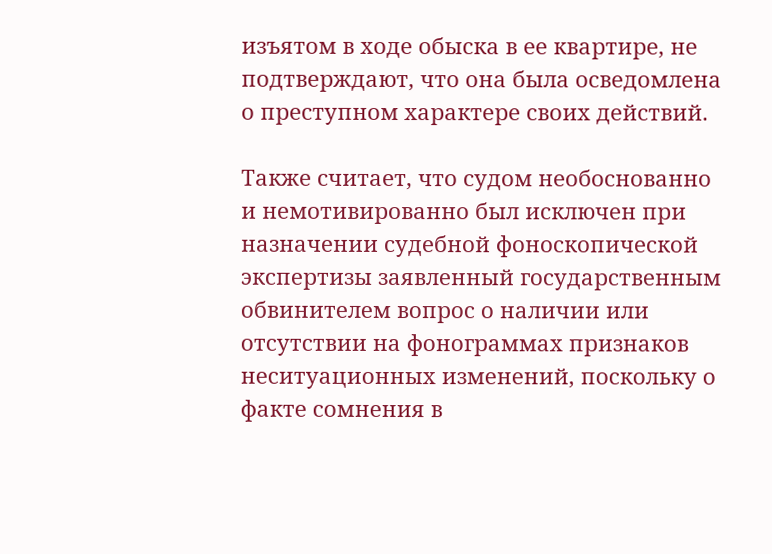изъятом в ходе обыска в ее квартире, не подтверждают, что она была осведомлена о преступном характере своих действий.

Также считает, что судом необоснованно и немотивированно был исключен при назначении судебной фоноскопической экспертизы заявленный государственным обвинителем вопрос о наличии или отсутствии на фонограммах признаков неситуационных изменений, поскольку о факте сомнения в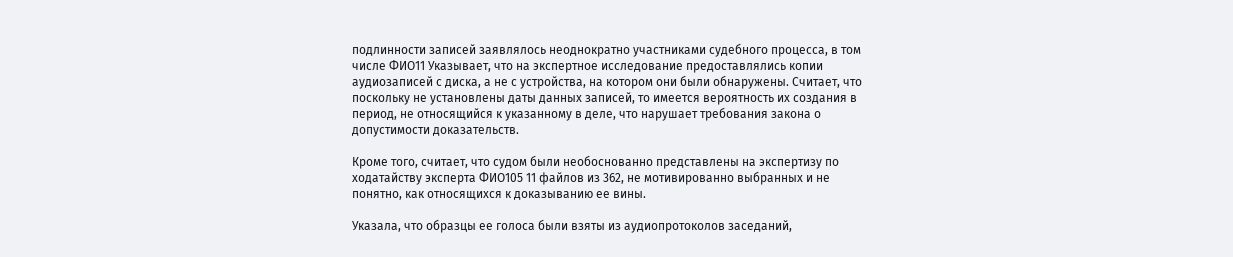подлинности записей заявлялось неоднократно участниками судебного процесса, в том числе ФИО11 Указывает, что на экспертное исследование предоставлялись копии аудиозаписей с диска, а не с устройства, на котором они были обнаружены. Считает, что поскольку не установлены даты данных записей, то имеется вероятность их создания в период, не относящийся к указанному в деле, что нарушает требования закона о допустимости доказательств.

Кроме того, считает, что судом были необоснованно представлены на экспертизу по ходатайству эксперта ФИО105 11 файлов из 362, не мотивированно выбранных и не понятно, как относящихся к доказыванию ее вины.

Указала, что образцы ее голоса были взяты из аудиопротоколов заседаний,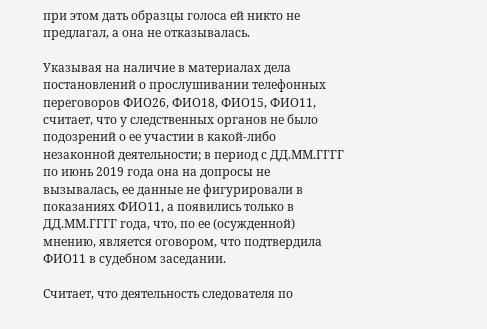при этом дать образцы голоса ей никто не предлагал, а она не отказывалась.

Указывая на наличие в материалах дела постановлений о прослушивании телефонных переговоров ФИО26, ФИО18, ФИО15, ФИО11, считает, что у следственных органов не было подозрений о ее участии в какой-либо незаконной деятельности; в период с ДД.ММ.ГГГГ по июнь 2019 года она на допросы не вызывалась, ее данные не фигурировали в показаниях ФИО11, а появились только в ДД.ММ.ГГГГ года, что, по ее (осужденной) мнению, является оговором, что подтвердила ФИО11 в судебном заседании.

Считает, что деятельность следователя по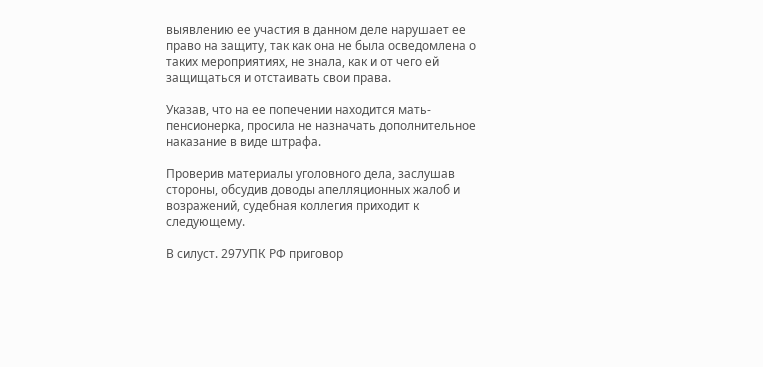выявлению ее участия в данном деле нарушает ее право на защиту, так как она не была осведомлена о таких мероприятиях, не знала, как и от чего ей защищаться и отстаивать свои права.

Указав, что на ее попечении находится мать-пенсионерка, просила не назначать дополнительное наказание в виде штрафа.

Проверив материалы уголовного дела, заслушав стороны, обсудив доводы апелляционных жалоб и возражений, судебная коллегия приходит к следующему.

В силуст. 297УПК РФ приговор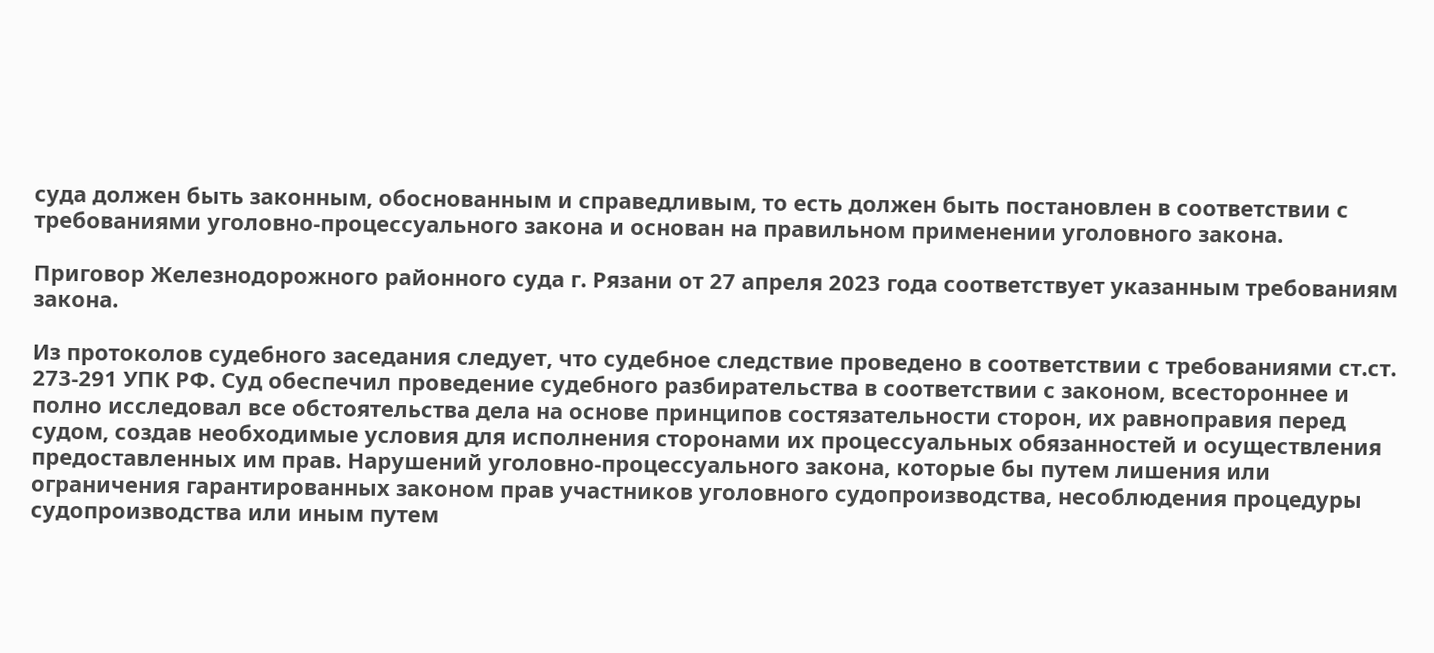суда должен быть законным, обоснованным и справедливым, то есть должен быть постановлен в соответствии с требованиями уголовно-процессуального закона и основан на правильном применении уголовного закона.

Приговор Железнодорожного районного суда г. Рязани от 27 апреля 2023 года соответствует указанным требованиям закона.

Из протоколов судебного заседания следует, что судебное следствие проведено в соответствии с требованиями ст.ст. 273-291 УПК РФ. Суд обеспечил проведение судебного разбирательства в соответствии с законом, всестороннее и полно исследовал все обстоятельства дела на основе принципов состязательности сторон, их равноправия перед судом, создав необходимые условия для исполнения сторонами их процессуальных обязанностей и осуществления предоставленных им прав. Нарушений уголовно-процессуального закона, которые бы путем лишения или ограничения гарантированных законом прав участников уголовного судопроизводства, несоблюдения процедуры судопроизводства или иным путем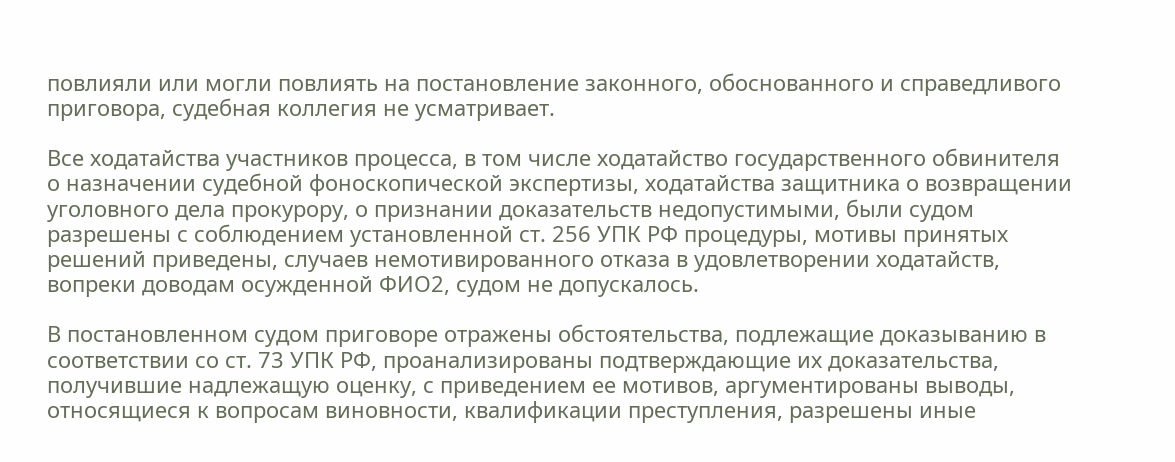повлияли или могли повлиять на постановление законного, обоснованного и справедливого приговора, судебная коллегия не усматривает.

Все ходатайства участников процесса, в том числе ходатайство государственного обвинителя о назначении судебной фоноскопической экспертизы, ходатайства защитника о возвращении уголовного дела прокурору, о признании доказательств недопустимыми, были судом разрешены с соблюдением установленной ст. 256 УПК РФ процедуры, мотивы принятых решений приведены, случаев немотивированного отказа в удовлетворении ходатайств, вопреки доводам осужденной ФИО2, судом не допускалось.

В постановленном судом приговоре отражены обстоятельства, подлежащие доказыванию в соответствии со ст. 73 УПК РФ, проанализированы подтверждающие их доказательства, получившие надлежащую оценку, с приведением ее мотивов, аргументированы выводы, относящиеся к вопросам виновности, квалификации преступления, разрешены иные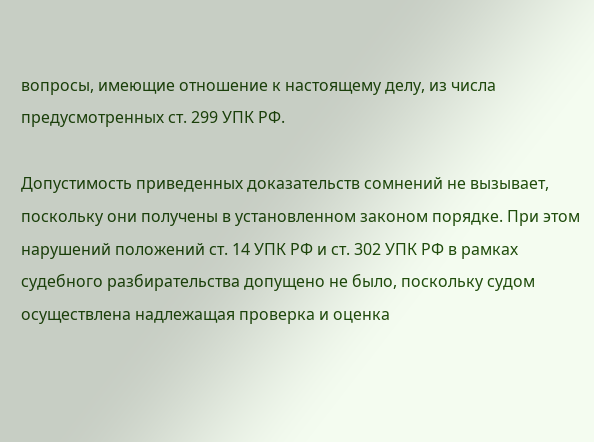вопросы, имеющие отношение к настоящему делу, из числа предусмотренных ст. 299 УПК РФ.

Допустимость приведенных доказательств сомнений не вызывает, поскольку они получены в установленном законом порядке. При этом нарушений положений ст. 14 УПК РФ и ст. 302 УПК РФ в рамках судебного разбирательства допущено не было, поскольку судом осуществлена надлежащая проверка и оценка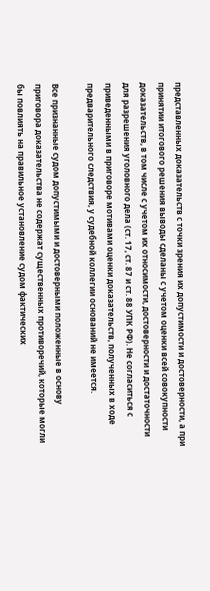представленных доказательств с точки зрения их допустимости и достоверности, а при принятии итогового решения выводы сделаны с учетом оценки всей совокупности доказательств, в том числе с учетом их относимости, достоверности и достаточности для разрешения уголовного дела (ст. 17, ст. 87 и ст. 88 УПК РФ). Не согласиться с приведенными в приговоре мотивами оценки доказательств, полученных в ходе предварительного следствия, у судебной коллегии оснований не имеется.

Все признанные судом допустимыми и достоверными положенные в основу приговора доказательства не содержат существенных противоречий, которые могли бы повлиять на правильное установление судом фактических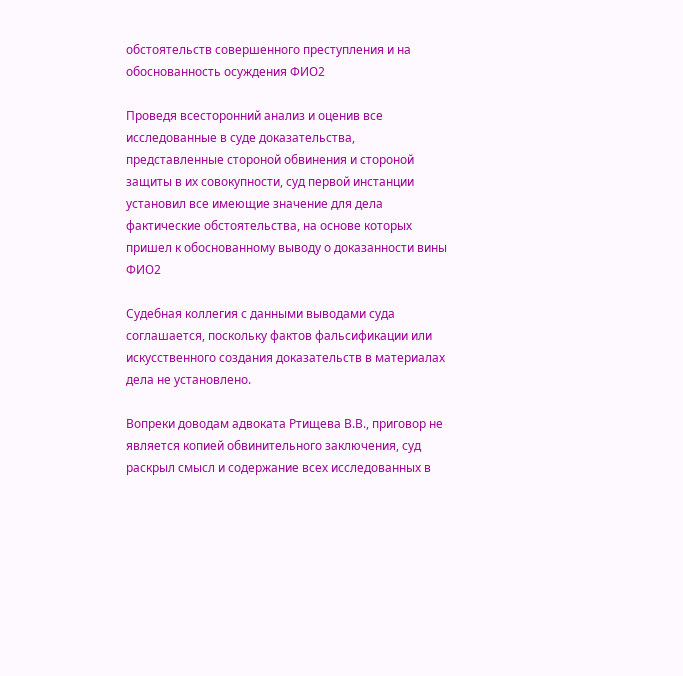обстоятельств совершенного преступления и на обоснованность осуждения ФИО2

Проведя всесторонний анализ и оценив все исследованные в суде доказательства, представленные стороной обвинения и стороной защиты в их совокупности, суд первой инстанции установил все имеющие значение для дела фактические обстоятельства, на основе которых пришел к обоснованному выводу о доказанности вины ФИО2

Судебная коллегия с данными выводами суда соглашается, поскольку фактов фальсификации или искусственного создания доказательств в материалах дела не установлено.

Вопреки доводам адвоката Ртищева В.В., приговор не является копией обвинительного заключения, суд раскрыл смысл и содержание всех исследованных в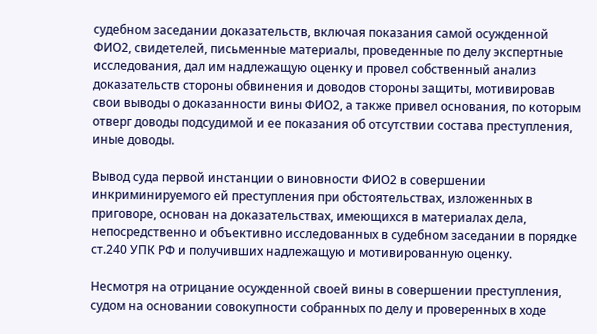судебном заседании доказательств, включая показания самой осужденной ФИО2, свидетелей, письменные материалы, проведенные по делу экспертные исследования, дал им надлежащую оценку и провел собственный анализ доказательств стороны обвинения и доводов стороны защиты, мотивировав свои выводы о доказанности вины ФИО2, а также привел основания, по которым отверг доводы подсудимой и ее показания об отсутствии состава преступления, иные доводы.

Вывод суда первой инстанции о виновности ФИО2 в совершении инкриминируемого ей преступления при обстоятельствах, изложенных в приговоре, основан на доказательствах, имеющихся в материалах дела, непосредственно и объективно исследованных в судебном заседании в порядке ст.240 УПК РФ и получивших надлежащую и мотивированную оценку.

Несмотря на отрицание осужденной своей вины в совершении преступления, судом на основании совокупности собранных по делу и проверенных в ходе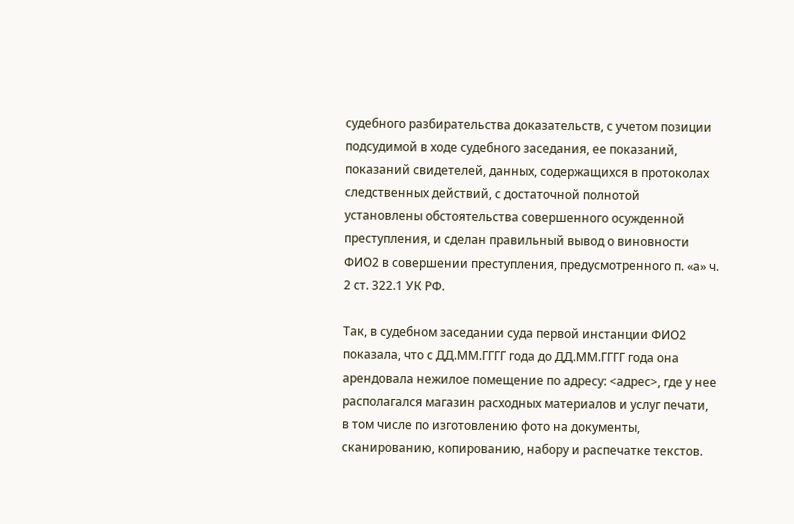судебного разбирательства доказательств, с учетом позиции подсудимой в ходе судебного заседания, ее показаний, показаний свидетелей, данных, содержащихся в протоколах следственных действий, с достаточной полнотой установлены обстоятельства совершенного осужденной преступления, и сделан правильный вывод о виновности ФИО2 в совершении преступления, предусмотренного п. «а» ч. 2 ст. 322.1 УК РФ.

Так, в судебном заседании суда первой инстанции ФИО2 показала, что с ДД.ММ.ГГГГ года до ДД.ММ.ГГГГ года она арендовала нежилое помещение по адресу: <адрес>, где у нее располагался магазин расходных материалов и услуг печати, в том числе по изготовлению фото на документы, сканированию, копированию, набору и распечатке текстов.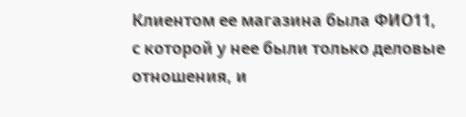Клиентом ее магазина была ФИО11, с которой у нее были только деловые отношения, и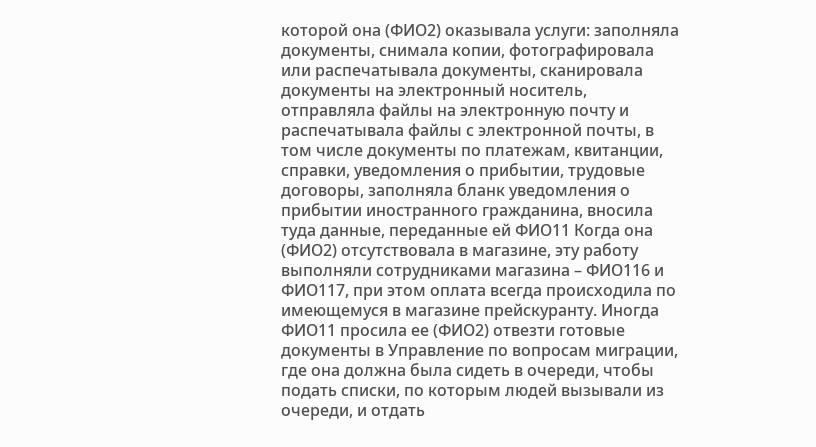которой она (ФИО2) оказывала услуги: заполняла документы, снимала копии, фотографировала или распечатывала документы, сканировала документы на электронный носитель, отправляла файлы на электронную почту и распечатывала файлы с электронной почты, в том числе документы по платежам, квитанции, справки, уведомления о прибытии, трудовые договоры, заполняла бланк уведомления о прибытии иностранного гражданина, вносила туда данные, переданные ей ФИО11 Когда она (ФИО2) отсутствовала в магазине, эту работу выполняли сотрудниками магазина – ФИО116 и ФИО117, при этом оплата всегда происходила по имеющемуся в магазине прейскуранту. Иногда ФИО11 просила ее (ФИО2) отвезти готовые документы в Управление по вопросам миграции, где она должна была сидеть в очереди, чтобы подать списки, по которым людей вызывали из очереди, и отдать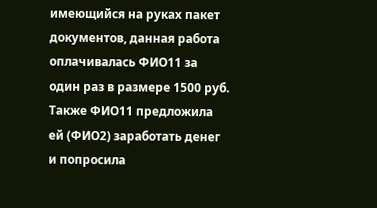имеющийся на руках пакет документов, данная работа оплачивалась ФИО11 за один раз в размере 1500 руб. Также ФИО11 предложила ей (ФИО2) заработать денег и попросила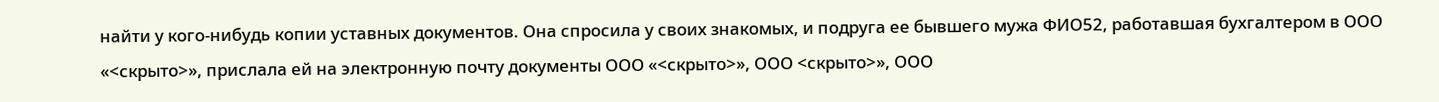найти у кого-нибудь копии уставных документов. Она спросила у своих знакомых, и подруга ее бывшего мужа ФИО52, работавшая бухгалтером в ООО «<скрыто>», прислала ей на электронную почту документы ООО «<скрыто>», ООО <скрыто>», ООО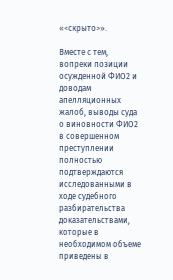«<скрыто>».

Вместе с тем, вопреки позиции осужденной ФИО2 и доводам апелляционных жалоб, выводы суда о виновности ФИО2 в совершенном преступлении полностью подтверждаются исследованными в ходе судебного разбирательства доказательствами, которые в необходимом объеме приведены в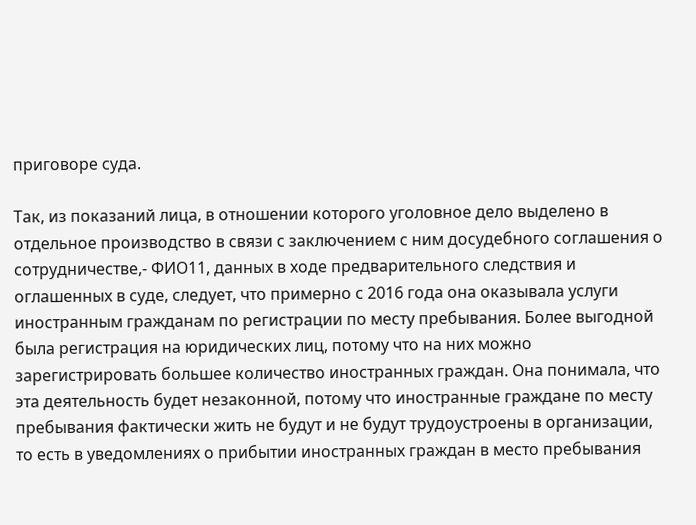приговоре суда.

Так, из показаний лица, в отношении которого уголовное дело выделено в отдельное производство в связи с заключением с ним досудебного соглашения о сотрудничестве,- ФИО11, данных в ходе предварительного следствия и оглашенных в суде, следует, что примерно с 2016 года она оказывала услуги иностранным гражданам по регистрации по месту пребывания. Более выгодной была регистрация на юридических лиц, потому что на них можно зарегистрировать большее количество иностранных граждан. Она понимала, что эта деятельность будет незаконной, потому что иностранные граждане по месту пребывания фактически жить не будут и не будут трудоустроены в организации, то есть в уведомлениях о прибытии иностранных граждан в место пребывания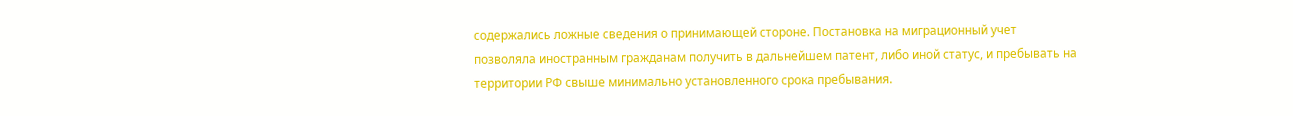содержались ложные сведения о принимающей стороне. Постановка на миграционный учет позволяла иностранным гражданам получить в дальнейшем патент, либо иной статус, и пребывать на территории РФ свыше минимально установленного срока пребывания.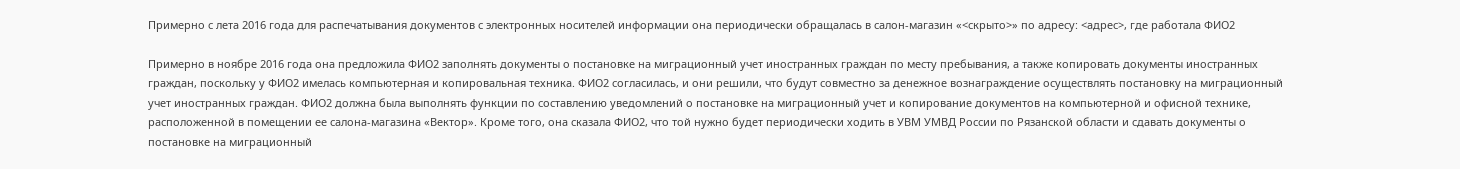Примерно с лета 2016 года для распечатывания документов с электронных носителей информации она периодически обращалась в салон-магазин «<скрыто>» по адресу: <адрес>, где работала ФИО2

Примерно в ноябре 2016 года она предложила ФИО2 заполнять документы о постановке на миграционный учет иностранных граждан по месту пребывания, а также копировать документы иностранных граждан, поскольку у ФИО2 имелась компьютерная и копировальная техника. ФИО2 согласилась, и они решили, что будут совместно за денежное вознаграждение осуществлять постановку на миграционный учет иностранных граждан. ФИО2 должна была выполнять функции по составлению уведомлений о постановке на миграционный учет и копирование документов на компьютерной и офисной технике, расположенной в помещении ее салона-магазина «Вектор». Кроме того, она сказала ФИО2, что той нужно будет периодически ходить в УВМ УМВД России по Рязанской области и сдавать документы о постановке на миграционный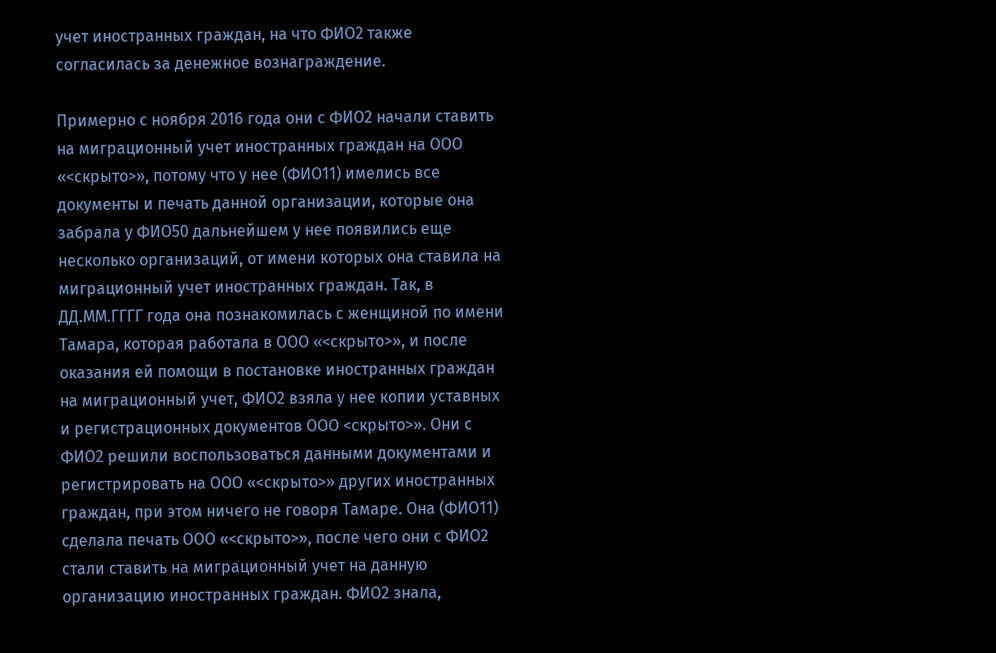учет иностранных граждан, на что ФИО2 также согласилась за денежное вознаграждение.

Примерно с ноября 2016 года они с ФИО2 начали ставить на миграционный учет иностранных граждан на ООО «<скрыто>», потому что у нее (ФИО11) имелись все документы и печать данной организации, которые она забрала у ФИО50 дальнейшем у нее появились еще несколько организаций, от имени которых она ставила на миграционный учет иностранных граждан. Так, в ДД.ММ.ГГГГ года она познакомилась с женщиной по имени Тамара, которая работала в ООО «<скрыто>», и после оказания ей помощи в постановке иностранных граждан на миграционный учет, ФИО2 взяла у нее копии уставных и регистрационных документов ООО <скрыто>». Они с ФИО2 решили воспользоваться данными документами и регистрировать на ООО «<скрыто>» других иностранных граждан, при этом ничего не говоря Тамаре. Она (ФИО11) сделала печать ООО «<скрыто>», после чего они с ФИО2 стали ставить на миграционный учет на данную организацию иностранных граждан. ФИО2 знала,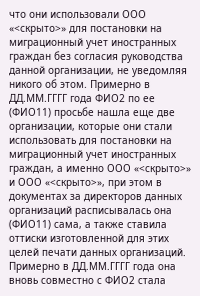что они использовали ООО «<скрыто>» для постановки на миграционный учет иностранных граждан без согласия руководства данной организации, не уведомляя никого об этом. Примерно в ДД.ММ.ГГГГ года ФИО2 по ее (ФИО11) просьбе нашла еще две организации, которые они стали использовать для постановки на миграционный учет иностранных граждан, а именно ООО «<скрыто>» и ООО «<скрыто>», при этом в документах за директоров данных организаций расписывалась она (ФИО11) сама, а также ставила оттиски изготовленной для этих целей печати данных организаций. Примерно в ДД.ММ.ГГГГ года она вновь совместно с ФИО2 стала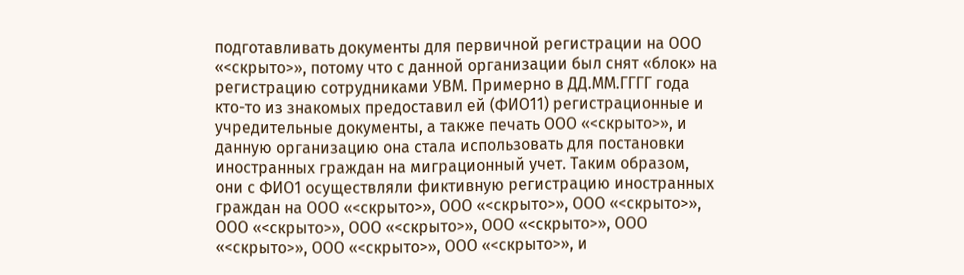подготавливать документы для первичной регистрации на ООО «<скрыто>», потому что с данной организации был снят «блок» на регистрацию сотрудниками УВМ. Примерно в ДД.ММ.ГГГГ года кто-то из знакомых предоставил ей (ФИО11) регистрационные и учредительные документы, а также печать ООО «<скрыто>», и данную организацию она стала использовать для постановки иностранных граждан на миграционный учет. Таким образом, они с ФИО1 осуществляли фиктивную регистрацию иностранных граждан на ООО «<скрыто>», ООО «<скрыто>», ООО «<скрыто>», ООО «<скрыто>», ООО «<скрыто>», ООО «<скрыто>», ООО «<скрыто>», ООО «<скрыто>», ООО «<скрыто>», и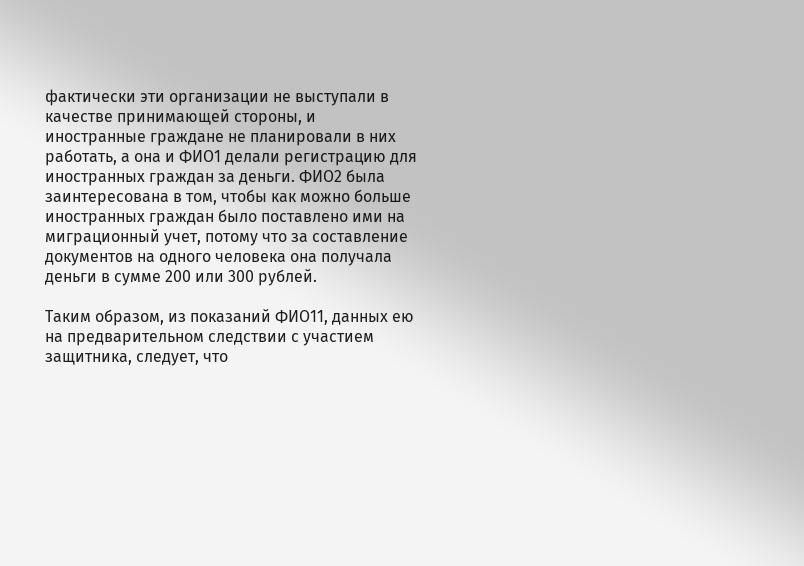фактически эти организации не выступали в качестве принимающей стороны, и иностранные граждане не планировали в них работать, а она и ФИО1 делали регистрацию для иностранных граждан за деньги. ФИО2 была заинтересована в том, чтобы как можно больше иностранных граждан было поставлено ими на миграционный учет, потому что за составление документов на одного человека она получала деньги в сумме 200 или 300 рублей.

Таким образом, из показаний ФИО11, данных ею на предварительном следствии с участием защитника, следует, что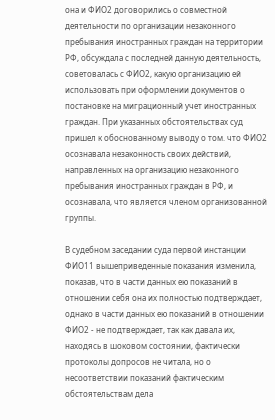она и ФИО2 договорились о совместной деятельности по организации незаконного пребывания иностранных граждан на территории РФ, обсуждала с последней данную деятельность, советовалась с ФИО2, какую организацию ей использовать при оформлении документов о постановке на миграционный учет иностранных граждан. При указанных обстоятельствах суд пришел к обоснованному выводу о том. что ФИО2 осознавала незаконность своих действий, направленных на организацию незаконного пребывания иностранных граждан в РФ, и осознавала, что является членом организованной группы.

В судебном заседании суда первой инстанции ФИО11 вышеприведенные показания изменила, показав, что в части данных ею показаний в отношении себя она их полностью подтверждает, однако в части данных ею показаний в отношении ФИО2 - не подтверждает, так как давала их, находясь в шоковом состоянии, фактически протоколы допросов не читала, но о несоответствии показаний фактическим обстоятельствам дела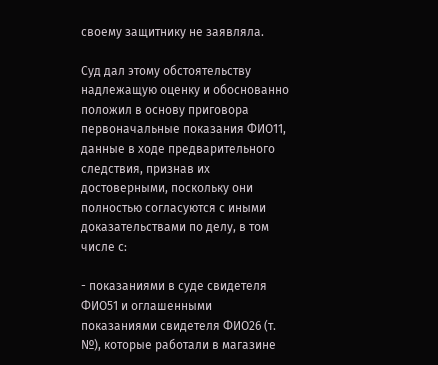своему защитнику не заявляла.

Суд дал этому обстоятельству надлежащую оценку и обоснованно положил в основу приговора первоначальные показания ФИО11, данные в ходе предварительного следствия, признав их достоверными, поскольку они полностью согласуются с иными доказательствами по делу, в том числе с:

- показаниями в суде свидетеля ФИО51 и оглашенными показаниями свидетеля ФИО26 (т. №), которые работали в магазине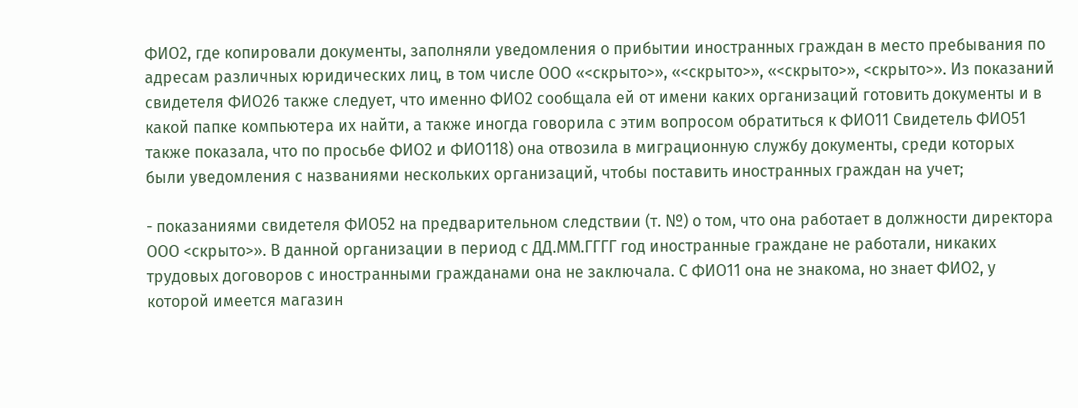ФИО2, где копировали документы, заполняли уведомления о прибытии иностранных граждан в место пребывания по адресам различных юридических лиц, в том числе ООО «<скрыто>», «<скрыто>», «<скрыто>», <скрыто>». Из показаний свидетеля ФИО26 также следует, что именно ФИО2 сообщала ей от имени каких организаций готовить документы и в какой папке компьютера их найти, а также иногда говорила с этим вопросом обратиться к ФИО11 Свидетель ФИО51 также показала, что по просьбе ФИО2 и ФИО118) она отвозила в миграционную службу документы, среди которых были уведомления с названиями нескольких организаций, чтобы поставить иностранных граждан на учет;

- показаниями свидетеля ФИО52 на предварительном следствии (т. №) о том, что она работает в должности директора ООО <скрыто>». В данной организации в период с ДД.ММ.ГГГГ год иностранные граждане не работали, никаких трудовых договоров с иностранными гражданами она не заключала. С ФИО11 она не знакома, но знает ФИО2, у которой имеется магазин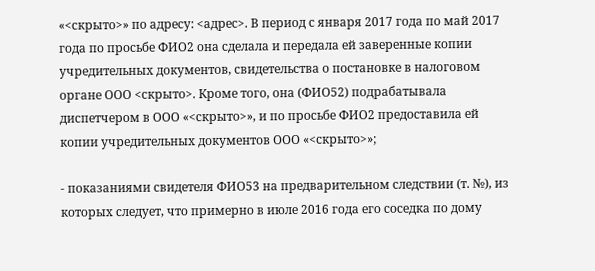«<скрыто>» по адресу: <адрес>. В период с января 2017 года по май 2017 года по просьбе ФИО2 она сделала и передала ей заверенные копии учредительных документов, свидетельства о постановке в налоговом органе ООО <скрыто>. Кроме того, она (ФИО52) подрабатывала диспетчером в ООО «<скрыто>», и по просьбе ФИО2 предоставила ей копии учредительных документов ООО «<скрыто>»;

- показаниями свидетеля ФИО53 на предварительном следствии (т. №), из которых следует, что примерно в июле 2016 года его соседка по дому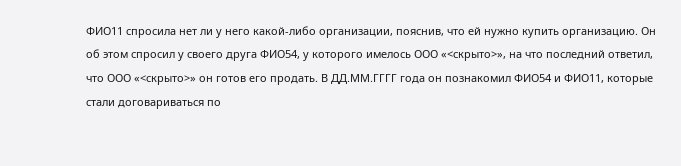ФИО11 спросила нет ли у него какой-либо организации, пояснив, что ей нужно купить организацию. Он об этом спросил у своего друга ФИО54, у которого имелось ООО «<скрыто>», на что последний ответил, что ООО «<скрыто>» он готов его продать. В ДД.ММ.ГГГГ года он познакомил ФИО54 и ФИО11, которые стали договариваться по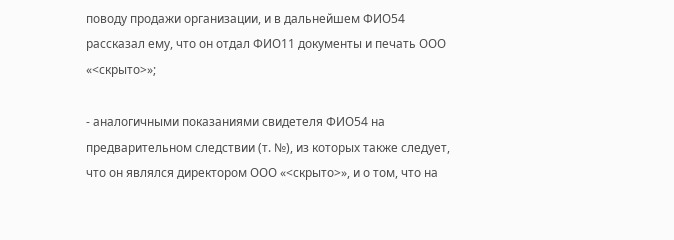поводу продажи организации, и в дальнейшем ФИО54 рассказал ему, что он отдал ФИО11 документы и печать ООО «<скрыто>»;

- аналогичными показаниями свидетеля ФИО54 на предварительном следствии (т. №), из которых также следует, что он являлся директором ООО «<скрыто>», и о том, что на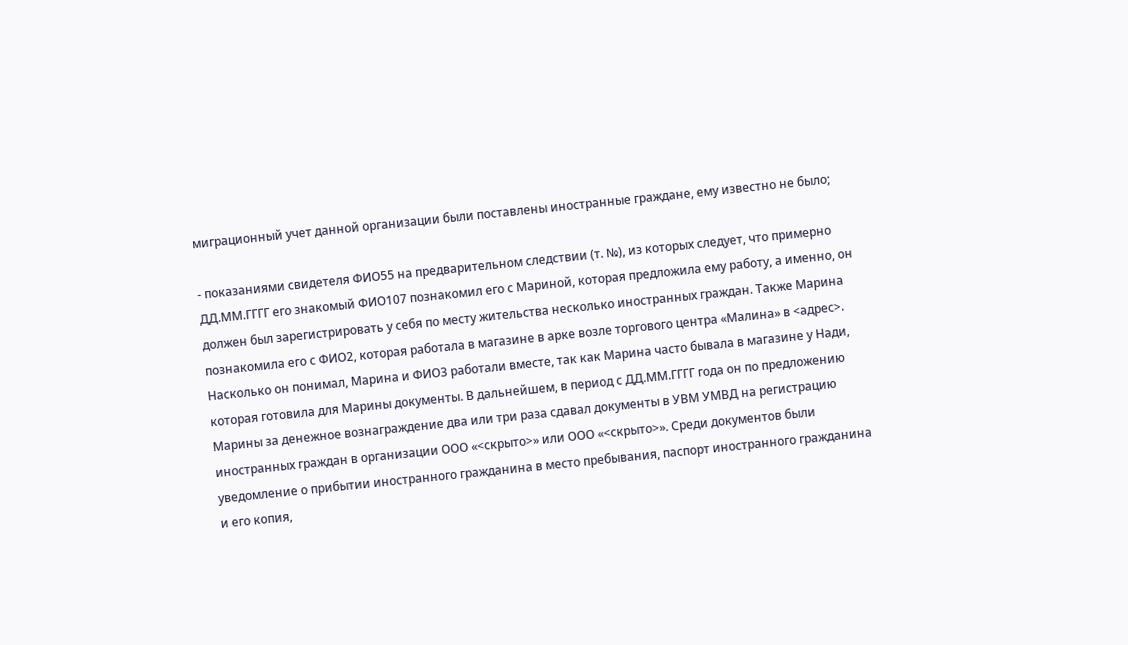миграционный учет данной организации были поставлены иностранные граждане, ему известно не было;

- показаниями свидетеля ФИО55 на предварительном следствии (т. №), из которых следует, что примерно ДД.ММ.ГГГГ его знакомый ФИО107 познакомил его с Мариной, которая предложила ему работу, а именно, он должен был зарегистрировать у себя по месту жительства несколько иностранных граждан. Также Марина познакомила его с ФИО2, которая работала в магазине в арке возле торгового центра «Малина» в <адрес>. Насколько он понимал, Марина и ФИО3 работали вместе, так как Марина часто бывала в магазине у Нади, которая готовила для Марины документы. В дальнейшем, в период с ДД.ММ.ГГГГ года он по предложению Марины за денежное вознаграждение два или три раза сдавал документы в УВМ УМВД на регистрацию иностранных граждан в организации ООО «<скрыто>» или ООО «<скрыто>». Среди документов были уведомление о прибытии иностранного гражданина в место пребывания, паспорт иностранного гражданина и его копия,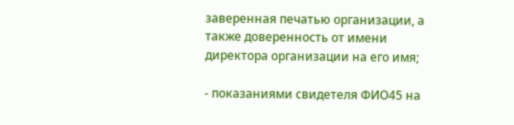заверенная печатью организации, а также доверенность от имени директора организации на его имя;

- показаниями свидетеля ФИО45 на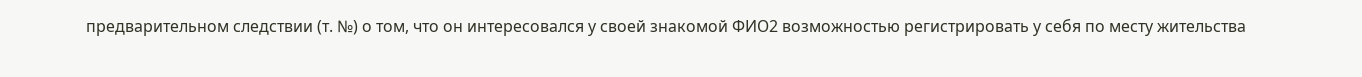предварительном следствии (т. №) о том, что он интересовался у своей знакомой ФИО2 возможностью регистрировать у себя по месту жительства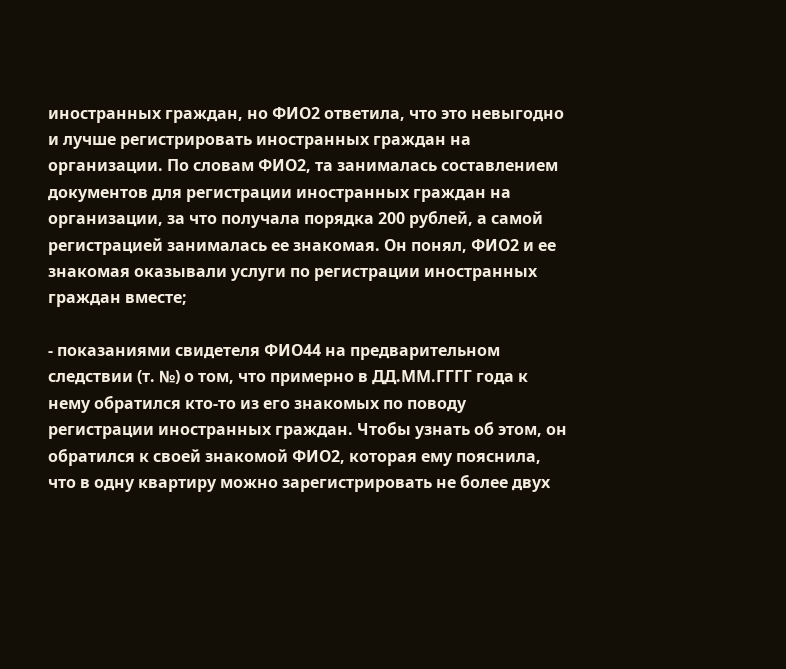иностранных граждан, но ФИО2 ответила, что это невыгодно и лучше регистрировать иностранных граждан на организации. По словам ФИО2, та занималась составлением документов для регистрации иностранных граждан на организации, за что получала порядка 200 рублей, а самой регистрацией занималась ее знакомая. Он понял, ФИО2 и ее знакомая оказывали услуги по регистрации иностранных граждан вместе;

- показаниями свидетеля ФИО44 на предварительном следствии (т. №) о том, что примерно в ДД.ММ.ГГГГ года к нему обратился кто-то из его знакомых по поводу регистрации иностранных граждан. Чтобы узнать об этом, он обратился к своей знакомой ФИО2, которая ему пояснила, что в одну квартиру можно зарегистрировать не более двух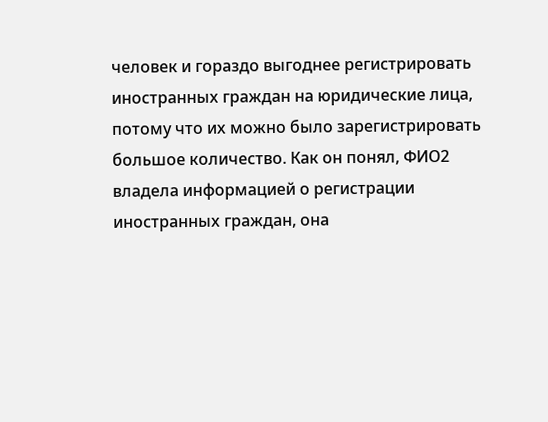человек и гораздо выгоднее регистрировать иностранных граждан на юридические лица, потому что их можно было зарегистрировать большое количество. Как он понял, ФИО2 владела информацией о регистрации иностранных граждан, она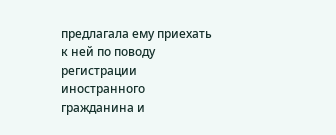предлагала ему приехать к ней по поводу регистрации иностранного гражданина и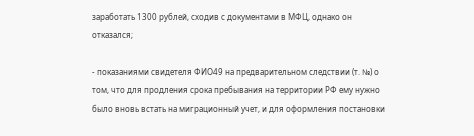заработать 1300 рублей, сходив с документами в МФЦ, однако он отказался;

- показаниями свидетеля ФИО49 на предварительном следствии (т. №) о том, что для продления срока пребывания на территории РФ ему нужно было вновь встать на миграционный учет, и для оформления постановки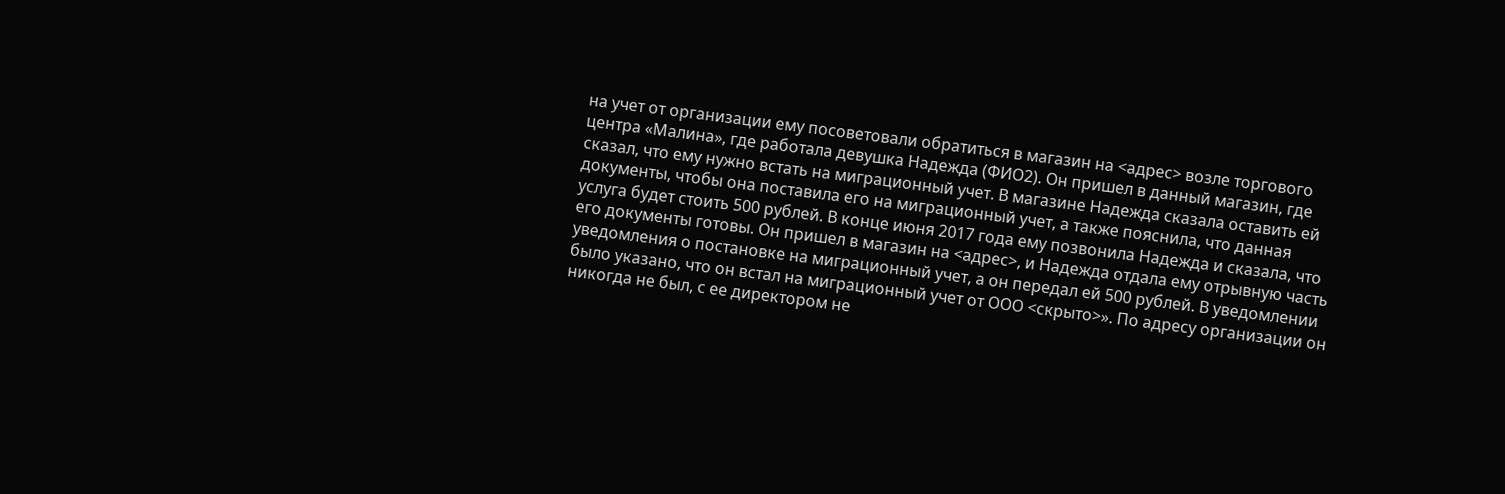на учет от организации ему посоветовали обратиться в магазин на <адрес> возле торгового центра «Малина», где работала девушка Надежда (ФИО2). Он пришел в данный магазин, где сказал, что ему нужно встать на миграционный учет. В магазине Надежда сказала оставить ей документы, чтобы она поставила его на миграционный учет, а также пояснила, что данная услуга будет стоить 500 рублей. В конце июня 2017 года ему позвонила Надежда и сказала, что его документы готовы. Он пришел в магазин на <адрес>, и Надежда отдала ему отрывную часть уведомления о постановке на миграционный учет, а он передал ей 500 рублей. В уведомлении было указано, что он встал на миграционный учет от ООО <скрыто>». По адресу организации он никогда не был, с ее директором не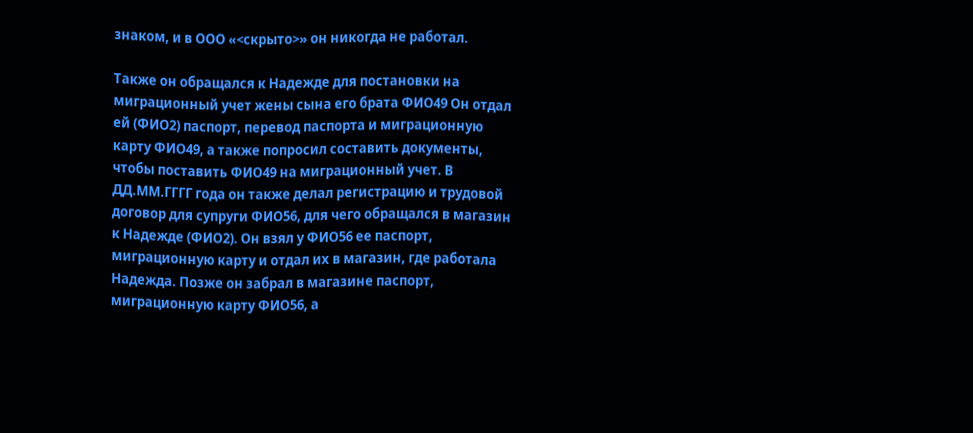знаком, и в ООО «<скрыто>» он никогда не работал.

Также он обращался к Надежде для постановки на миграционный учет жены сына его брата ФИО49 Он отдал ей (ФИО2) паспорт, перевод паспорта и миграционную карту ФИО49, а также попросил составить документы, чтобы поставить ФИО49 на миграционный учет. В ДД.ММ.ГГГГ года он также делал регистрацию и трудовой договор для супруги ФИО56, для чего обращался в магазин к Надежде (ФИО2). Он взял у ФИО56 ее паспорт, миграционную карту и отдал их в магазин, где работала Надежда. Позже он забрал в магазине паспорт, миграционную карту ФИО56, а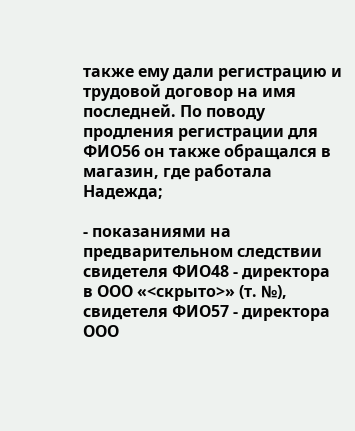также ему дали регистрацию и трудовой договор на имя последней. По поводу продления регистрации для ФИО56 он также обращался в магазин, где работала Надежда;

- показаниями на предварительном следствии свидетеля ФИО48 - директора в ООО «<скрыто>» (т. №), свидетеля ФИО57 - директора ООО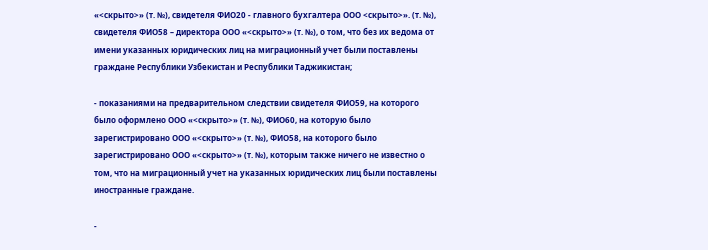«<скрыто>» (т. №), свидетеля ФИО20 - главного бухгалтера ООО <скрыто>». (т. №), свидетеля ФИО58 – директора ООО «<скрыто>» (т. №), о том, что без их ведома от имени указанных юридических лиц на миграционный учет были поставлены граждане Республики Узбекистан и Республики Таджикистан;

- показаниями на предварительном следствии свидетеля ФИО59, на которого было оформлено ООО «<скрыто>» (т. №), ФИО60, на которую было зарегистрировано ООО «<скрыто>» (т. №), ФИО58, на которого было зарегистрировано ООО «<скрыто>» (т. №), которым также ничего не известно о том, что на миграционный учет на указанных юридических лиц были поставлены иностранные граждане.

-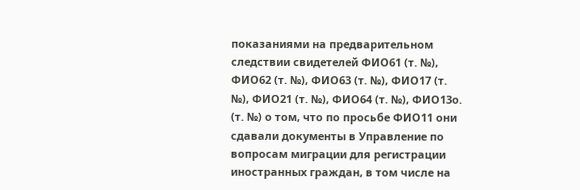показаниями на предварительном следствии свидетелей ФИО61 (т. №), ФИО62 (т. №), ФИО63 (т. №), ФИО17 (т. №), ФИО21 (т. №), ФИО64 (т. №), ФИО13о. (т. №) о том, что по просьбе ФИО11 они сдавали документы в Управление по вопросам миграции для регистрации иностранных граждан, в том числе на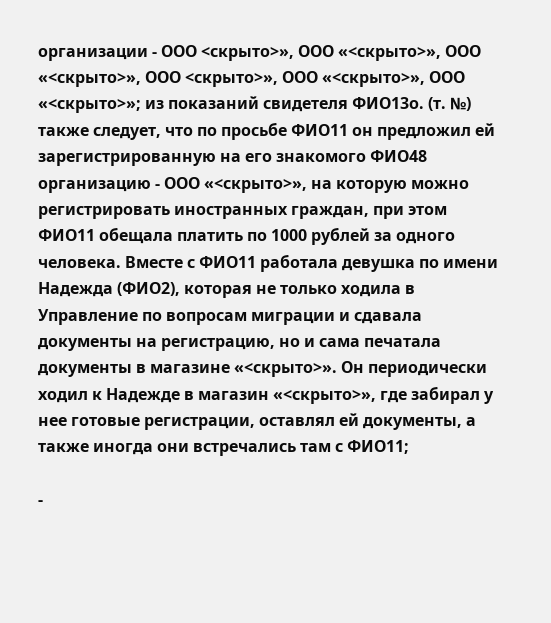организации - ООО <скрыто>», ООО «<скрыто>», ООО «<скрыто>», ООО <скрыто>», ООО «<скрыто>», ООО «<скрыто>»; из показаний свидетеля ФИО13о. (т. №) также следует, что по просьбе ФИО11 он предложил ей зарегистрированную на его знакомого ФИО48 организацию - ООО «<скрыто>», на которую можно регистрировать иностранных граждан, при этом ФИО11 обещала платить по 1000 рублей за одного человека. Вместе с ФИО11 работала девушка по имени Надежда (ФИО2), которая не только ходила в Управление по вопросам миграции и сдавала документы на регистрацию, но и сама печатала документы в магазине «<скрыто>». Он периодически ходил к Надежде в магазин «<скрыто>», где забирал у нее готовые регистрации, оставлял ей документы, а также иногда они встречались там с ФИО11;

-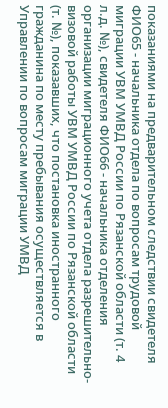показаниями на предварительном следствии свидетеля ФИО65 - начальника отдела по вопросам трудовой миграции УВМ УМВД России по Рязанской области (т. 4 л.д. №), свидетеля ФИО66 - начальника отделения организации миграционного учета отдела разрешительно-визовой работы УВМ УМВД России по Рязанской области (т. №), показавших, что постановка иностранного гражданина по месту пребывания осуществляется в Управлении по вопросам миграции УМВД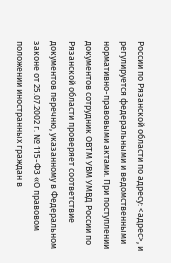России по Рязанской области по адресу: <адрес>, и регулируется федеральными и ведомственными нормативно-правовыми актами. При поступлении документов сотрудник ОВТМ УВМ УМВД России по Рязанской области проверяет соответствие документов перечню, указанному в Федеральном законе от 25.07.2002 г. № 115-ФЗ «О правовом положении иностранных граждан в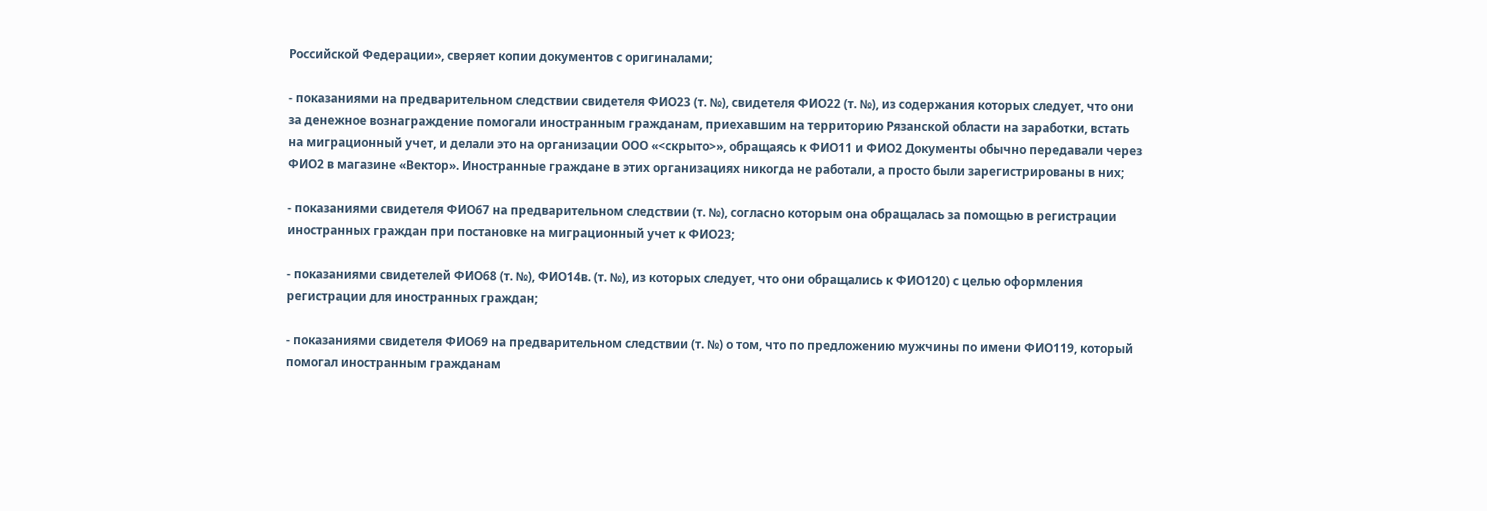Российской Федерации», сверяет копии документов с оригиналами;

- показаниями на предварительном следствии свидетеля ФИО23 (т. №), свидетеля ФИО22 (т. №), из содержания которых следует, что они за денежное вознаграждение помогали иностранным гражданам, приехавшим на территорию Рязанской области на заработки, встать на миграционный учет, и делали это на организации ООО «<скрыто>», обращаясь к ФИО11 и ФИО2 Документы обычно передавали через ФИО2 в магазине «Вектор». Иностранные граждане в этих организациях никогда не работали, а просто были зарегистрированы в них;

- показаниями свидетеля ФИО67 на предварительном следствии (т. №), согласно которым она обращалась за помощью в регистрации иностранных граждан при постановке на миграционный учет к ФИО23;

- показаниями свидетелей ФИО68 (т. №), ФИО14в. (т. №), из которых следует, что они обращались к ФИО120) с целью оформления регистрации для иностранных граждан;

- показаниями свидетеля ФИО69 на предварительном следствии (т. №) о том, что по предложению мужчины по имени ФИО119, который помогал иностранным гражданам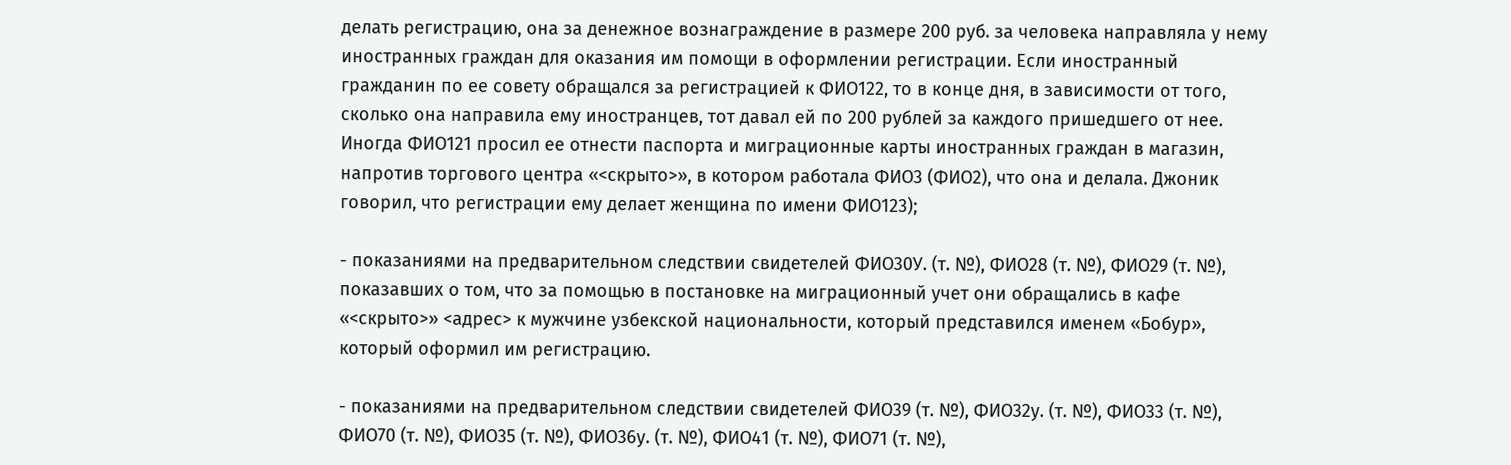делать регистрацию, она за денежное вознаграждение в размере 200 руб. за человека направляла у нему иностранных граждан для оказания им помощи в оформлении регистрации. Если иностранный гражданин по ее совету обращался за регистрацией к ФИО122, то в конце дня, в зависимости от того, сколько она направила ему иностранцев, тот давал ей по 200 рублей за каждого пришедшего от нее. Иногда ФИО121 просил ее отнести паспорта и миграционные карты иностранных граждан в магазин, напротив торгового центра «<скрыто>», в котором работала ФИО3 (ФИО2), что она и делала. Джоник говорил, что регистрации ему делает женщина по имени ФИО123);

- показаниями на предварительном следствии свидетелей ФИО30У. (т. №), ФИО28 (т. №), ФИО29 (т. №), показавших о том, что за помощью в постановке на миграционный учет они обращались в кафе «<скрыто>» <адрес> к мужчине узбекской национальности, который представился именем «Бобур», который оформил им регистрацию.

- показаниями на предварительном следствии свидетелей ФИО39 (т. №), ФИО32у. (т. №), ФИО33 (т. №), ФИО70 (т. №), ФИО35 (т. №), ФИО36у. (т. №), ФИО41 (т. №), ФИО71 (т. №),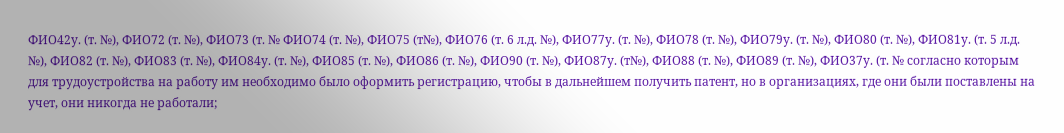ФИО42у. (т. №), ФИО72 (т. №), ФИО73 (т. № ФИО74 (т. №), ФИО75 (т№), ФИО76 (т. 6 л.д. №), ФИО77у. (т. №), ФИО78 (т. №), ФИО79у. (т. №), ФИО80 (т. №), ФИО81у. (т. 5 л.д. №), ФИО82 (т. №), ФИО83 (т. №), ФИО84у. (т. №), ФИО85 (т. №), ФИО86 (т. №), ФИО90 (т. №), ФИО87у. (т№), ФИО88 (т. №), ФИО89 (т. №), ФИО37у. (т. № согласно которым для трудоустройства на работу им необходимо было оформить регистрацию, чтобы в дальнейшем получить патент, но в организациях, где они были поставлены на учет, они никогда не работали;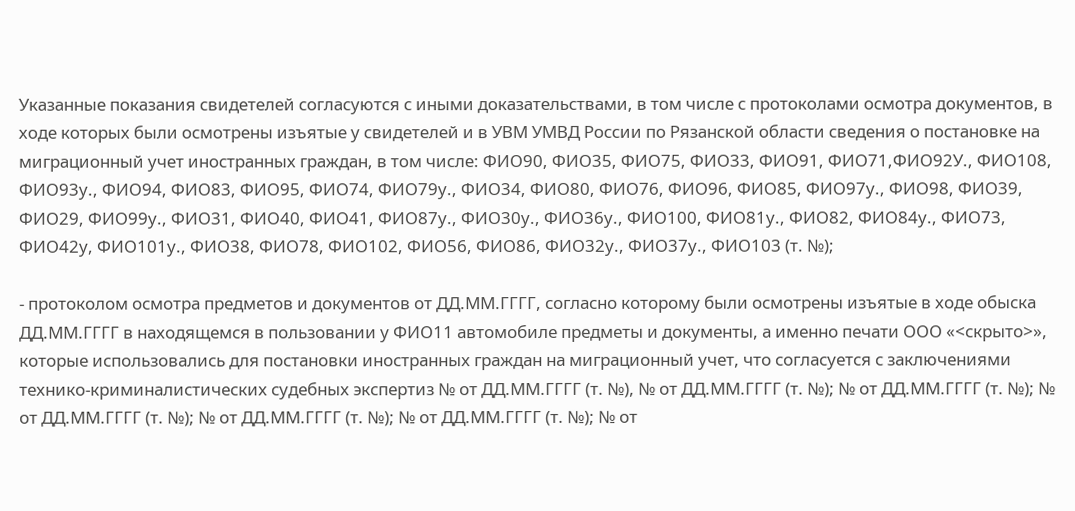Указанные показания свидетелей согласуются с иными доказательствами, в том числе с протоколами осмотра документов, в ходе которых были осмотрены изъятые у свидетелей и в УВМ УМВД России по Рязанской области сведения о постановке на миграционный учет иностранных граждан, в том числе: ФИО90, ФИО35, ФИО75, ФИО33, ФИО91, ФИО71,ФИО92У., ФИО108, ФИО93у., ФИО94, ФИО83, ФИО95, ФИО74, ФИО79у., ФИО34, ФИО80, ФИО76, ФИО96, ФИО85, ФИО97у., ФИО98, ФИО39, ФИО29, ФИО99у., ФИО31, ФИО40, ФИО41, ФИО87у., ФИО30у., ФИО36у., ФИО100, ФИО81у., ФИО82, ФИО84у., ФИО73, ФИО42у, ФИО101у., ФИО38, ФИО78, ФИО102, ФИО56, ФИО86, ФИО32у., ФИО37у., ФИО103 (т. №);

- протоколом осмотра предметов и документов от ДД.ММ.ГГГГ, согласно которому были осмотрены изъятые в ходе обыска ДД.ММ.ГГГГ в находящемся в пользовании у ФИО11 автомобиле предметы и документы, а именно печати ООО «<скрыто>», которые использовались для постановки иностранных граждан на миграционный учет, что согласуется с заключениями технико-криминалистических судебных экспертиз № от ДД.ММ.ГГГГ (т. №), № от ДД.ММ.ГГГГ (т. №); № от ДД.ММ.ГГГГ (т. №); № от ДД.ММ.ГГГГ (т. №); № от ДД.ММ.ГГГГ (т. №); № от ДД.ММ.ГГГГ (т. №); № от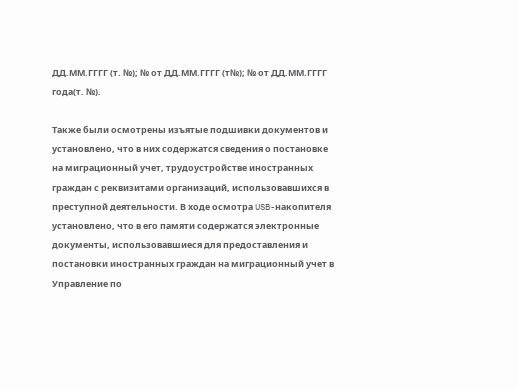ДД.ММ.ГГГГ (т. №); № от ДД.ММ.ГГГГ (т№); № от ДД.ММ.ГГГГ года(т. №).

Также были осмотрены изъятые подшивки документов и установлено, что в них содержатся сведения о постановке на миграционный учет, трудоустройстве иностранных граждан с реквизитами организаций, использовавшихся в преступной деятельности. В ходе осмотра USB-накопителя установлено, что в его памяти содержатся электронные документы, использовавшиеся для предоставления и постановки иностранных граждан на миграционный учет в Управление по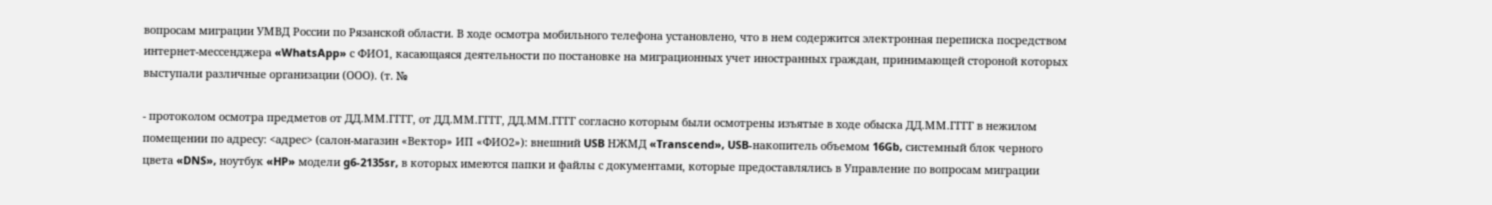вопросам миграции УМВД России по Рязанской области. В ходе осмотра мобильного телефона установлено, что в нем содержится электронная переписка посредством интернет-мессенджера «WhatsApp» с ФИО1, касающаяся деятельности по постановке на миграционных учет иностранных граждан, принимающей стороной которых выступали различные организации (ООО). (т. №

- протоколом осмотра предметов от ДД.ММ.ГГГГ, от ДД.ММ.ГГГГ, ДД.ММ.ГГГГ согласно которым были осмотрены изъятые в ходе обыска ДД.ММ.ГГГГ в нежилом помещении по адресу: <адрес> (салон-магазин «Вектор» ИП «ФИО2»): внешний USB НЖМД «Transcend», USB-накопитель объемом 16Gb, системный блок черного цвета «DNS», ноутбук «HP» модели g6-2135sr, в которых имеются папки и файлы с документами, которые предоставлялись в Управление по вопросам миграции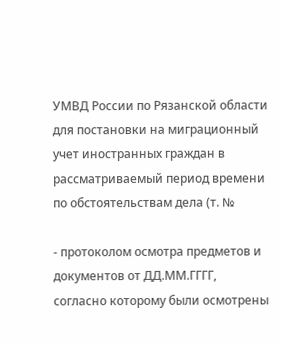УМВД России по Рязанской области для постановки на миграционный учет иностранных граждан в рассматриваемый период времени по обстоятельствам дела (т. №

- протоколом осмотра предметов и документов от ДД.ММ.ГГГГ, согласно которому были осмотрены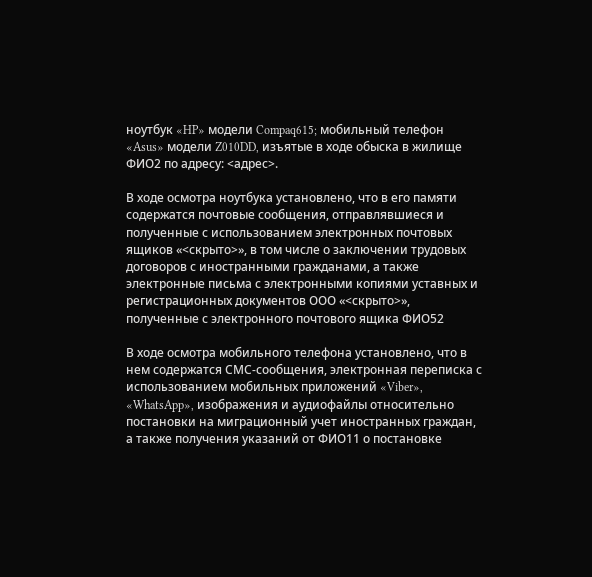ноутбук «HP» модели Compaq615; мобильный телефон «Asus» модели Z010DD, изъятые в ходе обыска в жилище ФИО2 по адресу: <адрес>.

В ходе осмотра ноутбука установлено, что в его памяти содержатся почтовые сообщения, отправлявшиеся и полученные с использованием электронных почтовых ящиков «<скрыто>», в том числе о заключении трудовых договоров с иностранными гражданами, а также электронные письма с электронными копиями уставных и регистрационных документов ООО «<скрыто>», полученные с электронного почтового ящика ФИО52

В ходе осмотра мобильного телефона установлено, что в нем содержатся СМС-сообщения, электронная переписка с использованием мобильных приложений «Viber», «WhatsApp», изображения и аудиофайлы относительно постановки на миграционный учет иностранных граждан, а также получения указаний от ФИО11 о постановке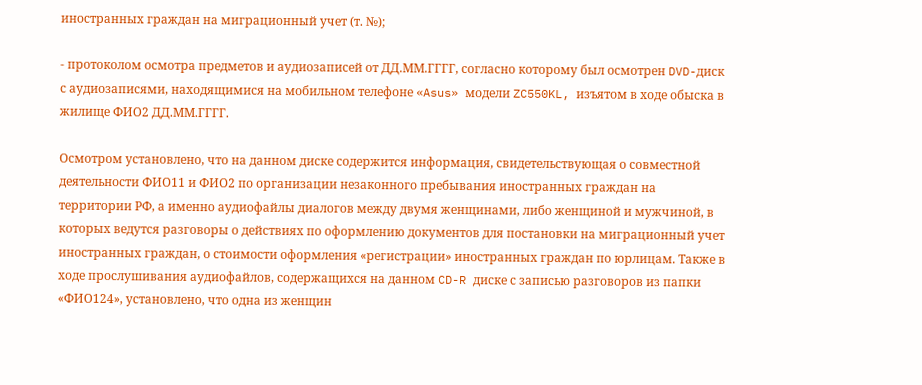иностранных граждан на миграционный учет (т. №);

- протоколом осмотра предметов и аудиозаписей от ДД.ММ.ГГГГ, согласно которому был осмотрен DVD-диск с аудиозаписями, находящимися на мобильном телефоне «Asus» модели ZC550KL, изъятом в ходе обыска в жилище ФИО2 ДД.ММ.ГГГГ.

Осмотром установлено, что на данном диске содержится информация, свидетельствующая о совместной деятельности ФИО11 и ФИО2 по организации незаконного пребывания иностранных граждан на территории РФ, а именно аудиофайлы диалогов между двумя женщинами, либо женщиной и мужчиной, в которых ведутся разговоры о действиях по оформлению документов для постановки на миграционный учет иностранных граждан, о стоимости оформления «регистрации» иностранных граждан по юрлицам. Также в ходе прослушивания аудиофайлов, содержащихся на данном CD-R диске с записью разговоров из папки «ФИО124», установлено, что одна из женщин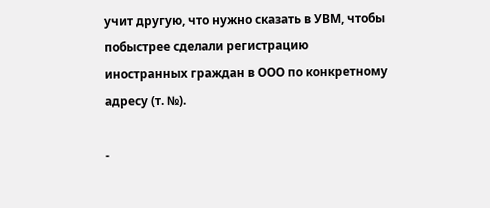учит другую, что нужно сказать в УВМ, чтобы побыстрее сделали регистрацию иностранных граждан в ООО по конкретному адресу (т. №).

-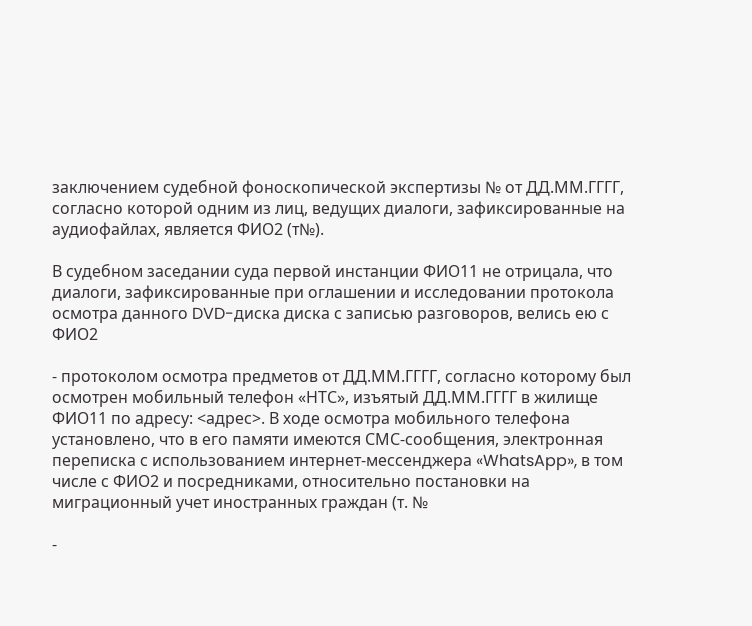заключением судебной фоноскопической экспертизы № от ДД.ММ.ГГГГ, согласно которой одним из лиц, ведущих диалоги, зафиксированные на аудиофайлах, является ФИО2 (т№).

В судебном заседании суда первой инстанции ФИО11 не отрицала, что диалоги, зафиксированные при оглашении и исследовании протокола осмотра данного DVD-диска диска с записью разговоров, велись ею с ФИО2

- протоколом осмотра предметов от ДД.ММ.ГГГГ, согласно которому был осмотрен мобильный телефон «НТС», изъятый ДД.ММ.ГГГГ в жилище ФИО11 по адресу: <адрес>. В ходе осмотра мобильного телефона установлено, что в его памяти имеются СМС-сообщения, электронная переписка с использованием интернет-мессенджера «WhatsApp», в том числе с ФИО2 и посредниками, относительно постановки на миграционный учет иностранных граждан (т. №

-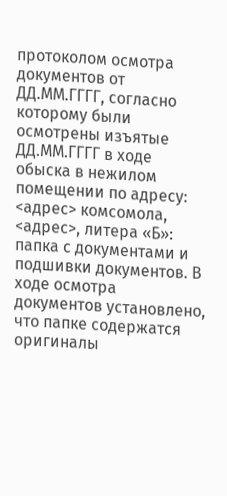протоколом осмотра документов от ДД.ММ.ГГГГ, согласно которому были осмотрены изъятые ДД.ММ.ГГГГ в ходе обыска в нежилом помещении по адресу: <адрес> комсомола, <адрес>, литера «Б»: папка с документами и подшивки документов. В ходе осмотра документов установлено, что папке содержатся оригиналы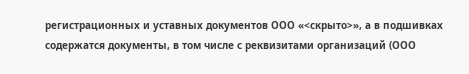регистрационных и уставных документов ООО «<скрыто>», а в подшивках содержатся документы, в том числе с реквизитами организаций (ООО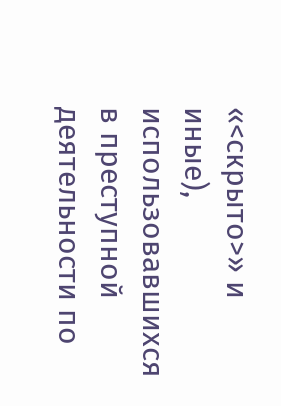«<скрыто>» и иные), использовавшихся в преступной деятельности по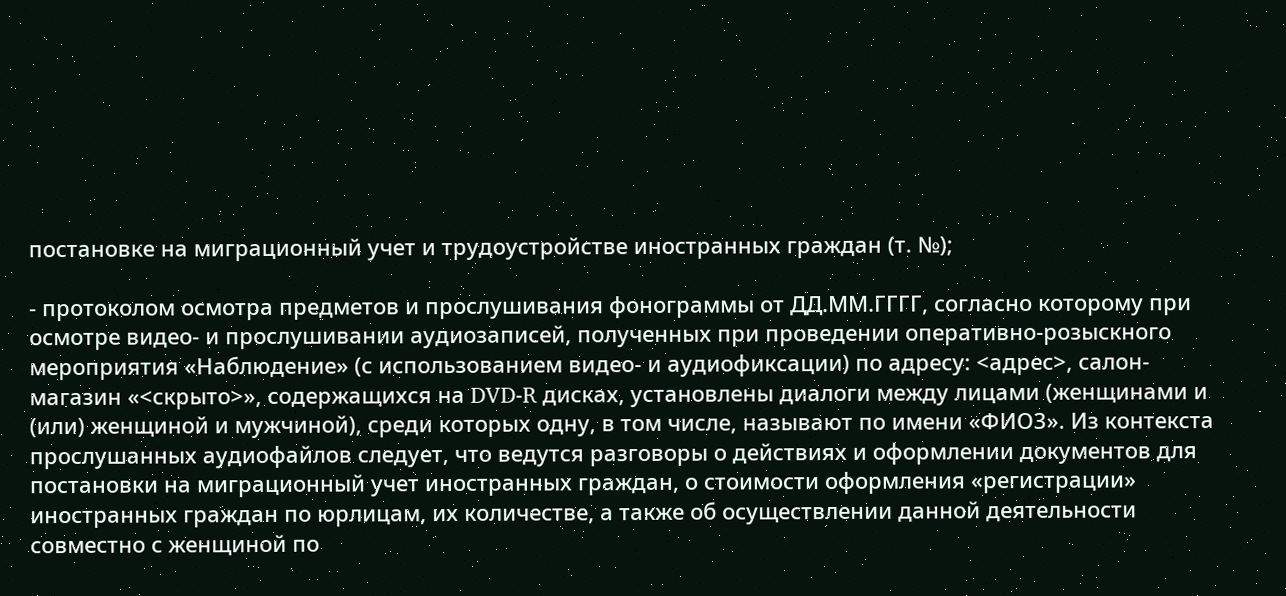постановке на миграционный учет и трудоустройстве иностранных граждан (т. №);

- протоколом осмотра предметов и прослушивания фонограммы от ДД.ММ.ГГГГ, согласно которому при осмотре видео- и прослушивании аудиозаписей, полученных при проведении оперативно-розыскного мероприятия «Наблюдение» (с использованием видео- и аудиофиксации) по адресу: <адрес>, салон-магазин «<скрыто>», содержащихся на DVD-R дисках, установлены диалоги между лицами (женщинами и (или) женщиной и мужчиной), среди которых одну, в том числе, называют по имени «ФИО3». Из контекста прослушанных аудиофайлов следует, что ведутся разговоры о действиях и оформлении документов для постановки на миграционный учет иностранных граждан, о стоимости оформления «регистрации» иностранных граждан по юрлицам, их количестве, а также об осуществлении данной деятельности совместно с женщиной по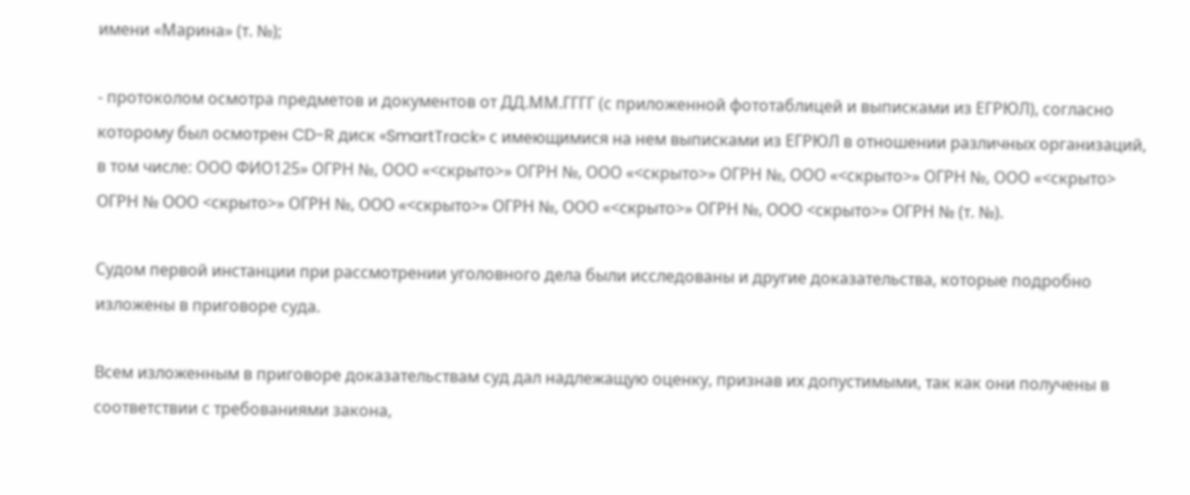имени «Марина» (т. №);

- протоколом осмотра предметов и документов от ДД.ММ.ГГГГ (с приложенной фототаблицей и выписками из ЕГРЮЛ), согласно которому был осмотрен CD-R диск «SmartTrack» с имеющимися на нем выписками из ЕГРЮЛ в отношении различных организаций, в том числе: ООО ФИО125» ОГРН №, ООО «<скрыто>» ОГРН №, ООО «<скрыто>» ОГРН №, ООО «<скрыто>» ОГРН №, ООО «<скрыто> ОГРН № ООО <скрыто>» ОГРН №, ООО «<скрыто>» ОГРН №, ООО «<скрыто>» ОГРН №, ООО <скрыто>» ОГРН № (т. №).

Судом первой инстанции при рассмотрении уголовного дела были исследованы и другие доказательства, которые подробно изложены в приговоре суда.

Всем изложенным в приговоре доказательствам суд дал надлежащую оценку, признав их допустимыми, так как они получены в соответствии с требованиями закона,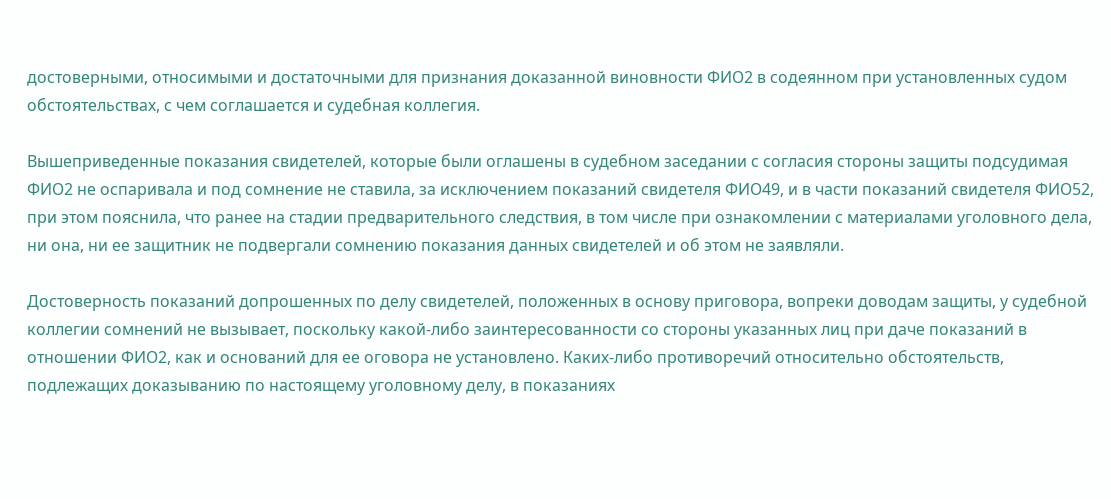достоверными, относимыми и достаточными для признания доказанной виновности ФИО2 в содеянном при установленных судом обстоятельствах, с чем соглашается и судебная коллегия.

Вышеприведенные показания свидетелей, которые были оглашены в судебном заседании с согласия стороны защиты подсудимая ФИО2 не оспаривала и под сомнение не ставила, за исключением показаний свидетеля ФИО49, и в части показаний свидетеля ФИО52, при этом пояснила, что ранее на стадии предварительного следствия, в том числе при ознакомлении с материалами уголовного дела, ни она, ни ее защитник не подвергали сомнению показания данных свидетелей и об этом не заявляли.

Достоверность показаний допрошенных по делу свидетелей, положенных в основу приговора, вопреки доводам защиты, у судебной коллегии сомнений не вызывает, поскольку какой-либо заинтересованности со стороны указанных лиц при даче показаний в отношении ФИО2, как и оснований для ее оговора не установлено. Каких-либо противоречий относительно обстоятельств, подлежащих доказыванию по настоящему уголовному делу, в показаниях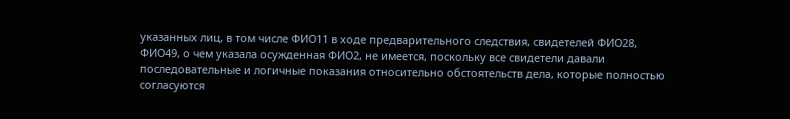указанных лиц, в том числе ФИО11 в ходе предварительного следствия, свидетелей ФИО28, ФИО49, о чем указала осужденная ФИО2, не имеется, поскольку все свидетели давали последовательные и логичные показания относительно обстоятельств дела, которые полностью согласуются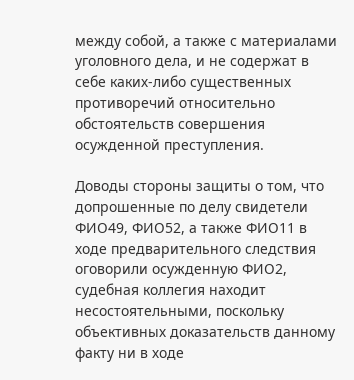между собой, а также с материалами уголовного дела, и не содержат в себе каких-либо существенных противоречий относительно обстоятельств совершения осужденной преступления.

Доводы стороны защиты о том, что допрошенные по делу свидетели ФИО49, ФИО52, а также ФИО11 в ходе предварительного следствия оговорили осужденную ФИО2, судебная коллегия находит несостоятельными, поскольку объективных доказательств данному факту ни в ходе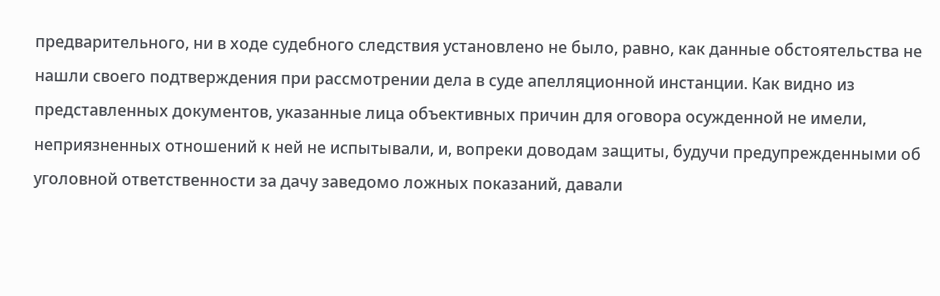предварительного, ни в ходе судебного следствия установлено не было, равно, как данные обстоятельства не нашли своего подтверждения при рассмотрении дела в суде апелляционной инстанции. Как видно из представленных документов, указанные лица объективных причин для оговора осужденной не имели, неприязненных отношений к ней не испытывали, и, вопреки доводам защиты, будучи предупрежденными об уголовной ответственности за дачу заведомо ложных показаний, давали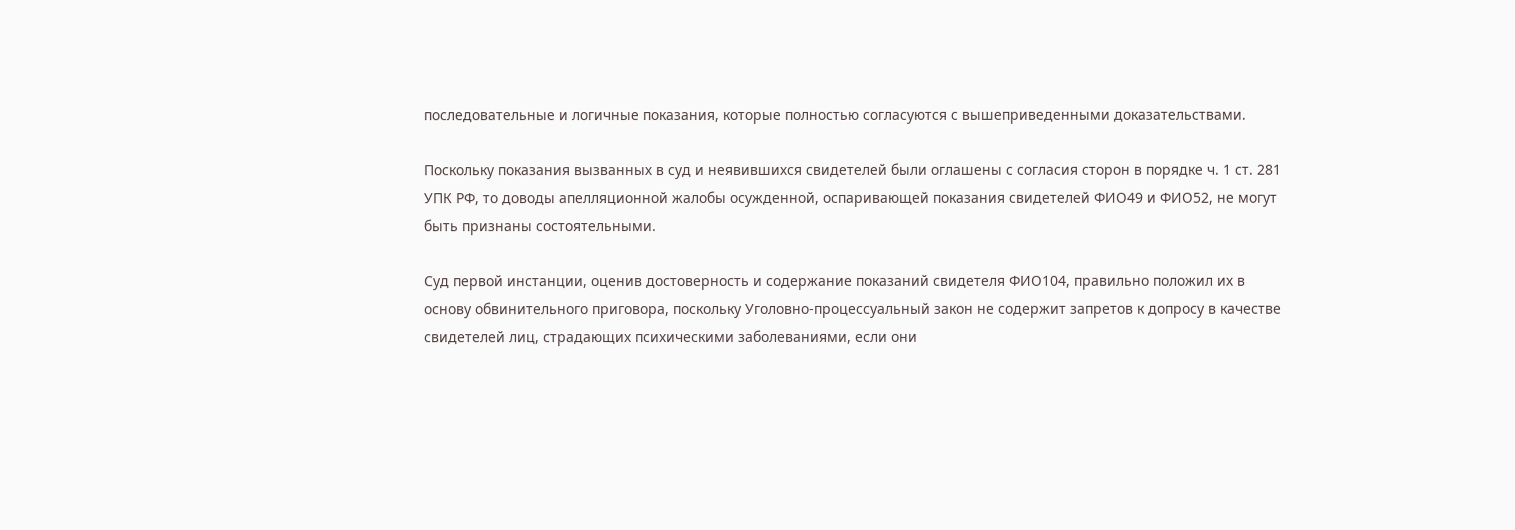последовательные и логичные показания, которые полностью согласуются с вышеприведенными доказательствами.

Поскольку показания вызванных в суд и неявившихся свидетелей были оглашены с согласия сторон в порядке ч. 1 ст. 281 УПК РФ, то доводы апелляционной жалобы осужденной, оспаривающей показания свидетелей ФИО49 и ФИО52, не могут быть признаны состоятельными.

Суд первой инстанции, оценив достоверность и содержание показаний свидетеля ФИО104, правильно положил их в основу обвинительного приговора, поскольку Уголовно-процессуальный закон не содержит запретов к допросу в качестве свидетелей лиц, страдающих психическими заболеваниями, если они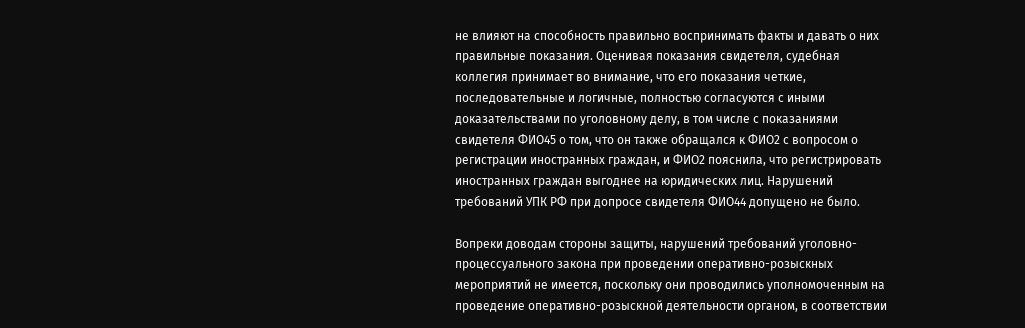не влияют на способность правильно воспринимать факты и давать о них правильные показания. Оценивая показания свидетеля, судебная коллегия принимает во внимание, что его показания четкие, последовательные и логичные, полностью согласуются с иными доказательствами по уголовному делу, в том числе с показаниями свидетеля ФИО45 о том, что он также обращался к ФИО2 с вопросом о регистрации иностранных граждан, и ФИО2 пояснила, что регистрировать иностранных граждан выгоднее на юридических лиц. Нарушений требований УПК РФ при допросе свидетеля ФИО44 допущено не было.

Вопреки доводам стороны защиты, нарушений требований уголовно-процессуального закона при проведении оперативно-розыскных мероприятий не имеется, поскольку они проводились уполномоченным на проведение оперативно-розыскной деятельности органом, в соответствии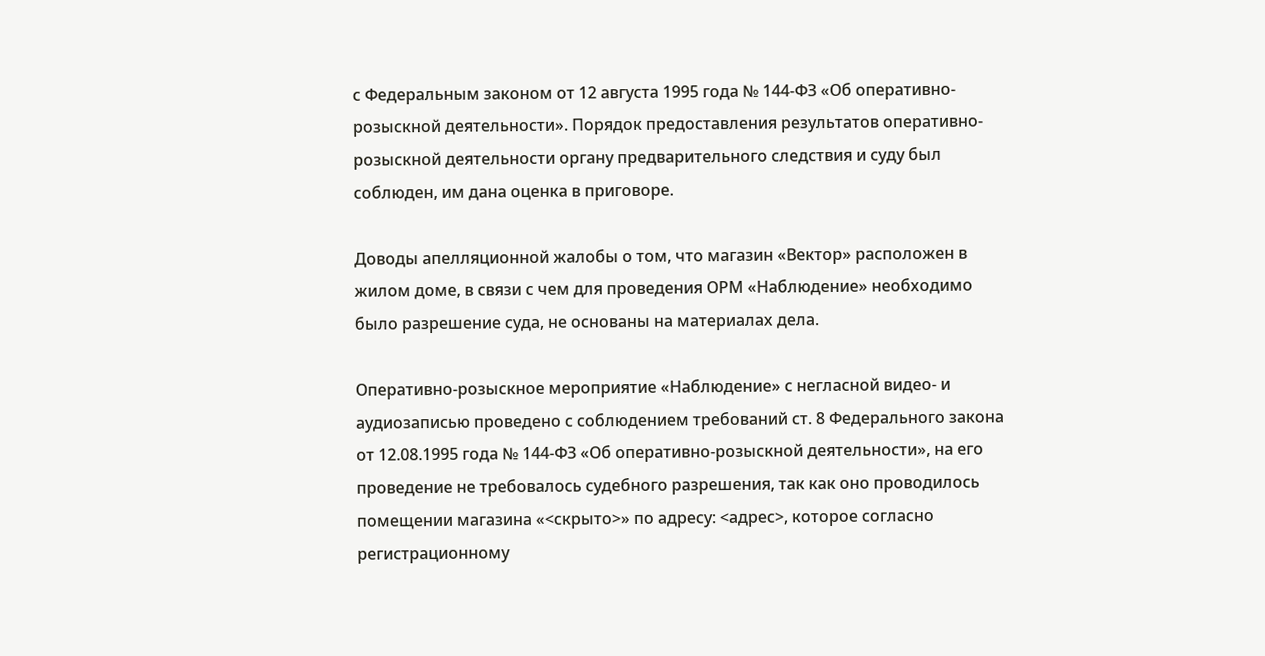с Федеральным законом от 12 августа 1995 года № 144-ФЗ «Об оперативно-розыскной деятельности». Порядок предоставления результатов оперативно-розыскной деятельности органу предварительного следствия и суду был соблюден, им дана оценка в приговоре.

Доводы апелляционной жалобы о том, что магазин «Вектор» расположен в жилом доме, в связи с чем для проведения ОРМ «Наблюдение» необходимо было разрешение суда, не основаны на материалах дела.

Оперативно-розыскное мероприятие «Наблюдение» с негласной видео- и аудиозаписью проведено с соблюдением требований ст. 8 Федерального закона от 12.08.1995 года № 144-ФЗ «Об оперативно-розыскной деятельности», на его проведение не требовалось судебного разрешения, так как оно проводилось помещении магазина «<скрыто>» по адресу: <адрес>, которое согласно регистрационному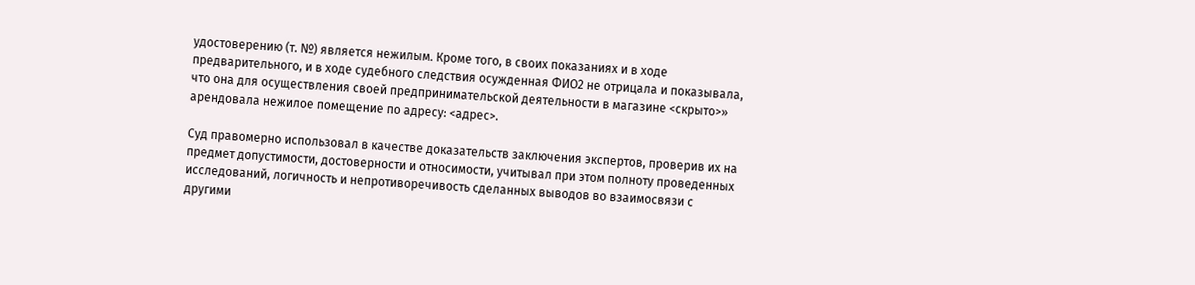удостоверению (т. №) является нежилым. Кроме того, в своих показаниях и в ходе предварительного, и в ходе судебного следствия осужденная ФИО2 не отрицала и показывала, что она для осуществления своей предпринимательской деятельности в магазине <скрыто>» арендовала нежилое помещение по адресу: <адрес>.

Суд правомерно использовал в качестве доказательств заключения экспертов, проверив их на предмет допустимости, достоверности и относимости, учитывал при этом полноту проведенных исследований, логичность и непротиворечивость сделанных выводов во взаимосвязи с другими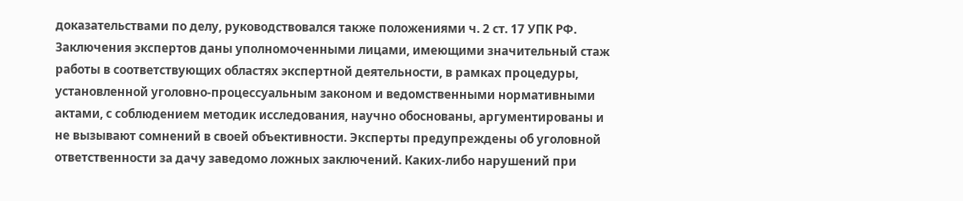доказательствами по делу, руководствовался также положениями ч. 2 ст. 17 УПК РФ. Заключения экспертов даны уполномоченными лицами, имеющими значительный стаж работы в соответствующих областях экспертной деятельности, в рамках процедуры, установленной уголовно-процессуальным законом и ведомственными нормативными актами, с соблюдением методик исследования, научно обоснованы, аргументированы и не вызывают сомнений в своей объективности. Эксперты предупреждены об уголовной ответственности за дачу заведомо ложных заключений. Каких-либо нарушений при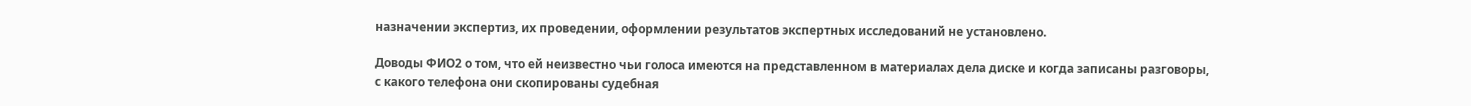назначении экспертиз, их проведении, оформлении результатов экспертных исследований не установлено.

Доводы ФИО2 о том, что ей неизвестно чьи голоса имеются на представленном в материалах дела диске и когда записаны разговоры, с какого телефона они скопированы судебная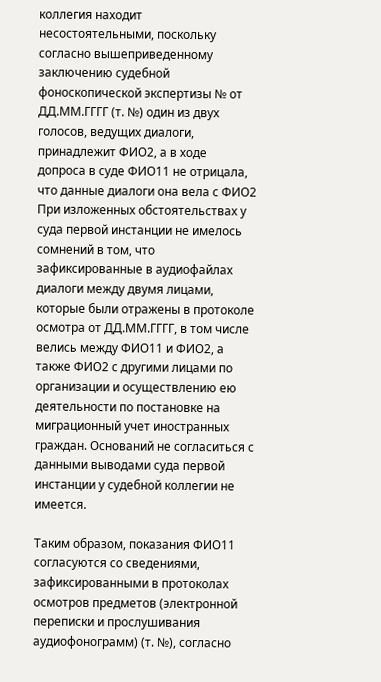коллегия находит несостоятельными, поскольку согласно вышеприведенному заключению судебной фоноскопической экспертизы № от ДД.ММ.ГГГГ (т. №) один из двух голосов, ведущих диалоги, принадлежит ФИО2, а в ходе допроса в суде ФИО11 не отрицала, что данные диалоги она вела с ФИО2 При изложенных обстоятельствах у суда первой инстанции не имелось сомнений в том, что зафиксированные в аудиофайлах диалоги между двумя лицами, которые были отражены в протоколе осмотра от ДД.ММ.ГГГГ, в том числе велись между ФИО11 и ФИО2, а также ФИО2 с другими лицами по организации и осуществлению ею деятельности по постановке на миграционный учет иностранных граждан. Оснований не согласиться с данными выводами суда первой инстанции у судебной коллегии не имеется.

Таким образом, показания ФИО11 согласуются со сведениями, зафиксированными в протоколах осмотров предметов (электронной переписки и прослушивания аудиофонограмм) (т. №), согласно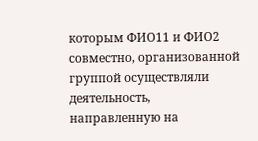которым ФИО11 и ФИО2 совместно, организованной группой осуществляли деятельность, направленную на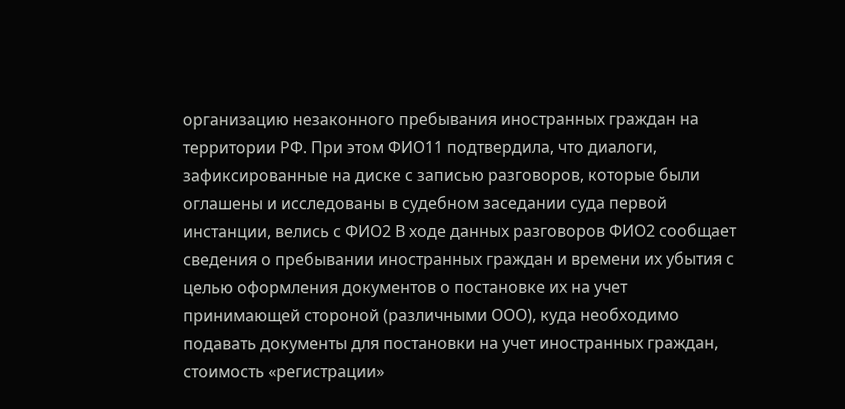организацию незаконного пребывания иностранных граждан на территории РФ. При этом ФИО11 подтвердила, что диалоги, зафиксированные на диске с записью разговоров, которые были оглашены и исследованы в судебном заседании суда первой инстанции, велись с ФИО2 В ходе данных разговоров ФИО2 сообщает сведения о пребывании иностранных граждан и времени их убытия с целью оформления документов о постановке их на учет принимающей стороной (различными ООО), куда необходимо подавать документы для постановки на учет иностранных граждан, стоимость «регистрации»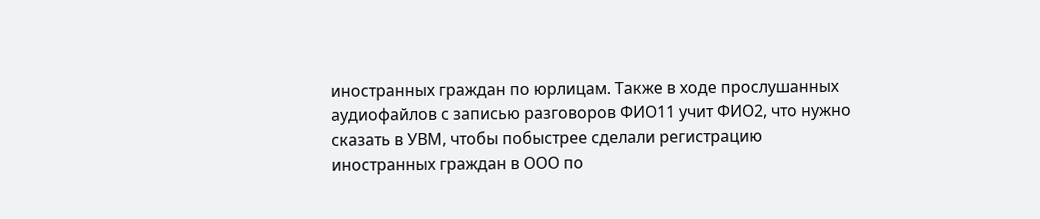иностранных граждан по юрлицам. Также в ходе прослушанных аудиофайлов с записью разговоров ФИО11 учит ФИО2, что нужно сказать в УВМ, чтобы побыстрее сделали регистрацию иностранных граждан в ООО по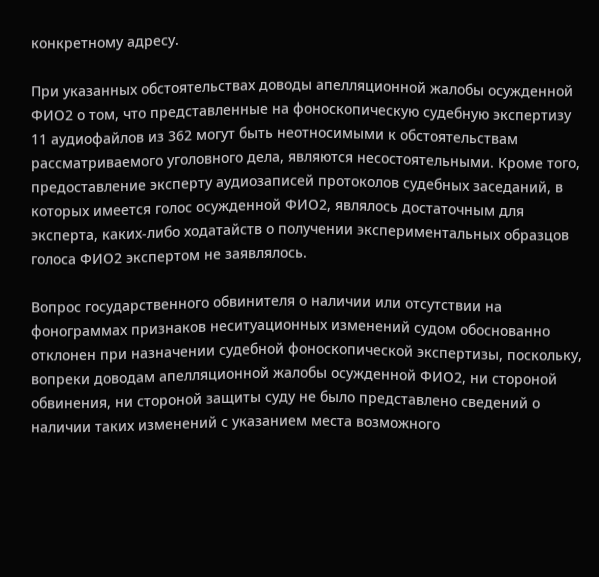конкретному адресу.

При указанных обстоятельствах доводы апелляционной жалобы осужденной ФИО2 о том, что представленные на фоноскопическую судебную экспертизу 11 аудиофайлов из 362 могут быть неотносимыми к обстоятельствам рассматриваемого уголовного дела, являются несостоятельными. Кроме того, предоставление эксперту аудиозаписей протоколов судебных заседаний, в которых имеется голос осужденной ФИО2, являлось достаточным для эксперта, каких-либо ходатайств о получении экспериментальных образцов голоса ФИО2 экспертом не заявлялось.

Вопрос государственного обвинителя о наличии или отсутствии на фонограммах признаков неситуационных изменений судом обоснованно отклонен при назначении судебной фоноскопической экспертизы, поскольку, вопреки доводам апелляционной жалобы осужденной ФИО2, ни стороной обвинения, ни стороной защиты суду не было представлено сведений о наличии таких изменений с указанием места возможного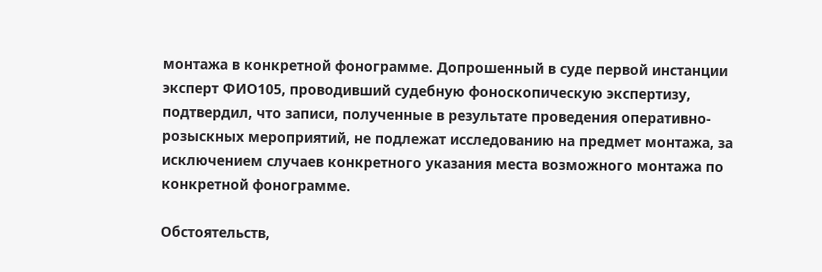монтажа в конкретной фонограмме. Допрошенный в суде первой инстанции эксперт ФИО105, проводивший судебную фоноскопическую экспертизу, подтвердил, что записи, полученные в результате проведения оперативно-розыскных мероприятий, не подлежат исследованию на предмет монтажа, за исключением случаев конкретного указания места возможного монтажа по конкретной фонограмме.

Обстоятельств,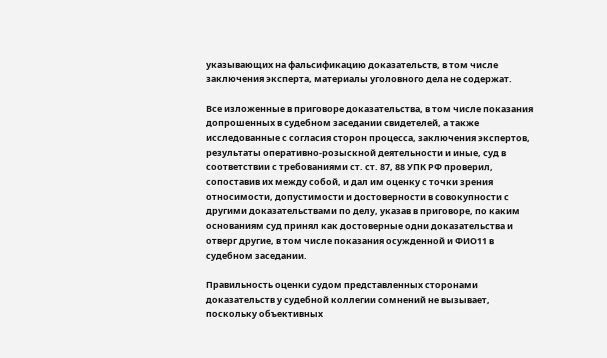указывающих на фальсификацию доказательств, в том числе заключения эксперта, материалы уголовного дела не содержат.

Все изложенные в приговоре доказательства, в том числе показания допрошенных в судебном заседании свидетелей, а также исследованные с согласия сторон процесса, заключения экспертов, результаты оперативно-розыскной деятельности и иные, суд в соответствии с требованиями ст. ст. 87, 88 УПК РФ проверил, сопоставив их между собой, и дал им оценку с точки зрения относимости, допустимости и достоверности в совокупности с другими доказательствами по делу, указав в приговоре, по каким основаниям суд принял как достоверные одни доказательства и отверг другие, в том числе показания осужденной и ФИО11 в судебном заседании.

Правильность оценки судом представленных сторонами доказательств у судебной коллегии сомнений не вызывает, поскольку объективных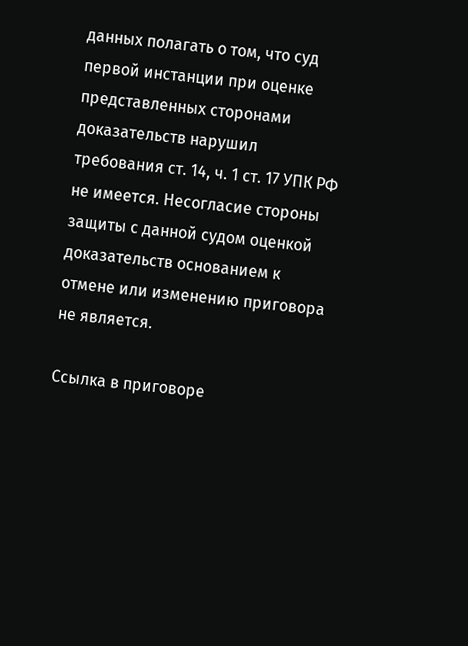данных полагать о том, что суд первой инстанции при оценке представленных сторонами доказательств нарушил требования ст. 14, ч. 1 ст. 17 УПК РФ не имеется. Несогласие стороны защиты с данной судом оценкой доказательств основанием к отмене или изменению приговора не является.

Ссылка в приговоре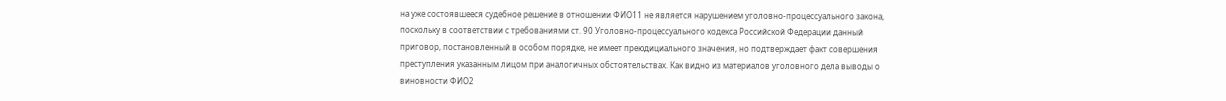на уже состоявшееся судебное решение в отношении ФИО11 не является нарушением уголовно-процессуального закона, поскольку в соответствии с требованиями ст. 90 Уголовно-процессуального кодекса Российской Федерации данный приговор, постановленный в особом порядке, не имеет преюдициального значения, но подтверждает факт совершения преступления указанным лицом при аналогичных обстоятельствах. Как видно из материалов уголовного дела выводы о виновности ФИО2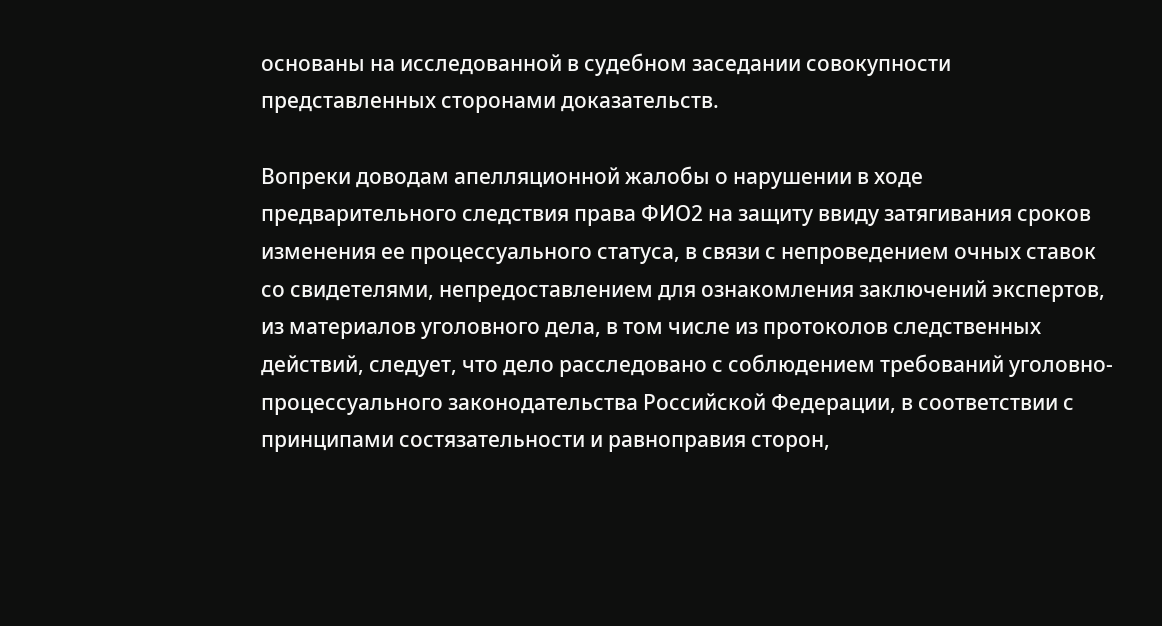основаны на исследованной в судебном заседании совокупности представленных сторонами доказательств.

Вопреки доводам апелляционной жалобы о нарушении в ходе предварительного следствия права ФИО2 на защиту ввиду затягивания сроков изменения ее процессуального статуса, в связи с непроведением очных ставок со свидетелями, непредоставлением для ознакомления заключений экспертов, из материалов уголовного дела, в том числе из протоколов следственных действий, следует, что дело расследовано с соблюдением требований уголовно-процессуального законодательства Российской Федерации, в соответствии с принципами состязательности и равноправия сторон,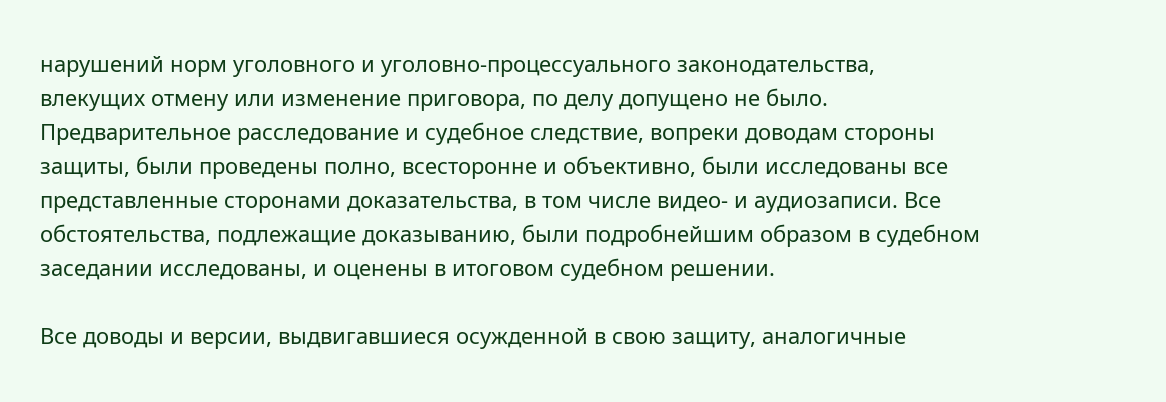нарушений норм уголовного и уголовно-процессуального законодательства, влекущих отмену или изменение приговора, по делу допущено не было. Предварительное расследование и судебное следствие, вопреки доводам стороны защиты, были проведены полно, всесторонне и объективно, были исследованы все представленные сторонами доказательства, в том числе видео- и аудиозаписи. Все обстоятельства, подлежащие доказыванию, были подробнейшим образом в судебном заседании исследованы, и оценены в итоговом судебном решении.

Все доводы и версии, выдвигавшиеся осужденной в свою защиту, аналогичные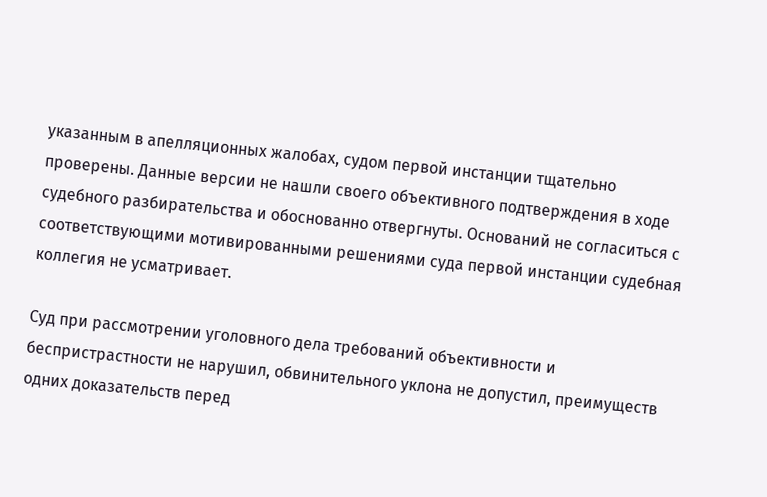указанным в апелляционных жалобах, судом первой инстанции тщательно проверены. Данные версии не нашли своего объективного подтверждения в ходе судебного разбирательства и обоснованно отвергнуты. Оснований не согласиться с соответствующими мотивированными решениями суда первой инстанции судебная коллегия не усматривает.

Суд при рассмотрении уголовного дела требований объективности и беспристрастности не нарушил, обвинительного уклона не допустил, преимуществ одних доказательств перед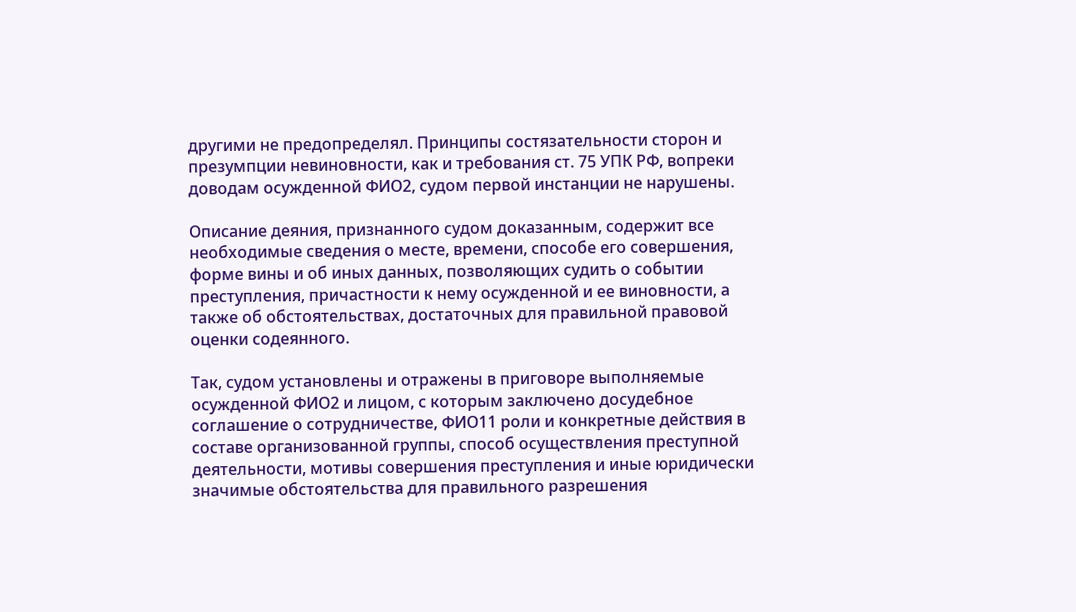другими не предопределял. Принципы состязательности сторон и презумпции невиновности, как и требования ст. 75 УПК РФ, вопреки доводам осужденной ФИО2, судом первой инстанции не нарушены.

Описание деяния, признанного судом доказанным, содержит все необходимые сведения о месте, времени, способе его совершения, форме вины и об иных данных, позволяющих судить о событии преступления, причастности к нему осужденной и ее виновности, а также об обстоятельствах, достаточных для правильной правовой оценки содеянного.

Так, судом установлены и отражены в приговоре выполняемые осужденной ФИО2 и лицом, с которым заключено досудебное соглашение о сотрудничестве, ФИО11 роли и конкретные действия в составе организованной группы, способ осуществления преступной деятельности, мотивы совершения преступления и иные юридически значимые обстоятельства для правильного разрешения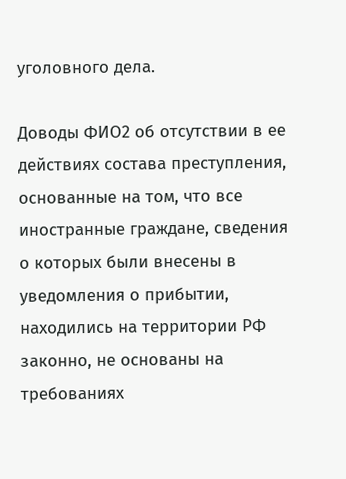уголовного дела.

Доводы ФИО2 об отсутствии в ее действиях состава преступления, основанные на том, что все иностранные граждане, сведения о которых были внесены в уведомления о прибытии, находились на территории РФ законно, не основаны на требованиях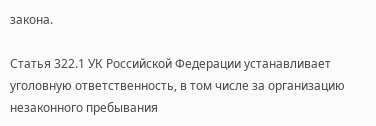закона.

Статья 322.1 УК Российской Федерации устанавливает уголовную ответственность, в том числе за организацию незаконного пребывания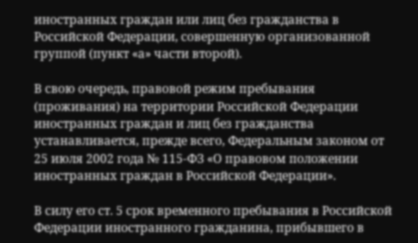иностранных граждан или лиц без гражданства в Российской Федерации, совершенную организованной группой (пункт «а» части второй).

В свою очередь, правовой режим пребывания (проживания) на территории Российской Федерации иностранных граждан и лиц без гражданства устанавливается, прежде всего, Федеральным законом от 25 июля 2002 года № 115-ФЗ «О правовом положении иностранных граждан в Российской Федерации».

В силу его ст. 5 срок временного пребывания в Российской Федерации иностранного гражданина, прибывшего в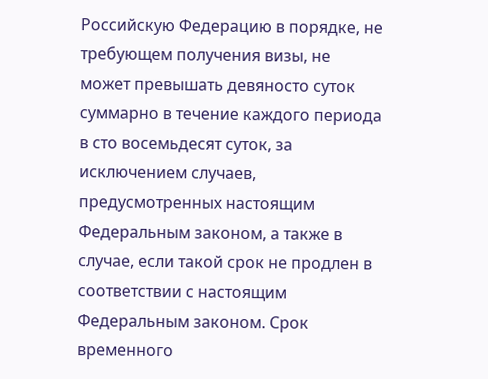Российскую Федерацию в порядке, не требующем получения визы, не может превышать девяносто суток суммарно в течение каждого периода в сто восемьдесят суток, за исключением случаев, предусмотренных настоящим Федеральным законом, а также в случае, если такой срок не продлен в соответствии с настоящим Федеральным законом. Срок временного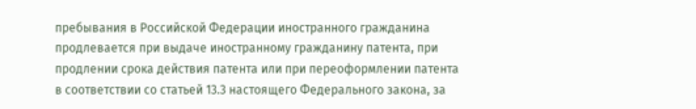пребывания в Российской Федерации иностранного гражданина продлевается при выдаче иностранному гражданину патента, при продлении срока действия патента или при переоформлении патента в соответствии со статьей 13.3 настоящего Федерального закона, за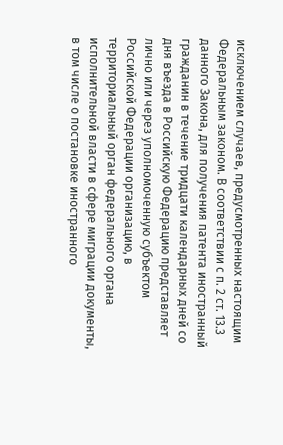исключением случаев, предусмотренных настоящим Федеральным законом. В соответствии с п. 2 ст. 13.3 данного Закона, для получения патента иностранный гражданин в течение тридцати календарных дней со дня въезда в Российскую Федерацию представляет лично или через уполномоченную субъектом Российской Федерации организацию, в территориальный орган федерального органа исполнительной власти в сфере миграции документы, в том числе о постановке иностранного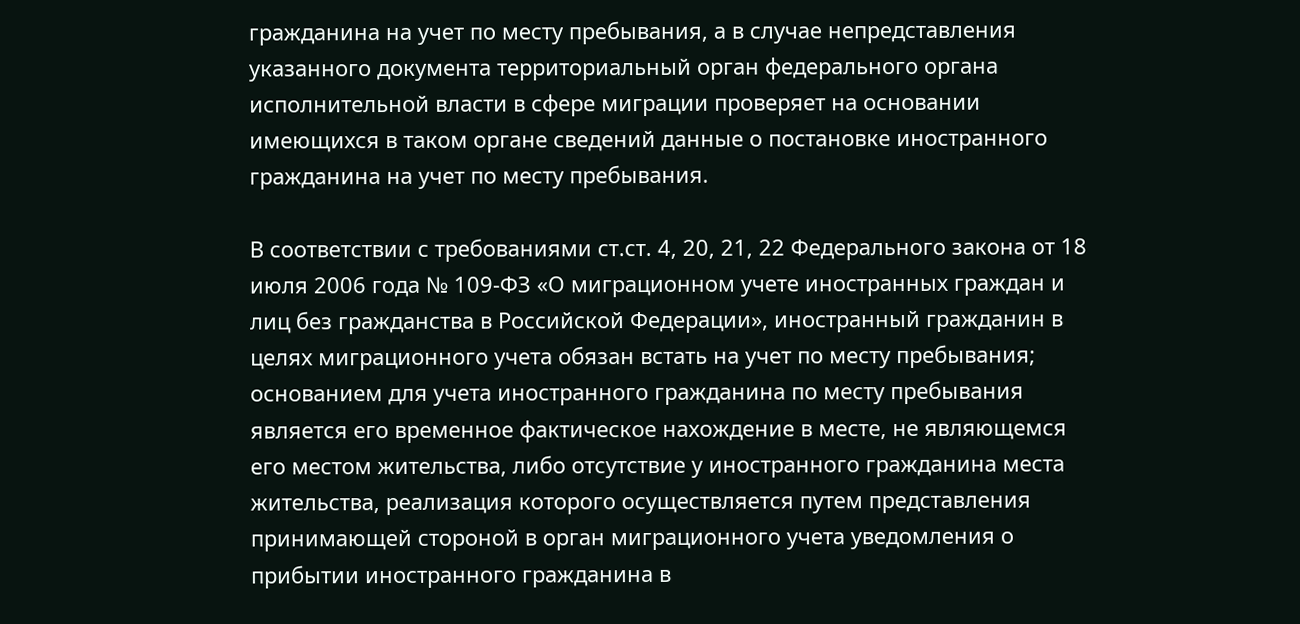гражданина на учет по месту пребывания, а в случае непредставления указанного документа территориальный орган федерального органа исполнительной власти в сфере миграции проверяет на основании имеющихся в таком органе сведений данные о постановке иностранного гражданина на учет по месту пребывания.

В соответствии с требованиями ст.ст. 4, 20, 21, 22 Федерального закона от 18 июля 2006 года № 109-ФЗ «О миграционном учете иностранных граждан и лиц без гражданства в Российской Федерации», иностранный гражданин в целях миграционного учета обязан встать на учет по месту пребывания; основанием для учета иностранного гражданина по месту пребывания является его временное фактическое нахождение в месте, не являющемся его местом жительства, либо отсутствие у иностранного гражданина места жительства, реализация которого осуществляется путем представления принимающей стороной в орган миграционного учета уведомления о прибытии иностранного гражданина в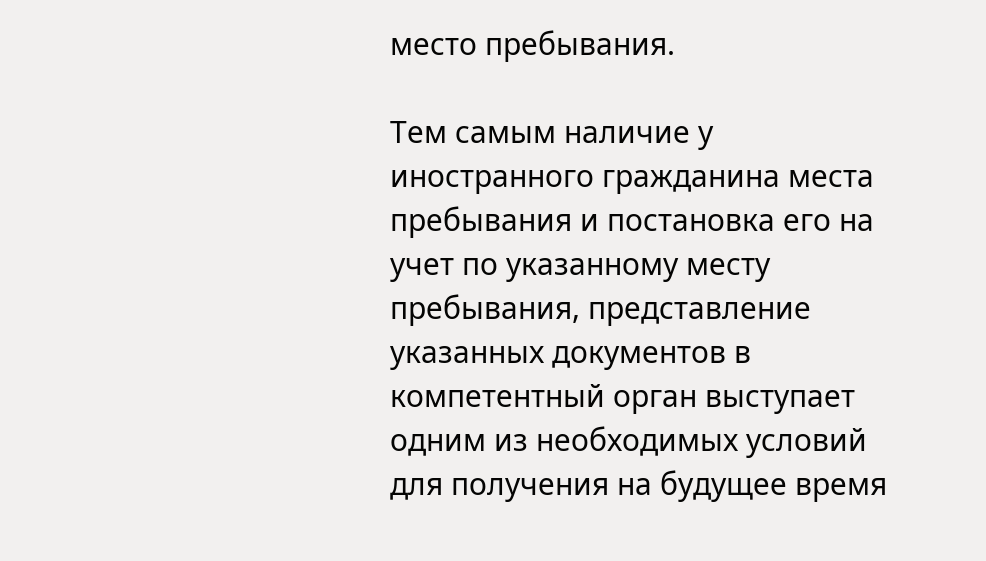место пребывания.

Тем самым наличие у иностранного гражданина места пребывания и постановка его на учет по указанному месту пребывания, представление указанных документов в компетентный орган выступает одним из необходимых условий для получения на будущее время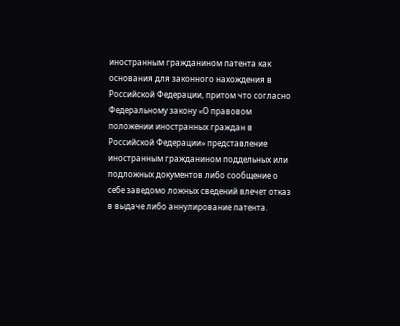иностранным гражданином патента как основания для законного нахождения в Российской Федерации, притом что согласно Федеральному закону «О правовом положении иностранных граждан в Российской Федерации» представление иностранным гражданином поддельных или подложных документов либо сообщение о себе заведомо ложных сведений влечет отказ в выдаче либо аннулирование патента.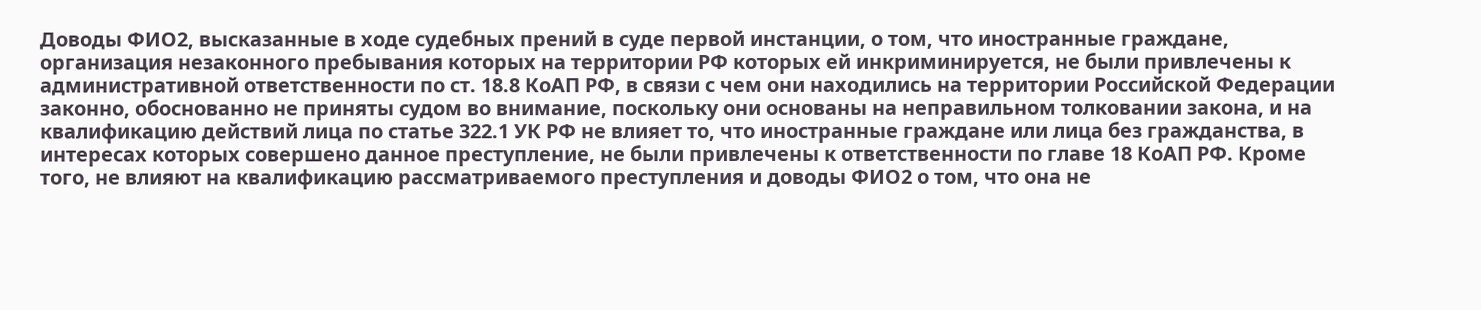Доводы ФИО2, высказанные в ходе судебных прений в суде первой инстанции, о том, что иностранные граждане, организация незаконного пребывания которых на территории РФ которых ей инкриминируется, не были привлечены к административной ответственности по ст. 18.8 КоАП РФ, в связи с чем они находились на территории Российской Федерации законно, обоснованно не приняты судом во внимание, поскольку они основаны на неправильном толковании закона, и на квалификацию действий лица по статье 322.1 УК РФ не влияет то, что иностранные граждане или лица без гражданства, в интересах которых совершено данное преступление, не были привлечены к ответственности по главе 18 КоАП РФ. Кроме того, не влияют на квалификацию рассматриваемого преступления и доводы ФИО2 о том, что она не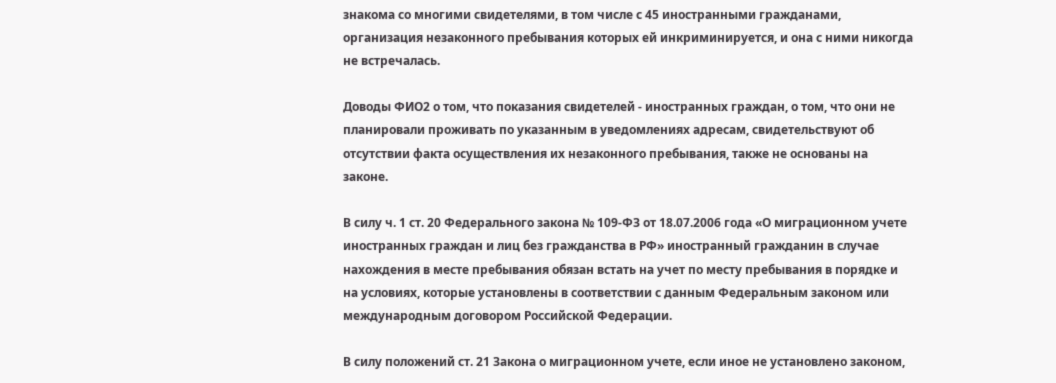знакома со многими свидетелями, в том числе с 45 иностранными гражданами, организация незаконного пребывания которых ей инкриминируется, и она с ними никогда не встречалась.

Доводы ФИО2 о том, что показания свидетелей - иностранных граждан, о том, что они не планировали проживать по указанным в уведомлениях адресам, свидетельствуют об отсутствии факта осуществления их незаконного пребывания, также не основаны на законе.

В силу ч. 1 ст. 20 Федерального закона № 109-ФЗ от 18.07.2006 года «О миграционном учете иностранных граждан и лиц без гражданства в РФ» иностранный гражданин в случае нахождения в месте пребывания обязан встать на учет по месту пребывания в порядке и на условиях, которые установлены в соответствии с данным Федеральным законом или международным договором Российской Федерации.

В силу положений ст. 21 Закона о миграционном учете, если иное не установлено законом,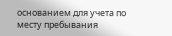основанием для учета по месту пребывания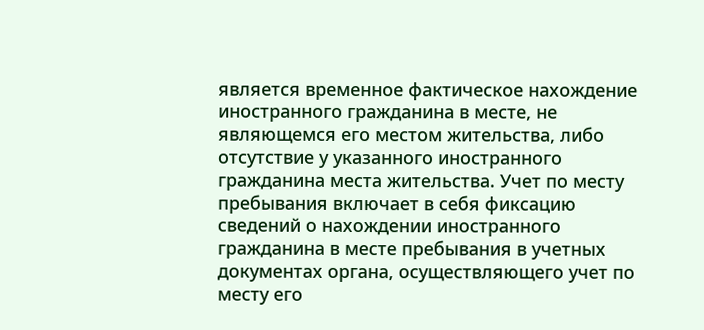является временное фактическое нахождение иностранного гражданина в месте, не являющемся его местом жительства, либо отсутствие у указанного иностранного гражданина места жительства. Учет по месту пребывания включает в себя фиксацию сведений о нахождении иностранного гражданина в месте пребывания в учетных документах органа, осуществляющего учет по месту его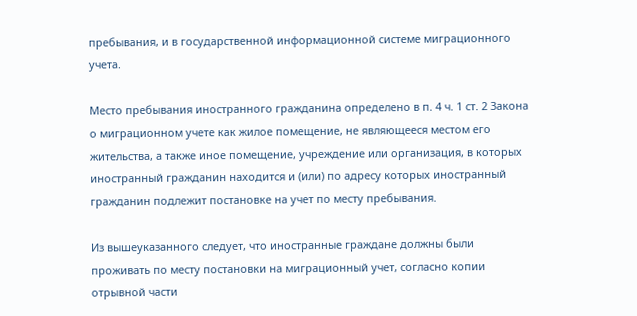пребывания, и в государственной информационной системе миграционного учета.

Место пребывания иностранного гражданина определено в п. 4 ч. 1 ст. 2 Закона о миграционном учете как жилое помещение, не являющееся местом его жительства, а также иное помещение, учреждение или организация, в которых иностранный гражданин находится и (или) по адресу которых иностранный гражданин подлежит постановке на учет по месту пребывания.

Из вышеуказанного следует, что иностранные граждане должны были проживать по месту постановки на миграционный учет, согласно копии отрывной части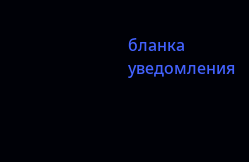бланка уведомления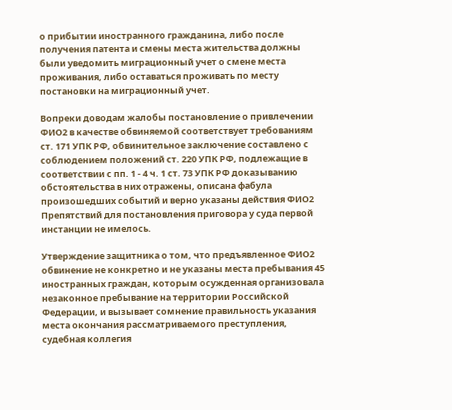о прибытии иностранного гражданина, либо после получения патента и смены места жительства должны были уведомить миграционный учет о смене места проживания, либо оставаться проживать по месту постановки на миграционный учет.

Вопреки доводам жалобы постановление о привлечении ФИО2 в качестве обвиняемой соответствует требованиям ст. 171 УПК РФ, обвинительное заключение составлено с соблюдением положений ст. 220 УПК РФ, подлежащие в соответствии с пп. 1 - 4 ч. 1 ст. 73 УПК РФ доказыванию обстоятельства в них отражены, описана фабула произошедших событий и верно указаны действия ФИО2 Препятствий для постановления приговора у суда первой инстанции не имелось.

Утверждение защитника о том, что предъявленное ФИО2 обвинение не конкретно и не указаны места пребывания 45 иностранных граждан, которым осужденная организовала незаконное пребывание на территории Российской Федерации, и вызывает сомнение правильность указания места окончания рассматриваемого преступления, судебная коллегия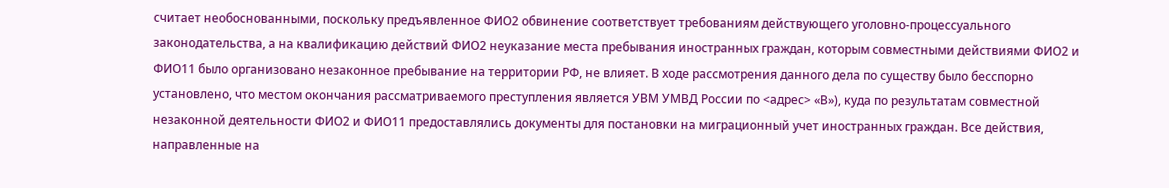считает необоснованными, поскольку предъявленное ФИО2 обвинение соответствует требованиям действующего уголовно-процессуального законодательства, а на квалификацию действий ФИО2 неуказание места пребывания иностранных граждан, которым совместными действиями ФИО2 и ФИО11 было организовано незаконное пребывание на территории РФ, не влияет. В ходе рассмотрения данного дела по существу было бесспорно установлено, что местом окончания рассматриваемого преступления является УВМ УМВД России по <адрес> «В»), куда по результатам совместной незаконной деятельности ФИО2 и ФИО11 предоставлялись документы для постановки на миграционный учет иностранных граждан. Все действия, направленные на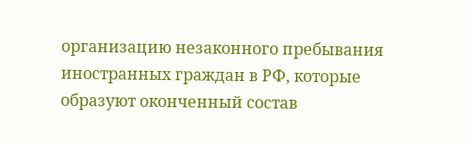организацию незаконного пребывания иностранных граждан в РФ, которые образуют оконченный состав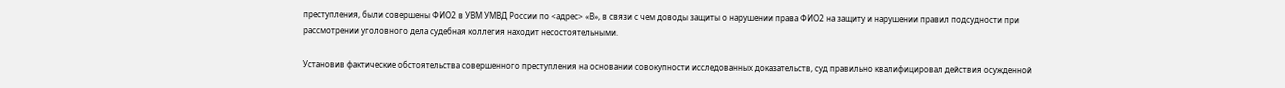преступления, были совершены ФИО2 в УВМ УМВД России по <адрес> «В», в связи с чем доводы защиты о нарушении права ФИО2 на защиту и нарушении правил подсудности при рассмотрении уголовного дела судебная коллегия находит несостоятельными.

Установив фактические обстоятельства совершенного преступления на основании совокупности исследованных доказательств, суд правильно квалифицировал действия осужденной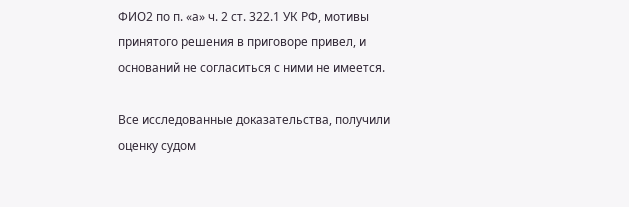ФИО2 по п. «а» ч. 2 ст. 322.1 УК РФ, мотивы принятого решения в приговоре привел, и оснований не согласиться с ними не имеется.

Все исследованные доказательства, получили оценку судом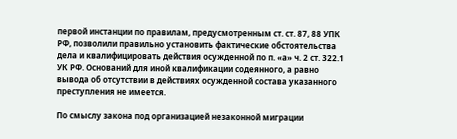первой инстанции по правилам, предусмотренным ст. ст. 87, 88 УПК РФ, позволили правильно установить фактические обстоятельства дела и квалифицировать действия осужденной по п. «а» ч. 2 ст. 322.1 УК РФ. Оснований для иной квалификации содеянного, а равно вывода об отсутствии в действиях осужденной состава указанного преступления не имеется.

По смыслу закона под организацией незаконной миграции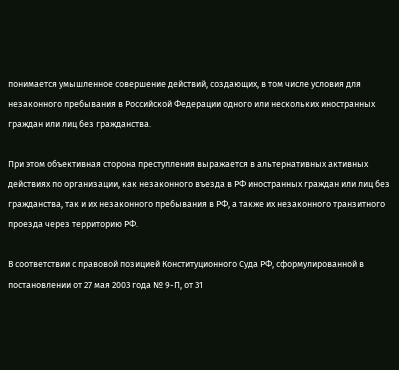понимается умышленное совершение действий, создающих, в том числе условия для незаконного пребывания в Российской Федерации одного или нескольких иностранных граждан или лиц без гражданства.

При этом объективная сторона преступления выражается в альтернативных активных действиях по организации, как незаконного въезда в РФ иностранных граждан или лиц без гражданства, так и их незаконного пребывания в РФ, а также их незаконного транзитного проезда через территорию РФ.

В соответствии с правовой позицией Конституционного Суда РФ, сформулированной в постановлении от 27 мая 2003 года № 9-П, от 31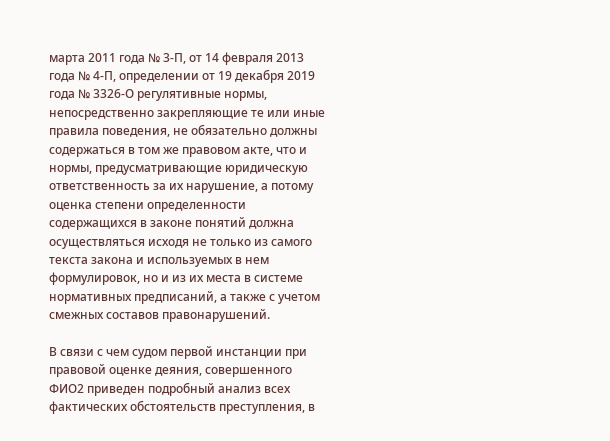марта 2011 года № 3-П, от 14 февраля 2013 года № 4-П, определении от 19 декабря 2019 года № 3326-О регулятивные нормы, непосредственно закрепляющие те или иные правила поведения, не обязательно должны содержаться в том же правовом акте, что и нормы, предусматривающие юридическую ответственность за их нарушение, а потому оценка степени определенности содержащихся в законе понятий должна осуществляться исходя не только из самого текста закона и используемых в нем формулировок, но и из их места в системе нормативных предписаний, а также с учетом смежных составов правонарушений.

В связи с чем судом первой инстанции при правовой оценке деяния, совершенного ФИО2 приведен подробный анализ всех фактических обстоятельств преступления, в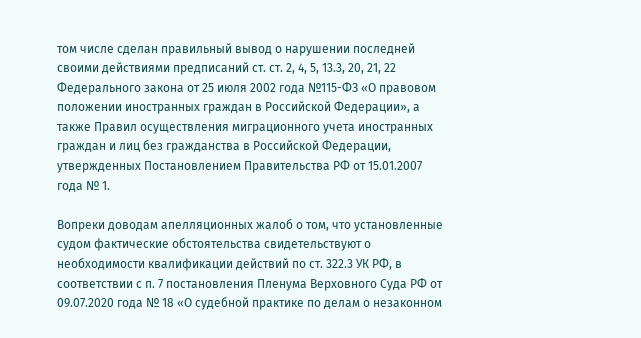том числе сделан правильный вывод о нарушении последней своими действиями предписаний ст. ст. 2, 4, 5, 13.3, 20, 21, 22 Федерального закона от 25 июля 2002 года №115-ФЗ «О правовом положении иностранных граждан в Российской Федерации», а также Правил осуществления миграционного учета иностранных граждан и лиц без гражданства в Российской Федерации, утвержденных Постановлением Правительства РФ от 15.01.2007 года № 1.

Вопреки доводам апелляционных жалоб о том, что установленные судом фактические обстоятельства свидетельствуют о необходимости квалификации действий по ст. 322.3 УК РФ, в соответствии с п. 7 постановления Пленума Верховного Суда РФ от 09.07.2020 года № 18 «О судебной практике по делам о незаконном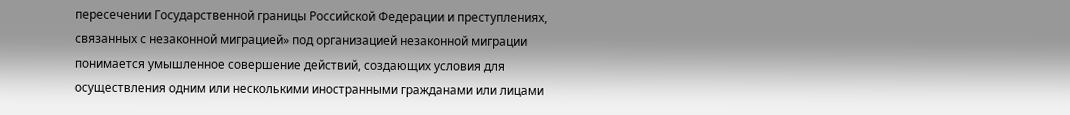пересечении Государственной границы Российской Федерации и преступлениях, связанных с незаконной миграцией» под организацией незаконной миграции понимается умышленное совершение действий, создающих условия для осуществления одним или несколькими иностранными гражданами или лицами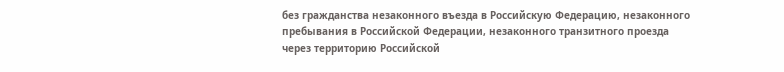без гражданства незаконного въезда в Российскую Федерацию, незаконного пребывания в Российской Федерации, незаконного транзитного проезда через территорию Российской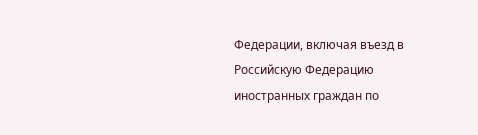Федерации, включая въезд в Российскую Федерацию иностранных граждан по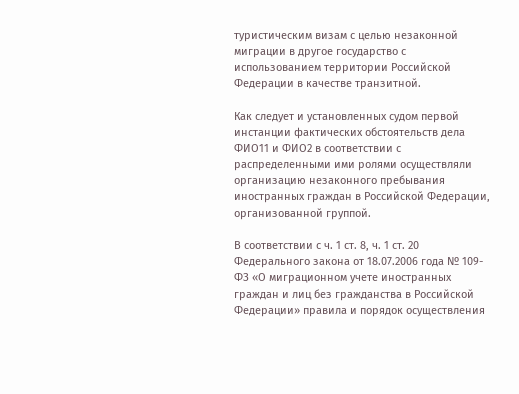туристическим визам с целью незаконной миграции в другое государство с использованием территории Российской Федерации в качестве транзитной.

Как следует и установленных судом первой инстанции фактических обстоятельств дела ФИО11 и ФИО2 в соответствии с распределенными ими ролями осуществляли организацию незаконного пребывания иностранных граждан в Российской Федерации, организованной группой.

В соответствии с ч. 1 ст. 8, ч. 1 ст. 20 Федерального закона от 18.07.2006 года № 109-ФЗ «О миграционном учете иностранных граждан и лиц без гражданства в Российской Федерации» правила и порядок осуществления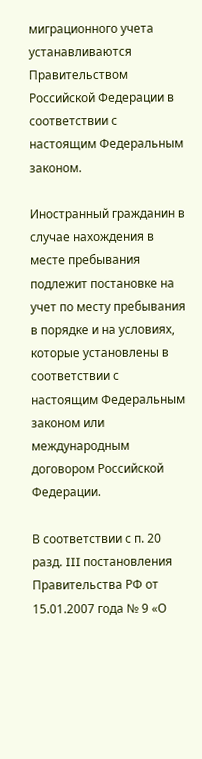миграционного учета устанавливаются Правительством Российской Федерации в соответствии с настоящим Федеральным законом.

Иностранный гражданин в случае нахождения в месте пребывания подлежит постановке на учет по месту пребывания в порядке и на условиях, которые установлены в соответствии с настоящим Федеральным законом или международным договором Российской Федерации.

В соответствии с п. 20 разд. III постановления Правительства РФ от 15.01.2007 года № 9 «О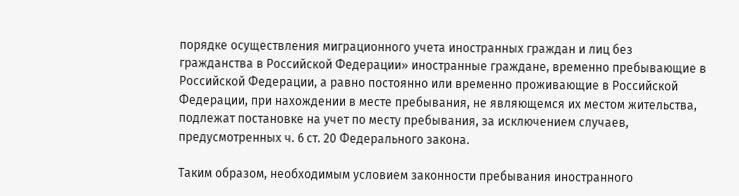порядке осуществления миграционного учета иностранных граждан и лиц без гражданства в Российской Федерации» иностранные граждане, временно пребывающие в Российской Федерации, а равно постоянно или временно проживающие в Российской Федерации, при нахождении в месте пребывания, не являющемся их местом жительства, подлежат постановке на учет по месту пребывания, за исключением случаев, предусмотренных ч. 6 ст. 20 Федерального закона.

Таким образом, необходимым условием законности пребывания иностранного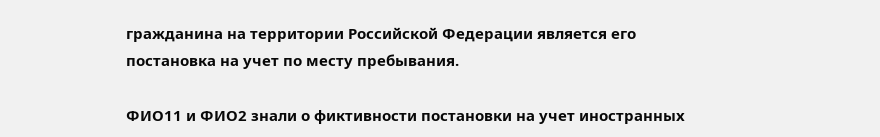гражданина на территории Российской Федерации является его постановка на учет по месту пребывания.

ФИО11 и ФИО2 знали о фиктивности постановки на учет иностранных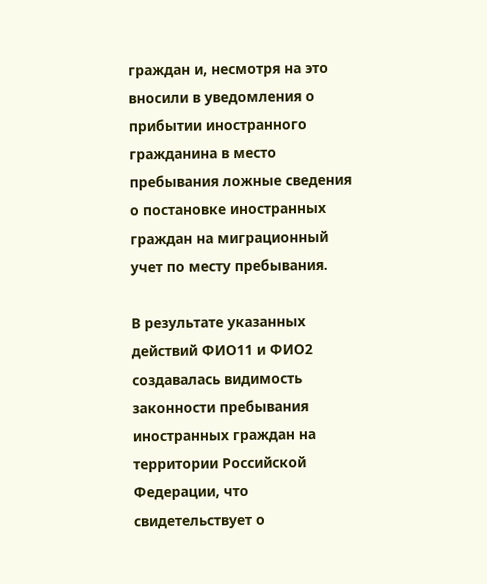граждан и, несмотря на это вносили в уведомления о прибытии иностранного гражданина в место пребывания ложные сведения о постановке иностранных граждан на миграционный учет по месту пребывания.

В результате указанных действий ФИО11 и ФИО2 создавалась видимость законности пребывания иностранных граждан на территории Российской Федерации, что свидетельствует о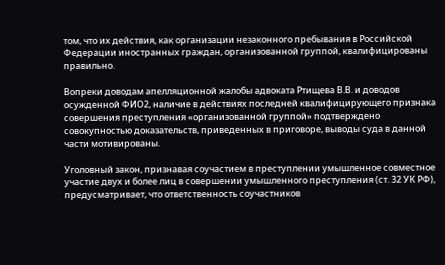том, что их действия, как организации незаконного пребывания в Российской Федерации иностранных граждан, организованной группой, квалифицированы правильно.

Вопреки доводам апелляционной жалобы адвоката Ртищева В.В. и доводов осужденной ФИО2, наличие в действиях последней квалифицирующего признака совершения преступления «организованной группой» подтверждено совокупностью доказательств, приведенных в приговоре, выводы суда в данной части мотивированы.

Уголовный закон, признавая соучастием в преступлении умышленное совместное участие двух и более лиц в совершении умышленного преступления (ст. 32 УК РФ), предусматривает, что ответственность соучастников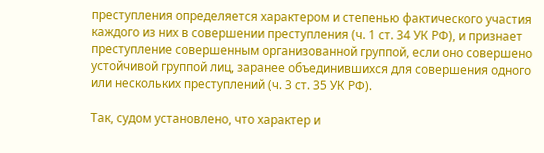преступления определяется характером и степенью фактического участия каждого из них в совершении преступления (ч. 1 ст. 34 УК РФ), и признает преступление совершенным организованной группой, если оно совершено устойчивой группой лиц, заранее объединившихся для совершения одного или нескольких преступлений (ч. 3 ст. 35 УК РФ).

Так, судом установлено, что характер и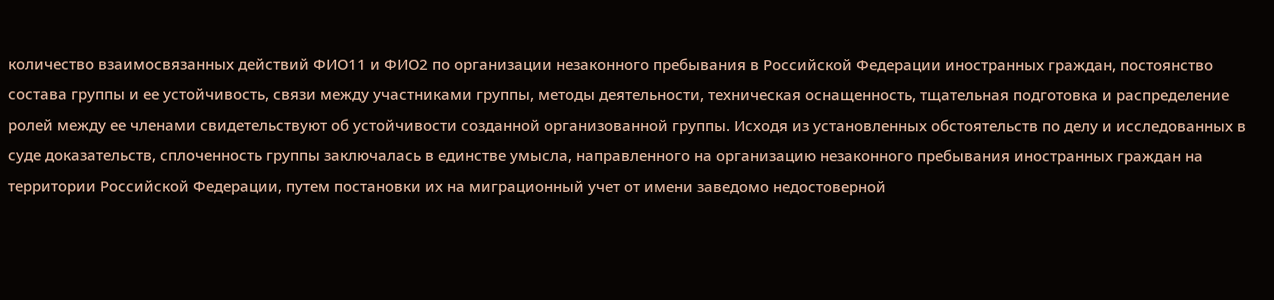количество взаимосвязанных действий ФИО11 и ФИО2 по организации незаконного пребывания в Российской Федерации иностранных граждан, постоянство состава группы и ее устойчивость, связи между участниками группы, методы деятельности, техническая оснащенность, тщательная подготовка и распределение ролей между ее членами свидетельствуют об устойчивости созданной организованной группы. Исходя из установленных обстоятельств по делу и исследованных в суде доказательств, сплоченность группы заключалась в единстве умысла, направленного на организацию незаконного пребывания иностранных граждан на территории Российской Федерации, путем постановки их на миграционный учет от имени заведомо недостоверной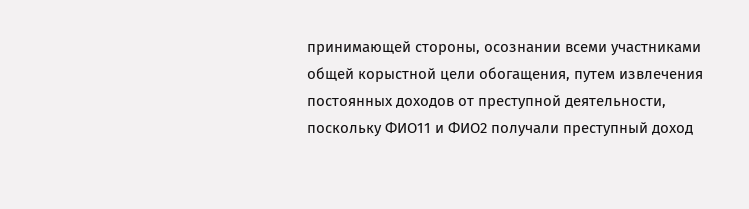принимающей стороны, осознании всеми участниками общей корыстной цели обогащения, путем извлечения постоянных доходов от преступной деятельности, поскольку ФИО11 и ФИО2 получали преступный доход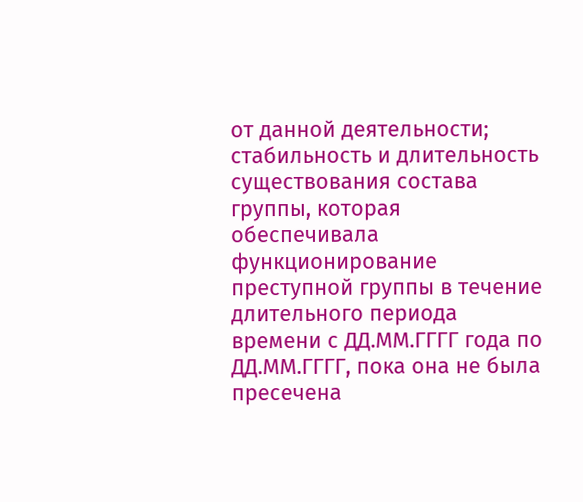от данной деятельности; стабильность и длительность существования состава группы, которая обеспечивала функционирование преступной группы в течение длительного периода времени с ДД.ММ.ГГГГ года по ДД.ММ.ГГГГ, пока она не была пресечена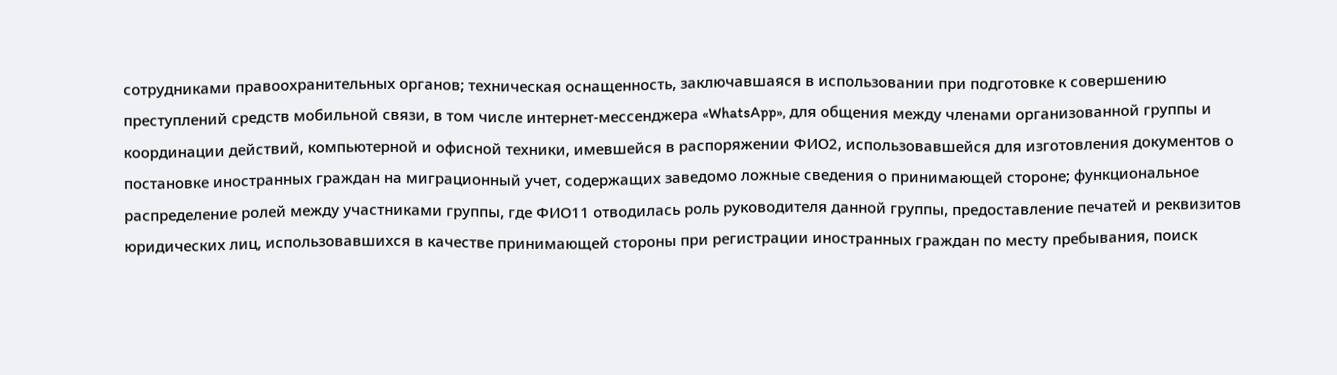сотрудниками правоохранительных органов; техническая оснащенность, заключавшаяся в использовании при подготовке к совершению преступлений средств мобильной связи, в том числе интернет-мессенджера «WhatsApp», для общения между членами организованной группы и координации действий, компьютерной и офисной техники, имевшейся в распоряжении ФИО2, использовавшейся для изготовления документов о постановке иностранных граждан на миграционный учет, содержащих заведомо ложные сведения о принимающей стороне; функциональное распределение ролей между участниками группы, где ФИО11 отводилась роль руководителя данной группы, предоставление печатей и реквизитов юридических лиц, использовавшихся в качестве принимающей стороны при регистрации иностранных граждан по месту пребывания, поиск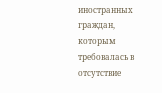иностранных граждан, которым требовалась в отсутствие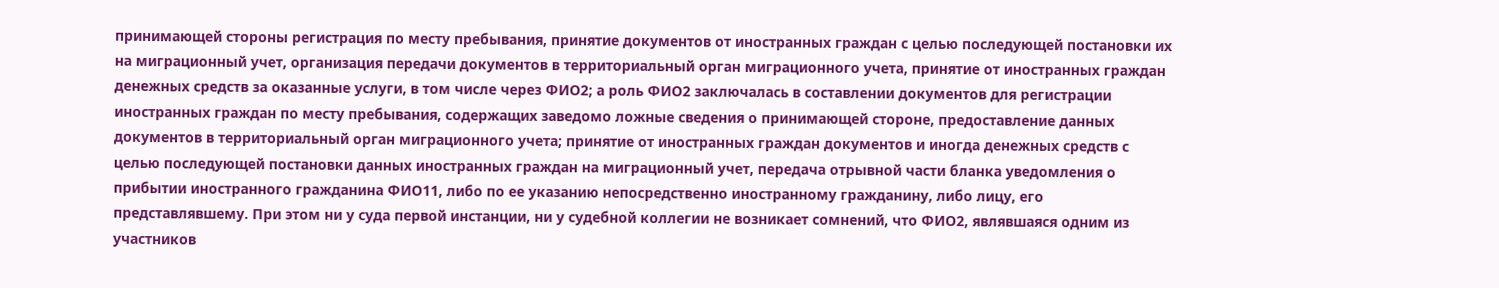принимающей стороны регистрация по месту пребывания, принятие документов от иностранных граждан с целью последующей постановки их на миграционный учет, организация передачи документов в территориальный орган миграционного учета, принятие от иностранных граждан денежных средств за оказанные услуги, в том числе через ФИО2; а роль ФИО2 заключалась в составлении документов для регистрации иностранных граждан по месту пребывания, содержащих заведомо ложные сведения о принимающей стороне, предоставление данных документов в территориальный орган миграционного учета; принятие от иностранных граждан документов и иногда денежных средств с целью последующей постановки данных иностранных граждан на миграционный учет, передача отрывной части бланка уведомления о прибытии иностранного гражданина ФИО11, либо по ее указанию непосредственно иностранному гражданину, либо лицу, его представлявшему. При этом ни у суда первой инстанции, ни у судебной коллегии не возникает сомнений, что ФИО2, являвшаяся одним из участников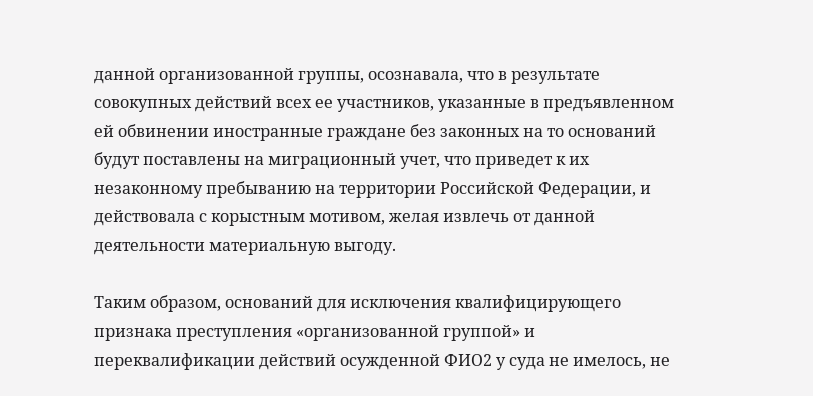данной организованной группы, осознавала, что в результате совокупных действий всех ее участников, указанные в предъявленном ей обвинении иностранные граждане без законных на то оснований будут поставлены на миграционный учет, что приведет к их незаконному пребыванию на территории Российской Федерации, и действовала с корыстным мотивом, желая извлечь от данной деятельности материальную выгоду.

Таким образом, оснований для исключения квалифицирующего признака преступления «организованной группой» и переквалификации действий осужденной ФИО2 у суда не имелось, не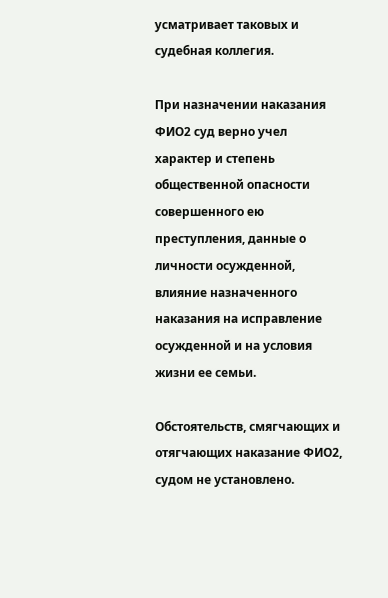усматривает таковых и судебная коллегия.

При назначении наказания ФИО2 суд верно учел характер и степень общественной опасности совершенного ею преступления, данные о личности осужденной, влияние назначенного наказания на исправление осужденной и на условия жизни ее семьи.

Обстоятельств, смягчающих и отягчающих наказание ФИО2, судом не установлено.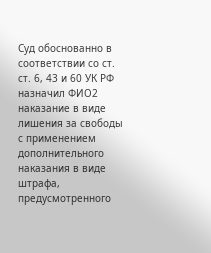Суд обоснованно в соответствии со ст. ст. 6, 43 и 60 УК РФ назначил ФИО2 наказание в виде лишения за свободы с применением дополнительного наказания в виде штрафа, предусмотренного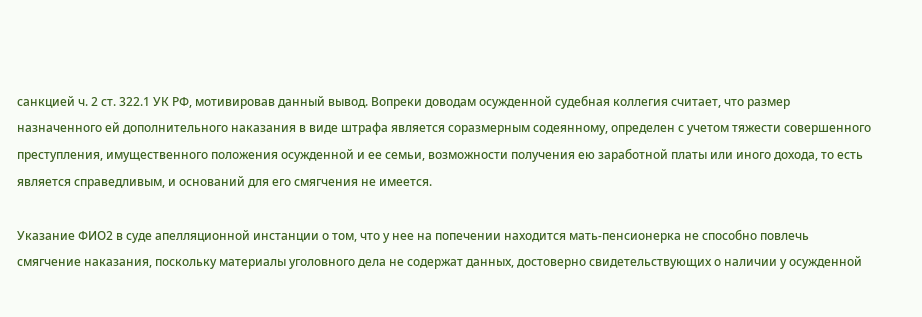санкцией ч. 2 ст. 322.1 УК РФ, мотивировав данный вывод. Вопреки доводам осужденной судебная коллегия считает, что размер назначенного ей дополнительного наказания в виде штрафа является соразмерным содеянному, определен с учетом тяжести совершенного преступления, имущественного положения осужденной и ее семьи, возможности получения ею заработной платы или иного дохода, то есть является справедливым, и оснований для его смягчения не имеется.

Указание ФИО2 в суде апелляционной инстанции о том, что у нее на попечении находится мать-пенсионерка не способно повлечь смягчение наказания, поскольку материалы уголовного дела не содержат данных, достоверно свидетельствующих о наличии у осужденной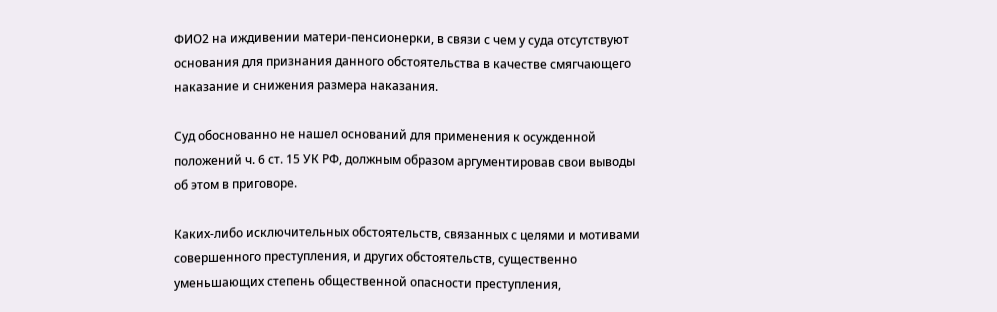ФИО2 на иждивении матери-пенсионерки, в связи с чем у суда отсутствуют основания для признания данного обстоятельства в качестве смягчающего наказание и снижения размера наказания.

Суд обоснованно не нашел оснований для применения к осужденной положений ч. 6 ст. 15 УК РФ, должным образом аргументировав свои выводы об этом в приговоре.

Каких-либо исключительных обстоятельств, связанных с целями и мотивами совершенного преступления, и других обстоятельств, существенно уменьшающих степень общественной опасности преступления,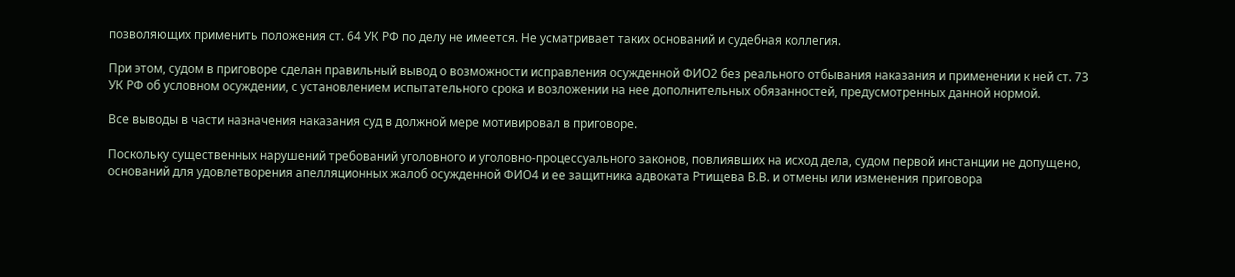позволяющих применить положения ст. 64 УК РФ по делу не имеется. Не усматривает таких оснований и судебная коллегия.

При этом, судом в приговоре сделан правильный вывод о возможности исправления осужденной ФИО2 без реального отбывания наказания и применении к ней ст. 73 УК РФ об условном осуждении, с установлением испытательного срока и возложении на нее дополнительных обязанностей, предусмотренных данной нормой.

Все выводы в части назначения наказания суд в должной мере мотивировал в приговоре.

Поскольку существенных нарушений требований уголовного и уголовно-процессуального законов, повлиявших на исход дела, судом первой инстанции не допущено, оснований для удовлетворения апелляционных жалоб осужденной ФИО4 и ее защитника адвоката Ртищева В.В. и отмены или изменения приговора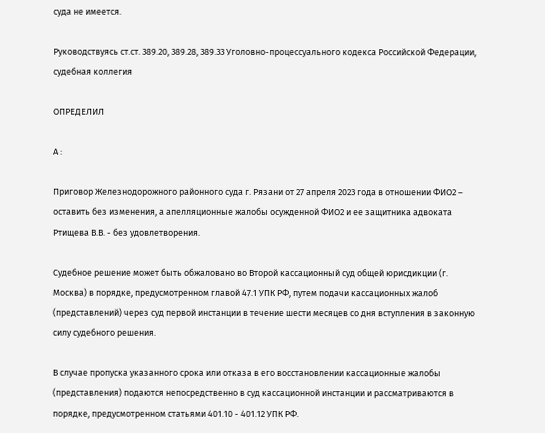суда не имеется.

Руководствуясь ст.ст. 389.20, 389.28, 389.33 Уголовно-процессуального кодекса Российской Федерации, судебная коллегия

ОПРЕДЕЛИЛ

А :

Приговор Железнодорожного районного суда г. Рязани от 27 апреля 2023 года в отношении ФИО2 – оставить без изменения, а апелляционные жалобы осужденной ФИО2 и ее защитника адвоката Ртищева В.В. - без удовлетворения.

Судебное решение может быть обжаловано во Второй кассационный суд общей юрисдикции (г. Москва) в порядке, предусмотренном главой 47.1 УПК РФ, путем подачи кассационных жалоб (представлений) через суд первой инстанции в течение шести месяцев со дня вступления в законную силу судебного решения.

В случае пропуска указанного срока или отказа в его восстановлении кассационные жалобы (представления) подаются непосредственно в суд кассационной инстанции и рассматриваются в порядке, предусмотренном статьями 401.10 - 401.12 УПК РФ.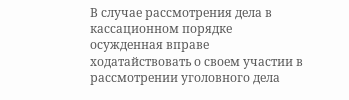В случае рассмотрения дела в кассационном порядке осужденная вправе ходатайствовать о своем участии в рассмотрении уголовного дела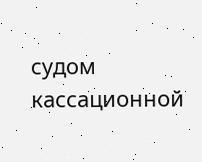судом кассационной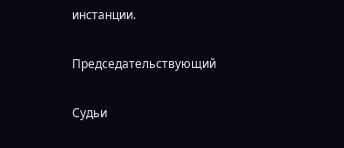инстанции.

Председательствующий

Судьи